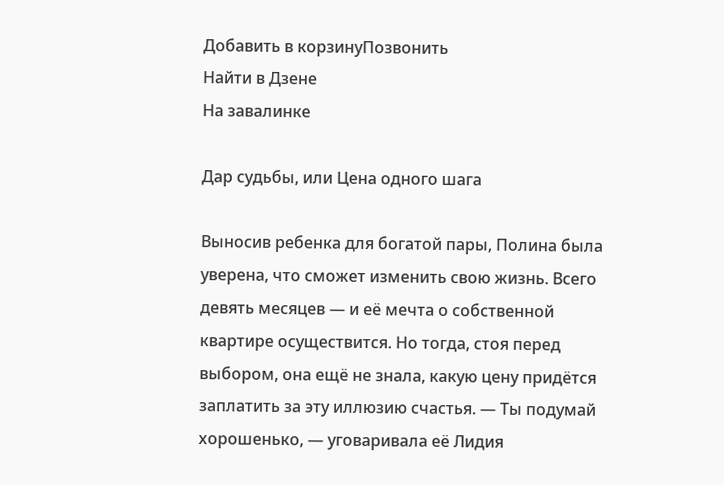Добавить в корзинуПозвонить
Найти в Дзене
На завалинке

Дар судьбы, или Цена одного шага

Выносив ребенка для богатой пары, Полина была уверена, что сможет изменить свою жизнь. Всего девять месяцев — и её мечта о собственной квартире осуществится. Но тогда, стоя перед выбором, она ещё не знала, какую цену придётся заплатить за эту иллюзию счастья. — Ты подумай хорошенько, — уговаривала её Лидия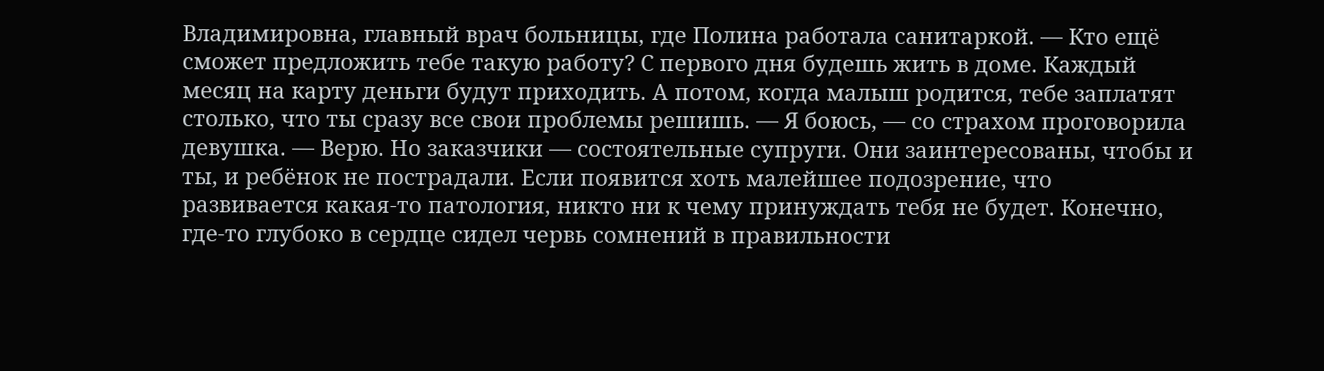Владимировна, главный врач больницы, где Полина работала санитаркой. — Кто ещё сможет предложить тебе такую работу? С первого дня будешь жить в доме. Каждый месяц на карту деньги будут приходить. А потом, когда малыш родится, тебе заплатят столько, что ты сразу все свои проблемы решишь. — Я боюсь, — со страхом проговорила девушка. — Верю. Но заказчики — состоятельные супруги. Они заинтересованы, чтобы и ты, и ребёнок не пострадали. Если появится хоть малейшее подозрение, что развивается какая-то патология, никто ни к чему принуждать тебя не будет. Конечно, где-то глубоко в сердце сидел червь сомнений в правильности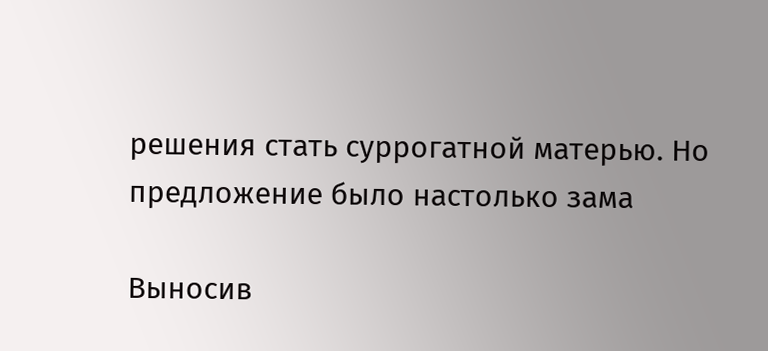решения стать суррогатной матерью. Но предложение было настолько зама

Выносив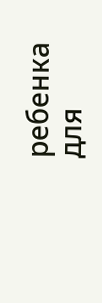ребенка для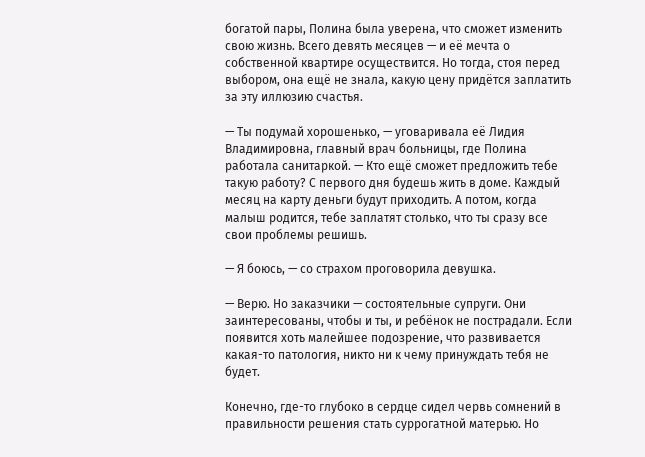богатой пары, Полина была уверена, что сможет изменить свою жизнь. Всего девять месяцев — и её мечта о собственной квартире осуществится. Но тогда, стоя перед выбором, она ещё не знала, какую цену придётся заплатить за эту иллюзию счастья.

— Ты подумай хорошенько, — уговаривала её Лидия Владимировна, главный врач больницы, где Полина работала санитаркой. — Кто ещё сможет предложить тебе такую работу? С первого дня будешь жить в доме. Каждый месяц на карту деньги будут приходить. А потом, когда малыш родится, тебе заплатят столько, что ты сразу все свои проблемы решишь.

— Я боюсь, — со страхом проговорила девушка.

— Верю. Но заказчики — состоятельные супруги. Они заинтересованы, чтобы и ты, и ребёнок не пострадали. Если появится хоть малейшее подозрение, что развивается какая-то патология, никто ни к чему принуждать тебя не будет.

Конечно, где-то глубоко в сердце сидел червь сомнений в правильности решения стать суррогатной матерью. Но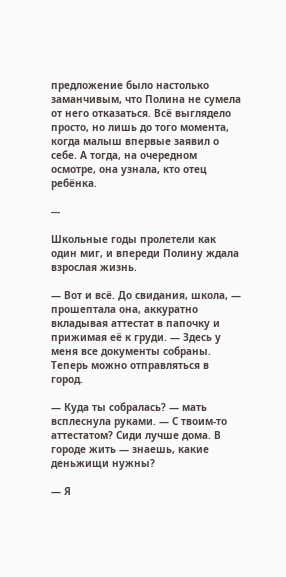предложение было настолько заманчивым, что Полина не сумела от него отказаться. Всё выглядело просто, но лишь до того момента, когда малыш впервые заявил о себе. А тогда, на очередном осмотре, она узнала, кто отец ребёнка.

---

Школьные годы пролетели как один миг, и впереди Полину ждала взрослая жизнь.

— Вот и всё. До свидания, школа, — прошептала она, аккуратно вкладывая аттестат в папочку и прижимая её к груди. — Здесь у меня все документы собраны. Теперь можно отправляться в город.

— Куда ты собралась? — мать всплеснула руками. — С твоим-то аттестатом? Сиди лучше дома. В городе жить — знаешь, какие деньжищи нужны?

— Я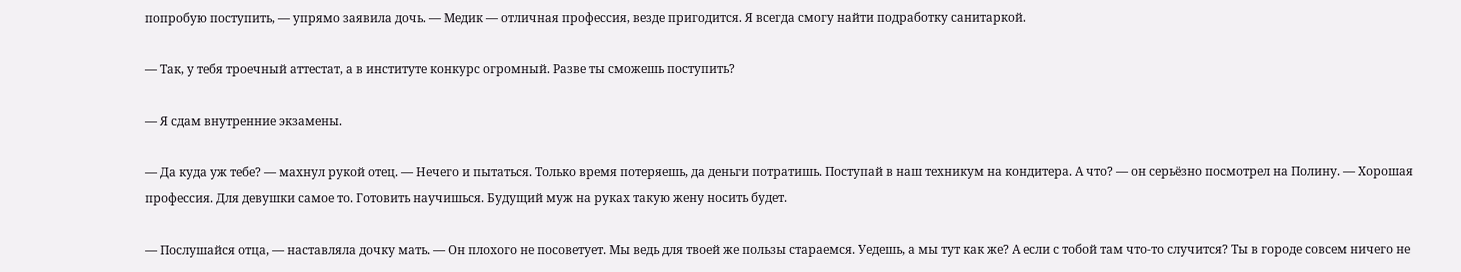попробую поступить, — упрямо заявила дочь. — Медик — отличная профессия, везде пригодится. Я всегда смогу найти подработку санитаркой.

— Так, у тебя троечный аттестат, а в институте конкурс огромный. Разве ты сможешь поступить?

— Я сдам внутренние экзамены.

— Да куда уж тебе? — махнул рукой отец. — Нечего и пытаться. Только время потеряешь, да деньги потратишь. Поступай в наш техникум на кондитера. А что? — он серьёзно посмотрел на Полину. — Хорошая профессия. Для девушки самое то. Готовить научишься. Будущий муж на руках такую жену носить будет.

— Послушайся отца, — наставляла дочку мать. — Он плохого не посоветует. Мы ведь для твоей же пользы стараемся. Уедешь, а мы тут как же? А если с тобой там что-то случится? Ты в городе совсем ничего не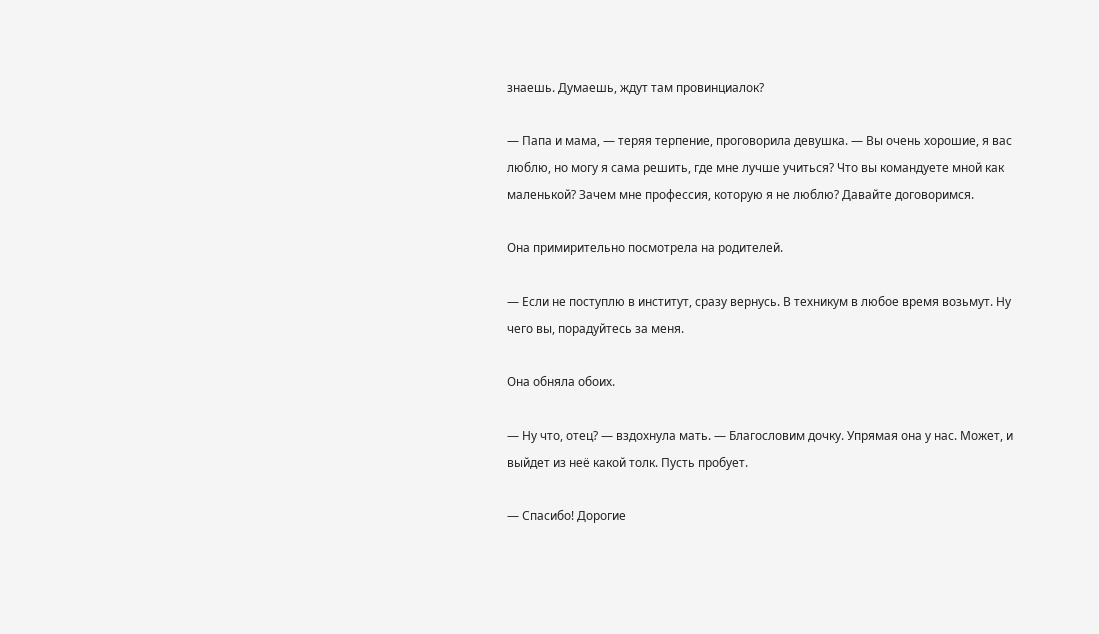знаешь. Думаешь, ждут там провинциалок?

— Папа и мама, — теряя терпение, проговорила девушка. — Вы очень хорошие, я вас люблю, но могу я сама решить, где мне лучше учиться? Что вы командуете мной как маленькой? Зачем мне профессия, которую я не люблю? Давайте договоримся.

Она примирительно посмотрела на родителей.

— Если не поступлю в институт, сразу вернусь. В техникум в любое время возьмут. Ну чего вы, порадуйтесь за меня.

Она обняла обоих.

— Ну что, отец? — вздохнула мать. — Благословим дочку. Упрямая она у нас. Может, и выйдет из неё какой толк. Пусть пробует.

— Спасибо! Дорогие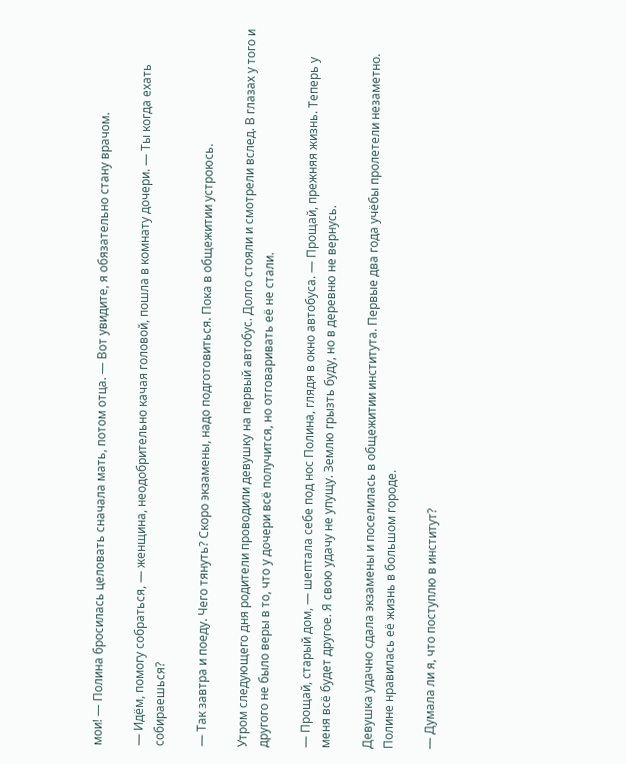мои! — Полина бросилась целовать сначала мать, потом отца. — Вот увидите, я обязательно стану врачом.

— Идём, помогу собраться, — женщина, неодобрительно качая головой, пошла в комнату дочери. — Ты когда ехать собираешься?

— Так завтра и поеду. Чего тянуть? Скоро экзамены, надо подготовиться. Пока в общежитии устроюсь.

Утром следующего дня родители проводили девушку на первый автобус. Долго стояли и смотрели вслед. В глазах у того и другого не было веры в то, что у дочери всё получится, но отговаривать её не стали.

— Прощай, старый дом, — шептала себе под нос Полина, глядя в окно автобуса. — Прощай, прежняя жизнь. Теперь у меня всё будет другое. Я свою удачу не упущу. Землю грызть буду, но в деревню не вернусь.

Девушка удачно сдала экзамены и поселилась в общежитии института. Первые два года учёбы пролетели незаметно. Полине нравилась её жизнь в большом городе.

— Думала ли я, что поступлю в институт?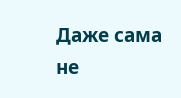Даже сама не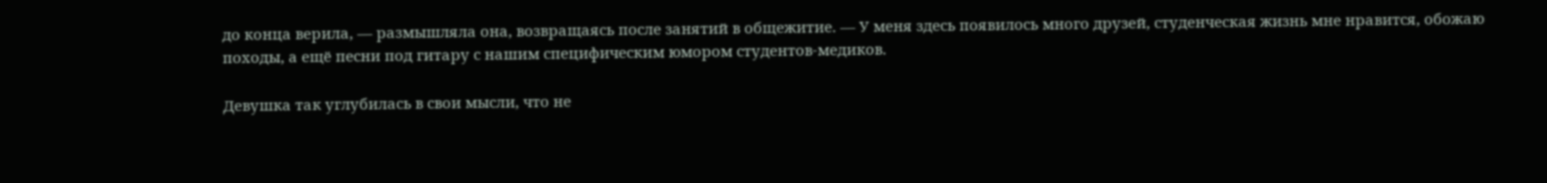до конца верила, — размышляла она, возвращаясь после занятий в общежитие. — У меня здесь появилось много друзей, студенческая жизнь мне нравится, обожаю походы, а ещё песни под гитару с нашим специфическим юмором студентов-медиков.

Девушка так углубилась в свои мысли, что не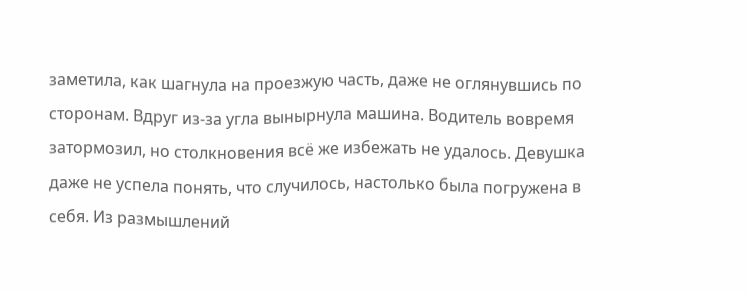заметила, как шагнула на проезжую часть, даже не оглянувшись по сторонам. Вдруг из-за угла вынырнула машина. Водитель вовремя затормозил, но столкновения всё же избежать не удалось. Девушка даже не успела понять, что случилось, настолько была погружена в себя. Из размышлений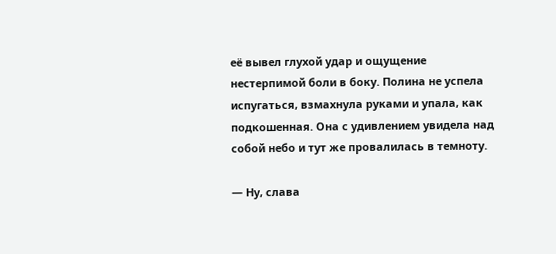её вывел глухой удар и ощущение нестерпимой боли в боку. Полина не успела испугаться, взмахнула руками и упала, как подкошенная. Она с удивлением увидела над собой небо и тут же провалилась в темноту.

— Ну, слава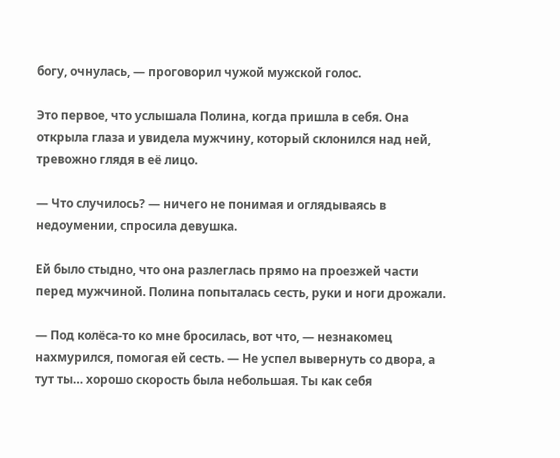богу, очнулась, — проговорил чужой мужской голос.

Это первое, что услышала Полина, когда пришла в себя. Она открыла глаза и увидела мужчину, который склонился над ней, тревожно глядя в её лицо.

— Что случилось? — ничего не понимая и оглядываясь в недоумении, спросила девушка.

Ей было стыдно, что она разлеглась прямо на проезжей части перед мужчиной. Полина попыталась сесть, руки и ноги дрожали.

— Под колёса-то ко мне бросилась, вот что, — незнакомец нахмурился, помогая ей сесть. — Не успел вывернуть со двора, а тут ты… хорошо скорость была небольшая. Ты как себя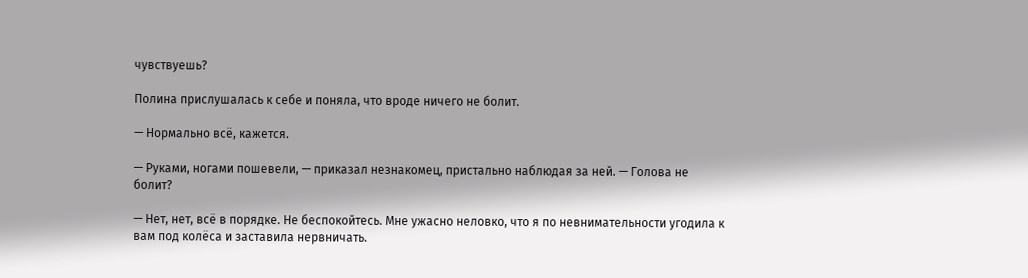чувствуешь?

Полина прислушалась к себе и поняла, что вроде ничего не болит.

— Нормально всё, кажется.

— Руками, ногами пошевели, — приказал незнакомец, пристально наблюдая за ней. — Голова не болит?

— Нет, нет, всё в порядке. Не беспокойтесь. Мне ужасно неловко, что я по невнимательности угодила к вам под колёса и заставила нервничать.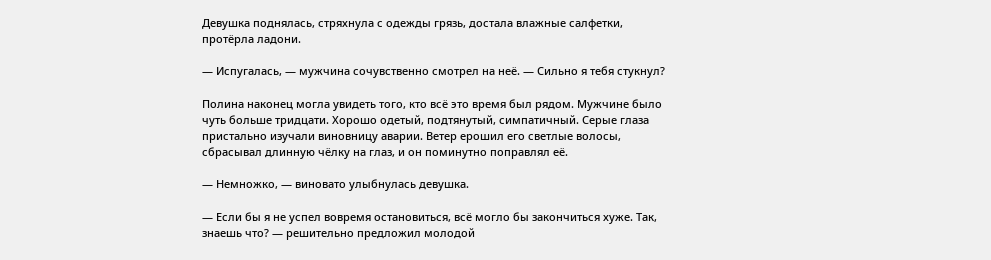Девушка поднялась, стряхнула с одежды грязь, достала влажные салфетки, протёрла ладони.

— Испугалась, — мужчина сочувственно смотрел на неё. — Сильно я тебя стукнул?

Полина наконец могла увидеть того, кто всё это время был рядом. Мужчине было чуть больше тридцати. Хорошо одетый, подтянутый, симпатичный. Серые глаза пристально изучали виновницу аварии. Ветер ерошил его светлые волосы, сбрасывал длинную чёлку на глаз, и он поминутно поправлял её.

— Немножко, — виновато улыбнулась девушка.

— Если бы я не успел вовремя остановиться, всё могло бы закончиться хуже. Так, знаешь что? — решительно предложил молодой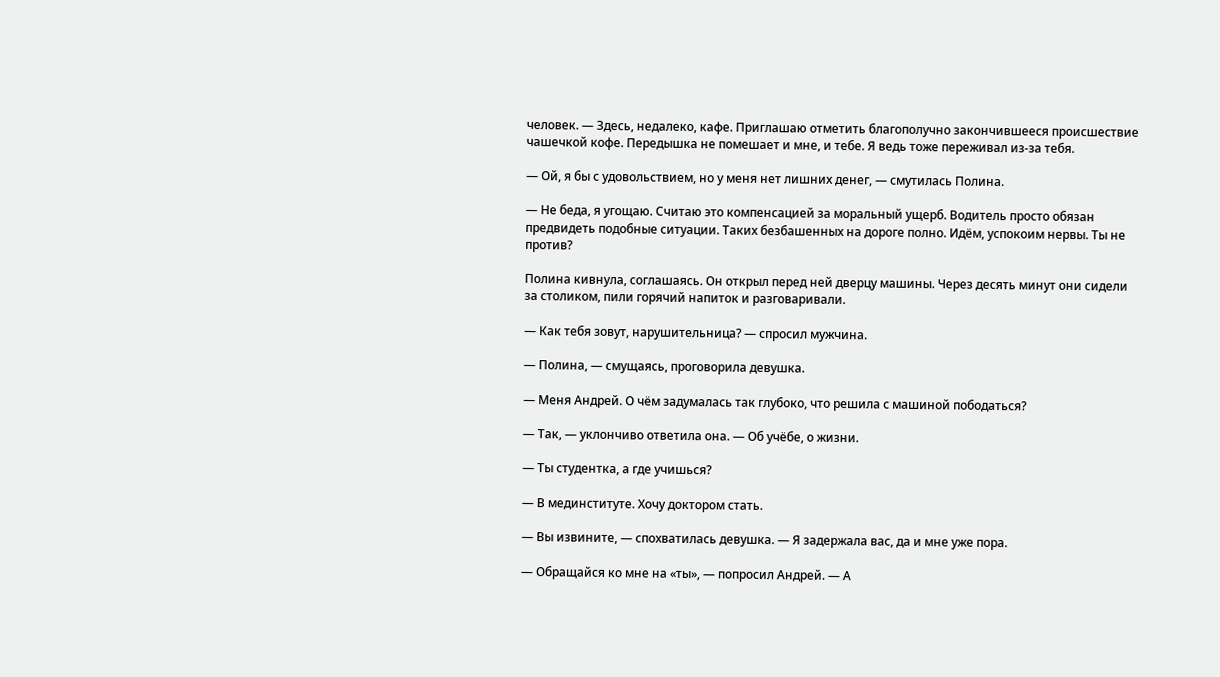человек. — Здесь, недалеко, кафе. Приглашаю отметить благополучно закончившееся происшествие чашечкой кофе. Передышка не помешает и мне, и тебе. Я ведь тоже переживал из-за тебя.

— Ой, я бы с удовольствием, но у меня нет лишних денег, — смутилась Полина.

— Не беда, я угощаю. Считаю это компенсацией за моральный ущерб. Водитель просто обязан предвидеть подобные ситуации. Таких безбашенных на дороге полно. Идём, успокоим нервы. Ты не против?

Полина кивнула, соглашаясь. Он открыл перед ней дверцу машины. Через десять минут они сидели за столиком, пили горячий напиток и разговаривали.

— Как тебя зовут, нарушительница? — спросил мужчина.

— Полина, — смущаясь, проговорила девушка.

— Меня Андрей. О чём задумалась так глубоко, что решила с машиной пободаться?

— Так, — уклончиво ответила она. — Об учёбе, о жизни.

— Ты студентка, а где учишься?

— В мединституте. Хочу доктором стать.

— Вы извините, — спохватилась девушка. — Я задержала вас, да и мне уже пора.

— Обращайся ко мне на «ты», — попросил Андрей. — А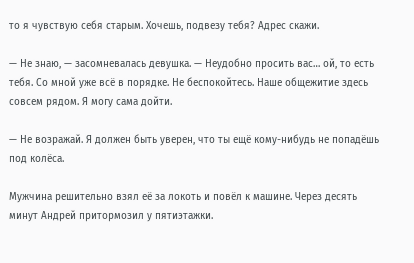то я чувствую себя старым. Хочешь, подвезу тебя? Адрес скажи.

— Не знаю, — засомневалась девушка. — Неудобно просить вас… ой, то есть тебя. Со мной уже всё в порядке. Не беспокойтесь. Наше общежитие здесь совсем рядом. Я могу сама дойти.

— Не возражай. Я должен быть уверен, что ты ещё кому-нибудь не попадёшь под колёса.

Мужчина решительно взял её за локоть и повёл к машине. Через десять минут Андрей притормозил у пятиэтажки.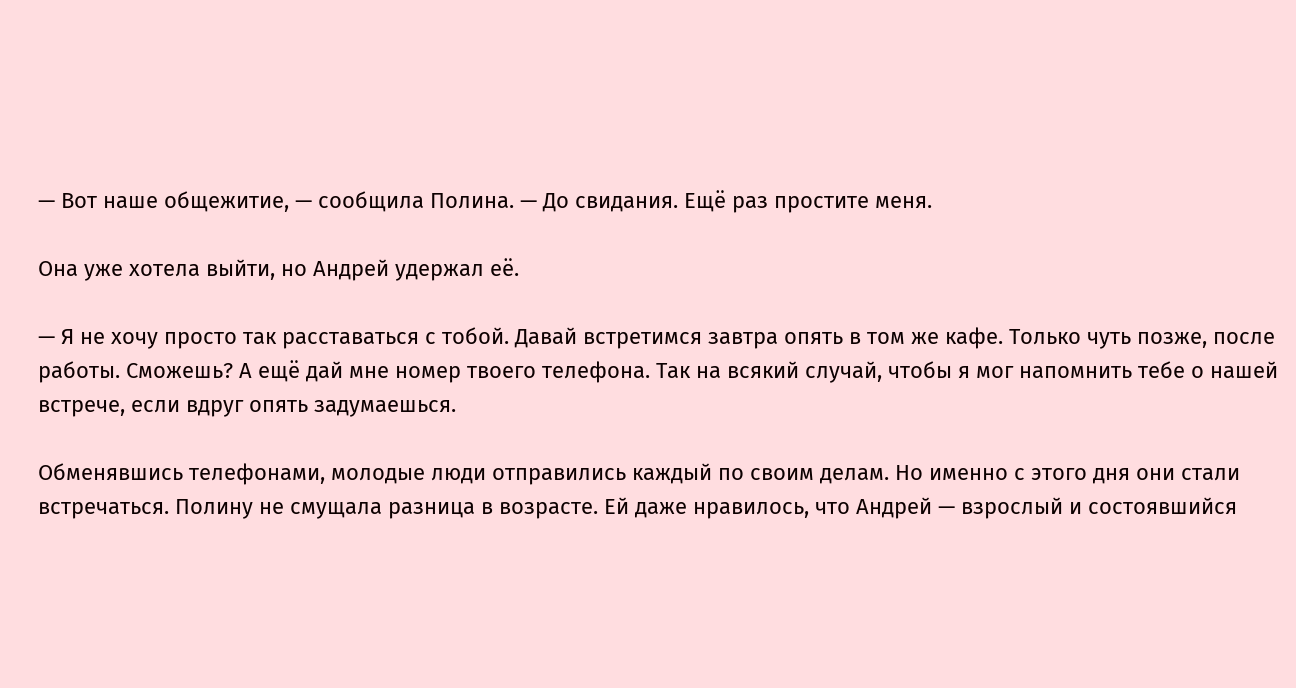— Вот наше общежитие, — сообщила Полина. — До свидания. Ещё раз простите меня.

Она уже хотела выйти, но Андрей удержал её.

— Я не хочу просто так расставаться с тобой. Давай встретимся завтра опять в том же кафе. Только чуть позже, после работы. Сможешь? А ещё дай мне номер твоего телефона. Так на всякий случай, чтобы я мог напомнить тебе о нашей встрече, если вдруг опять задумаешься.

Обменявшись телефонами, молодые люди отправились каждый по своим делам. Но именно с этого дня они стали встречаться. Полину не смущала разница в возрасте. Ей даже нравилось, что Андрей — взрослый и состоявшийся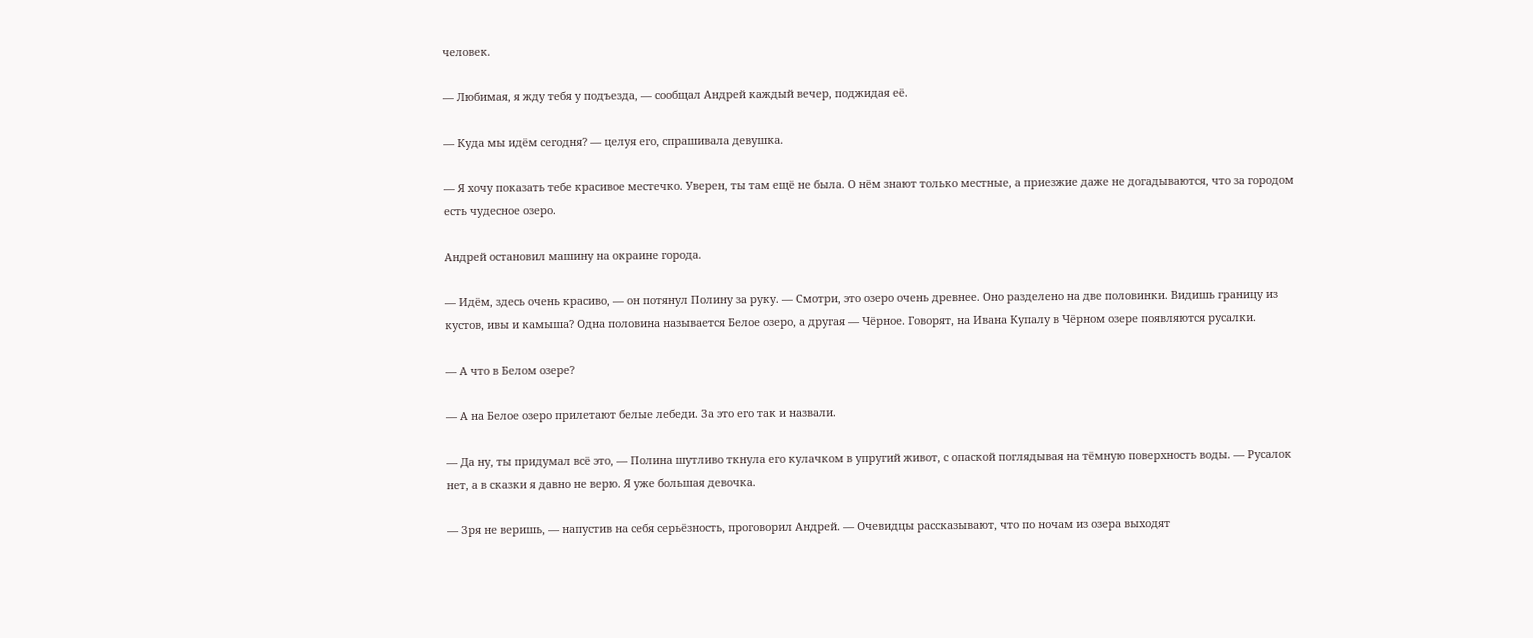человек.

— Любимая, я жду тебя у подъезда, — сообщал Андрей каждый вечер, поджидая её.

— Куда мы идём сегодня? — целуя его, спрашивала девушка.

— Я хочу показать тебе красивое местечко. Уверен, ты там ещё не была. О нём знают только местные, а приезжие даже не догадываются, что за городом есть чудесное озеро.

Андрей остановил машину на окраине города.

— Идём, здесь очень красиво, — он потянул Полину за руку. — Смотри, это озеро очень древнее. Оно разделено на две половинки. Видишь границу из кустов, ивы и камыша? Одна половина называется Белое озеро, а другая — Чёрное. Говорят, на Ивана Купалу в Чёрном озере появляются русалки.

— А что в Белом озере?

— А на Белое озеро прилетают белые лебеди. За это его так и назвали.

— Да ну, ты придумал всё это, — Полина шутливо ткнула его кулачком в упругий живот, с опаской поглядывая на тёмную поверхность воды. — Русалок нет, а в сказки я давно не верю. Я уже большая девочка.

— Зря не веришь, — напустив на себя серьёзность, проговорил Андрей. — Очевидцы рассказывают, что по ночам из озера выходят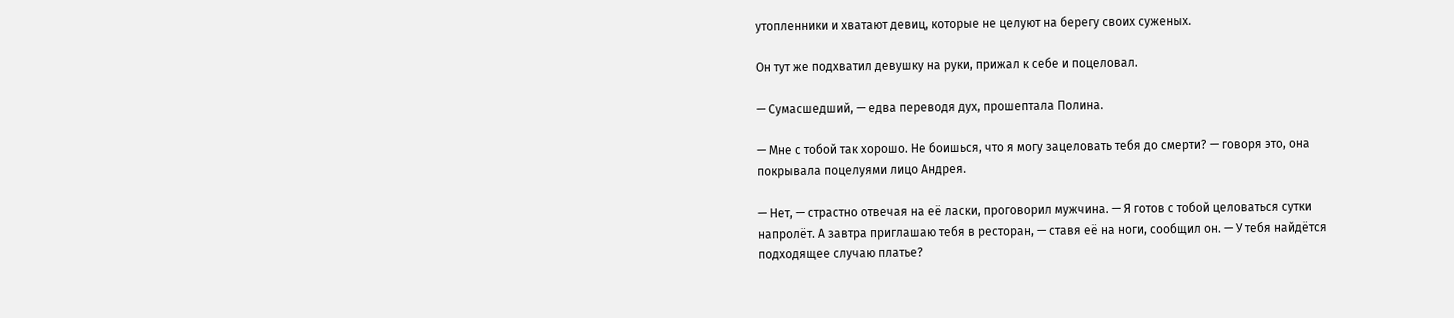утопленники и хватают девиц, которые не целуют на берегу своих суженых.

Он тут же подхватил девушку на руки, прижал к себе и поцеловал.

— Сумасшедший, — едва переводя дух, прошептала Полина.

— Мне с тобой так хорошо. Не боишься, что я могу зацеловать тебя до смерти? — говоря это, она покрывала поцелуями лицо Андрея.

— Нет, — страстно отвечая на её ласки, проговорил мужчина. — Я готов с тобой целоваться сутки напролёт. А завтра приглашаю тебя в ресторан, — ставя её на ноги, сообщил он. — У тебя найдётся подходящее случаю платье?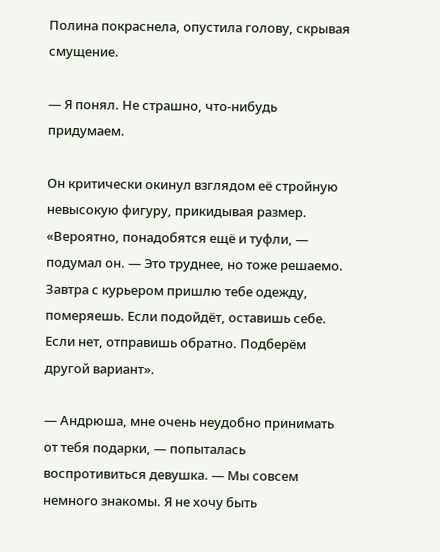Полина покраснела, опустила голову, скрывая смущение.

— Я понял. Не страшно, что-нибудь придумаем.

Он критически окинул взглядом её стройную невысокую фигуру, прикидывая размер. «Вероятно, понадобятся ещё и туфли, — подумал он. — Это труднее, но тоже решаемо. Завтра с курьером пришлю тебе одежду, померяешь. Если подойдёт, оставишь себе. Если нет, отправишь обратно. Подберём другой вариант».

— Андрюша, мне очень неудобно принимать от тебя подарки, — попыталась воспротивиться девушка. — Мы совсем немного знакомы. Я не хочу быть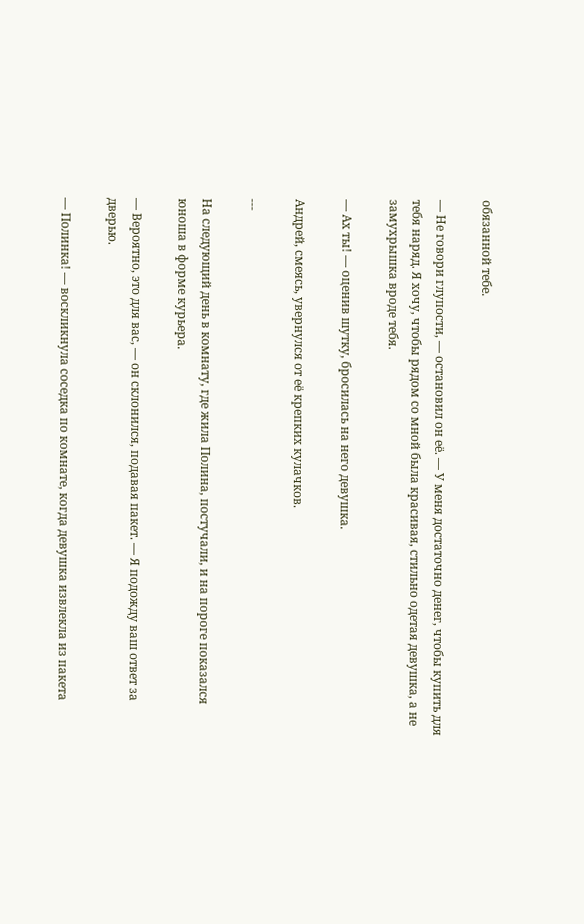обязанной тебе.

— Не говори глупости, — остановил он её. — У меня достаточно денег, чтобы купить для тебя наряд. Я хочу, чтобы рядом со мной была красивая, стильно одетая девушка, а не замухрышка вроде тебя.

— Ах ты! — оценив шутку, бросилась на него девушка.

Андрей, смеясь, увернулся от её крепких кулачков.

---

На следующий день в комнату, где жила Полина, постучали, и на пороге показался юноша в форме курьера.

— Вероятно, это для вас, — он склонился, подавая пакет. — Я подожду ваш ответ за дверью.

— Полинка! — воскликнула соседка по комнате, когда девушка извлекла из пакета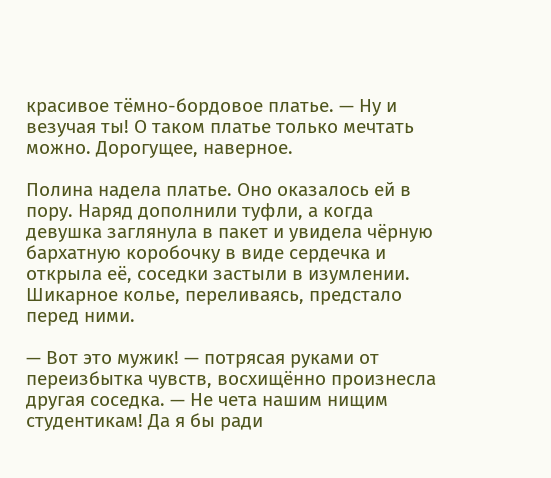красивое тёмно-бордовое платье. — Ну и везучая ты! О таком платье только мечтать можно. Дорогущее, наверное.

Полина надела платье. Оно оказалось ей в пору. Наряд дополнили туфли, а когда девушка заглянула в пакет и увидела чёрную бархатную коробочку в виде сердечка и открыла её, соседки застыли в изумлении. Шикарное колье, переливаясь, предстало перед ними.

— Вот это мужик! — потрясая руками от переизбытка чувств, восхищённо произнесла другая соседка. — Не чета нашим нищим студентикам! Да я бы ради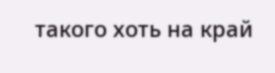такого хоть на край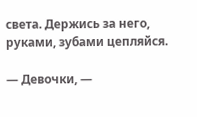света. Держись за него, руками, зубами цепляйся.

— Девочки, —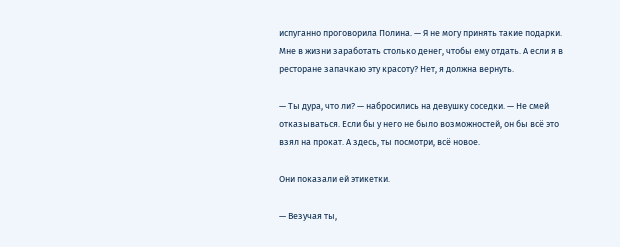испуганно проговорила Полина. — Я не могу принять такие подарки. Мне в жизни заработать столько денег, чтобы ему отдать. А если я в ресторане запачкаю эту красоту? Нет, я должна вернуть.

— Ты дура, что ли? — набросились на девушку соседки. — Не смей отказываться. Если бы у него не было возможностей, он бы всё это взял на прокат. А здесь, ты посмотри, всё новое.

Они показали ей этикетки.

— Везучая ты,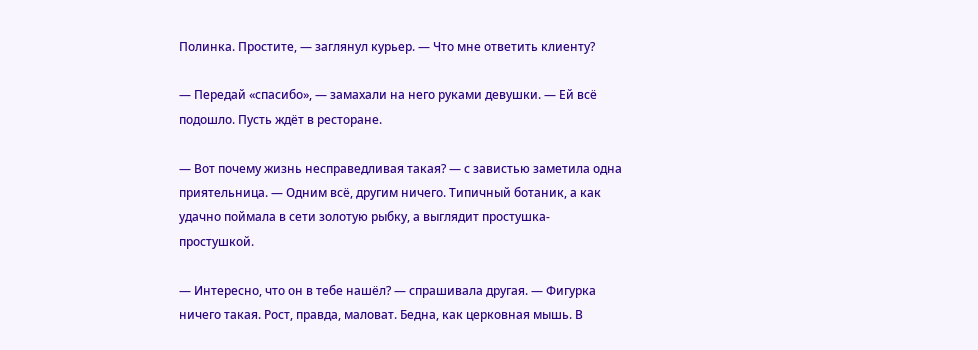Полинка. Простите, — заглянул курьер. — Что мне ответить клиенту?

— Передай «спасибо», — замахали на него руками девушки. — Ей всё подошло. Пусть ждёт в ресторане.

— Вот почему жизнь несправедливая такая? — с завистью заметила одна приятельница. — Одним всё, другим ничего. Типичный ботаник, а как удачно поймала в сети золотую рыбку, а выглядит простушка-простушкой.

— Интересно, что он в тебе нашёл? — спрашивала другая. — Фигурка ничего такая. Рост, правда, маловат. Бедна, как церковная мышь. В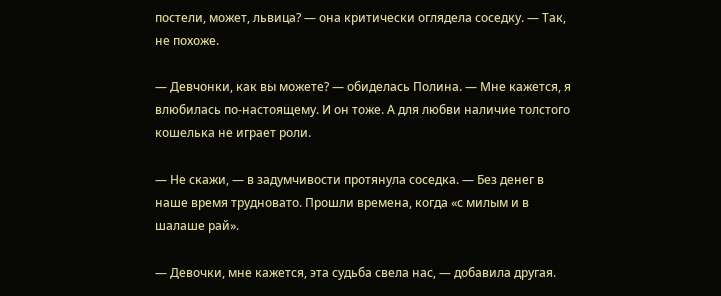постели, может, львица? — она критически оглядела соседку. — Так, не похоже.

— Девчонки, как вы можете? — обиделась Полина. — Мне кажется, я влюбилась по-настоящему. И он тоже. А для любви наличие толстого кошелька не играет роли.

— Не скажи, — в задумчивости протянула соседка. — Без денег в наше время трудновато. Прошли времена, когда «с милым и в шалаше рай».

— Девочки, мне кажется, эта судьба свела нас, — добавила другая.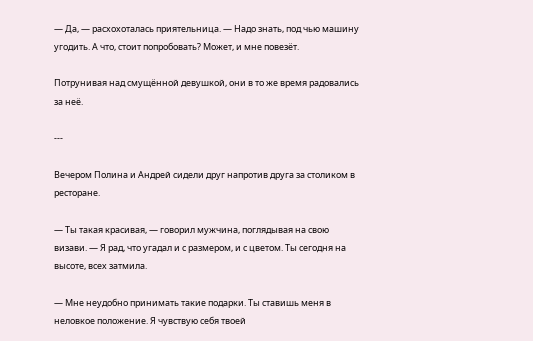— Да, — расхохоталась приятельница. — Надо знать, под чью машину угодить. А что, стоит попробовать? Может, и мне повезёт.

Потрунивая над смущённой девушкой, они в то же время радовались за неё.

---

Вечером Полина и Андрей сидели друг напротив друга за столиком в ресторане.

— Ты такая красивая, — говорил мужчина, поглядывая на свою визави. — Я рад, что угадал и с размером, и с цветом. Ты сегодня на высоте, всех затмила.

— Мне неудобно принимать такие подарки. Ты ставишь меня в неловкое положение. Я чувствую себя твоей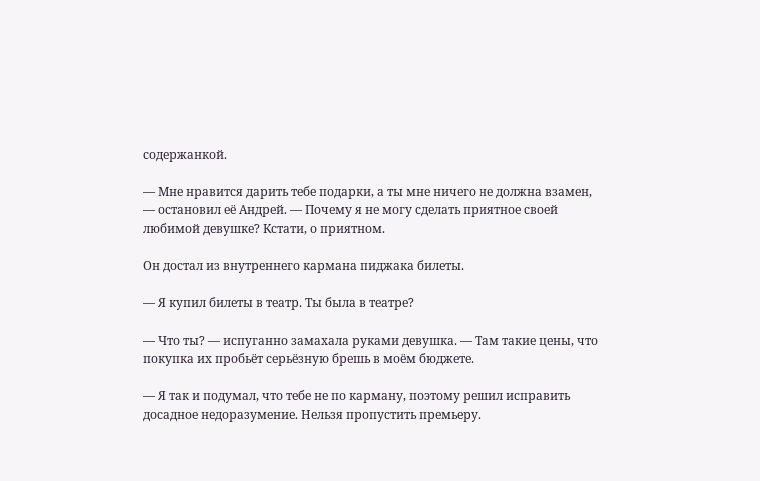содержанкой.

— Мне нравится дарить тебе подарки, а ты мне ничего не должна взамен, — остановил её Андрей. — Почему я не могу сделать приятное своей любимой девушке? Кстати, о приятном.

Он достал из внутреннего кармана пиджака билеты.

— Я купил билеты в театр. Ты была в театре?

— Что ты? — испуганно замахала руками девушка. — Там такие цены, что покупка их пробьёт серьёзную брешь в моём бюджете.

— Я так и подумал, что тебе не по карману, поэтому решил исправить досадное недоразумение. Нельзя пропустить премьеру.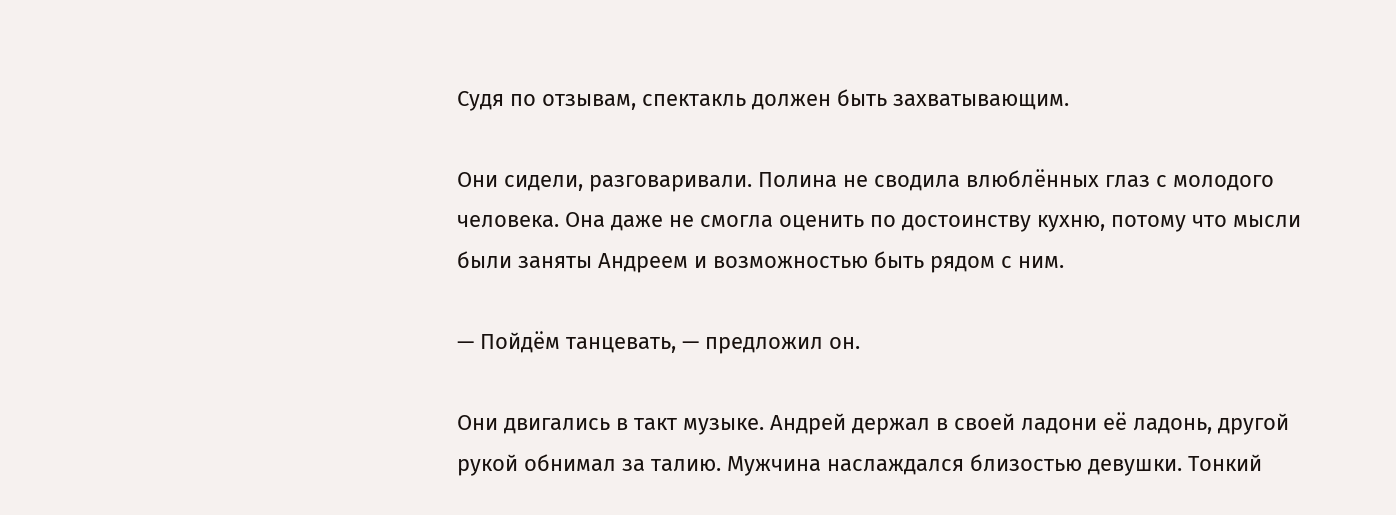Судя по отзывам, спектакль должен быть захватывающим.

Они сидели, разговаривали. Полина не сводила влюблённых глаз с молодого человека. Она даже не смогла оценить по достоинству кухню, потому что мысли были заняты Андреем и возможностью быть рядом с ним.

— Пойдём танцевать, — предложил он.

Они двигались в такт музыке. Андрей держал в своей ладони её ладонь, другой рукой обнимал за талию. Мужчина наслаждался близостью девушки. Тонкий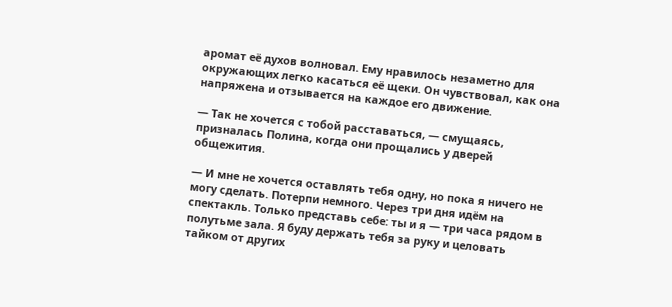аромат её духов волновал. Ему нравилось незаметно для окружающих легко касаться её щеки. Он чувствовал, как она напряжена и отзывается на каждое его движение.

— Так не хочется с тобой расставаться, — смущаясь, призналась Полина, когда они прощались у дверей общежития.

— И мне не хочется оставлять тебя одну, но пока я ничего не могу сделать. Потерпи немного. Через три дня идём на спектакль. Только представь себе: ты и я — три часа рядом в полутьме зала. Я буду держать тебя за руку и целовать тайком от других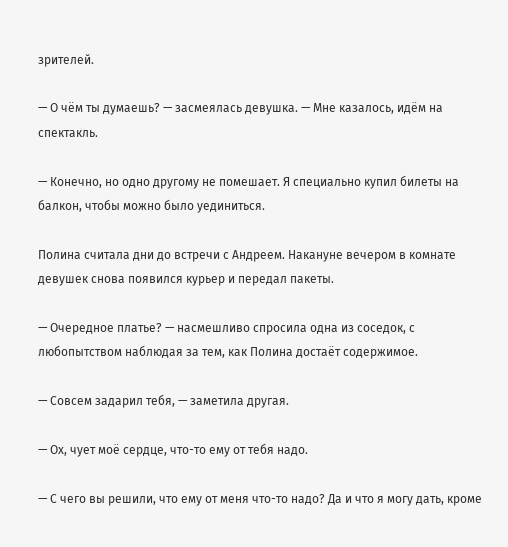зрителей.

— О чём ты думаешь? — засмеялась девушка. — Мне казалось, идём на спектакль.

— Конечно, но одно другому не помешает. Я специально купил билеты на балкон, чтобы можно было уединиться.

Полина считала дни до встречи с Андреем. Накануне вечером в комнате девушек снова появился курьер и передал пакеты.

— Очередное платье? — насмешливо спросила одна из соседок, с любопытством наблюдая за тем, как Полина достаёт содержимое.

— Совсем задарил тебя, — заметила другая.

— Ох, чует моё сердце, что-то ему от тебя надо.

— С чего вы решили, что ему от меня что-то надо? Да и что я могу дать, кроме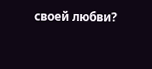своей любви?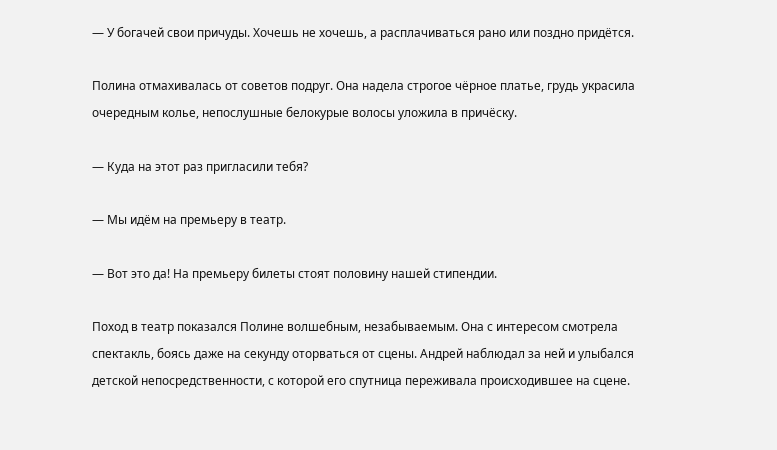— У богачей свои причуды. Хочешь не хочешь, а расплачиваться рано или поздно придётся.

Полина отмахивалась от советов подруг. Она надела строгое чёрное платье, грудь украсила очередным колье, непослушные белокурые волосы уложила в причёску.

— Куда на этот раз пригласили тебя?

— Мы идём на премьеру в театр.

— Вот это да! На премьеру билеты стоят половину нашей стипендии.

Поход в театр показался Полине волшебным, незабываемым. Она с интересом смотрела спектакль, боясь даже на секунду оторваться от сцены. Андрей наблюдал за ней и улыбался детской непосредственности, с которой его спутница переживала происходившее на сцене.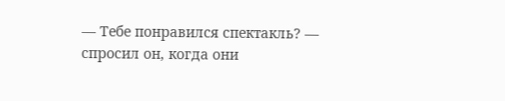— Тебе понравился спектакль? — спросил он, когда они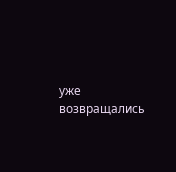уже возвращались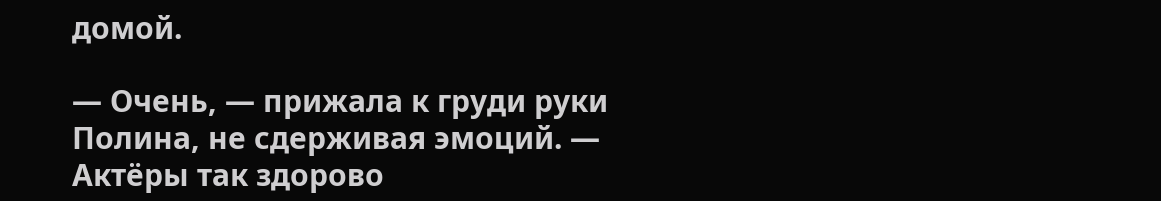домой.

— Очень, — прижала к груди руки Полина, не сдерживая эмоций. — Актёры так здорово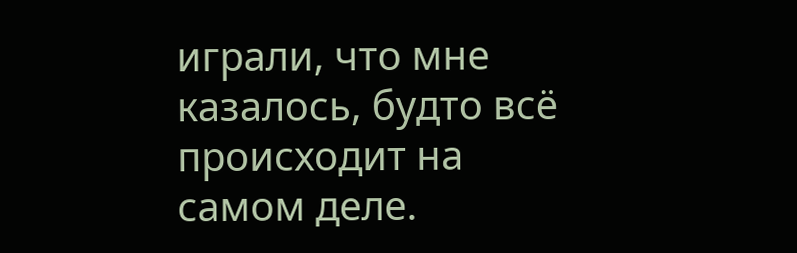играли, что мне казалось, будто всё происходит на самом деле.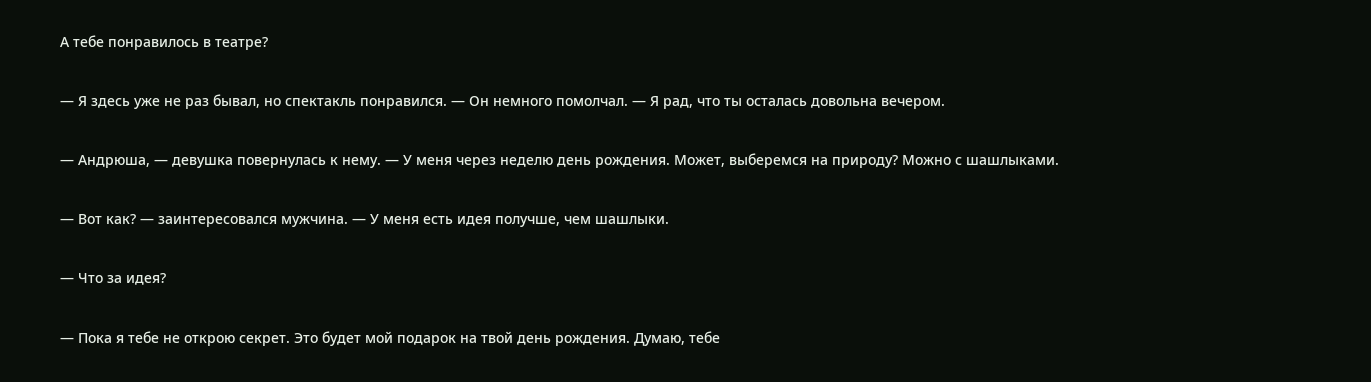А тебе понравилось в театре?

— Я здесь уже не раз бывал, но спектакль понравился. — Он немного помолчал. — Я рад, что ты осталась довольна вечером.

— Андрюша, — девушка повернулась к нему. — У меня через неделю день рождения. Может, выберемся на природу? Можно с шашлыками.

— Вот как? — заинтересовался мужчина. — У меня есть идея получше, чем шашлыки.

— Что за идея?

— Пока я тебе не открою секрет. Это будет мой подарок на твой день рождения. Думаю, тебе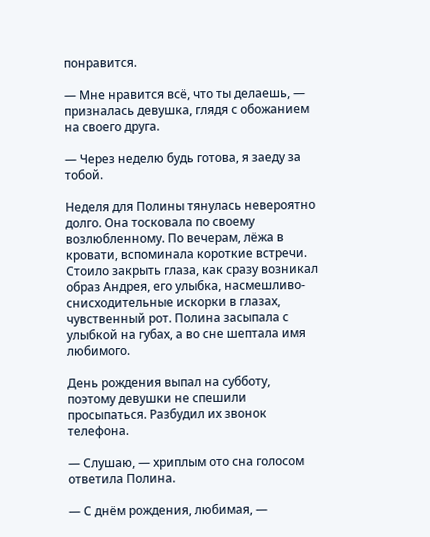понравится.

— Мне нравится всё, что ты делаешь, — призналась девушка, глядя с обожанием на своего друга.

— Через неделю будь готова, я заеду за тобой.

Неделя для Полины тянулась невероятно долго. Она тосковала по своему возлюбленному. По вечерам, лёжа в кровати, вспоминала короткие встречи. Стоило закрыть глаза, как сразу возникал образ Андрея, его улыбка, насмешливо-снисходительные искорки в глазах, чувственный рот. Полина засыпала с улыбкой на губах, а во сне шептала имя любимого.

День рождения выпал на субботу, поэтому девушки не спешили просыпаться. Разбудил их звонок телефона.

— Слушаю, — хриплым ото сна голосом ответила Полина.

— С днём рождения, любимая, —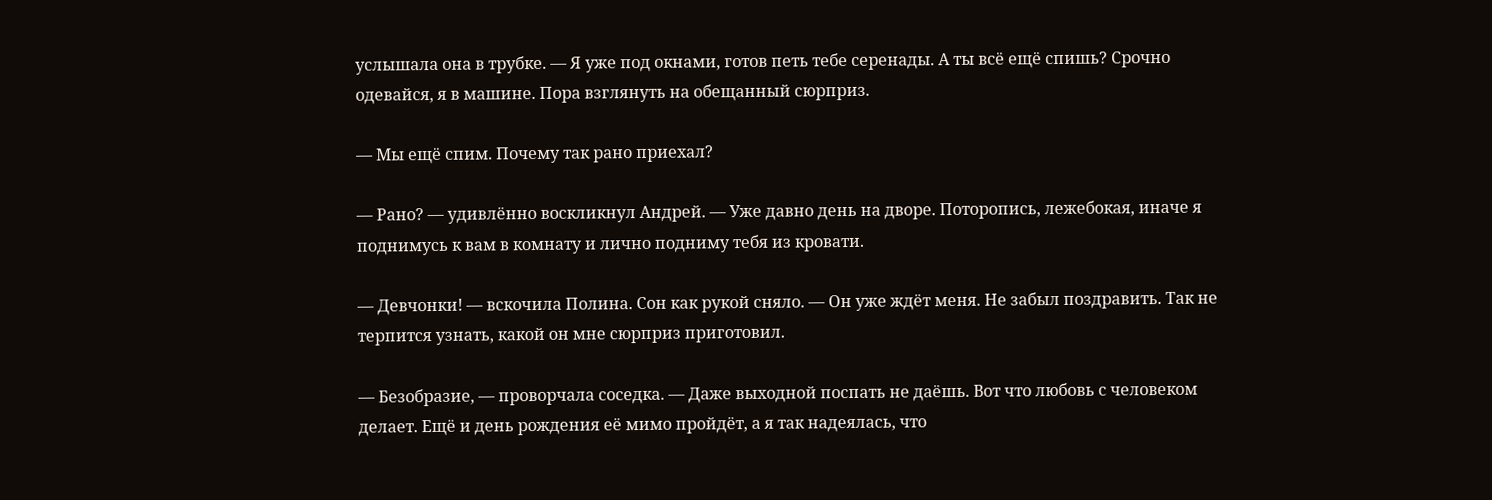услышала она в трубке. — Я уже под окнами, готов петь тебе серенады. А ты всё ещё спишь? Срочно одевайся, я в машине. Пора взглянуть на обещанный сюрприз.

— Мы ещё спим. Почему так рано приехал?

— Рано? — удивлённо воскликнул Андрей. — Уже давно день на дворе. Поторопись, лежебокая, иначе я поднимусь к вам в комнату и лично подниму тебя из кровати.

— Девчонки! — вскочила Полина. Сон как рукой сняло. — Он уже ждёт меня. Не забыл поздравить. Так не терпится узнать, какой он мне сюрприз приготовил.

— Безобразие, — проворчала соседка. — Даже выходной поспать не даёшь. Вот что любовь с человеком делает. Ещё и день рождения её мимо пройдёт, а я так надеялась, что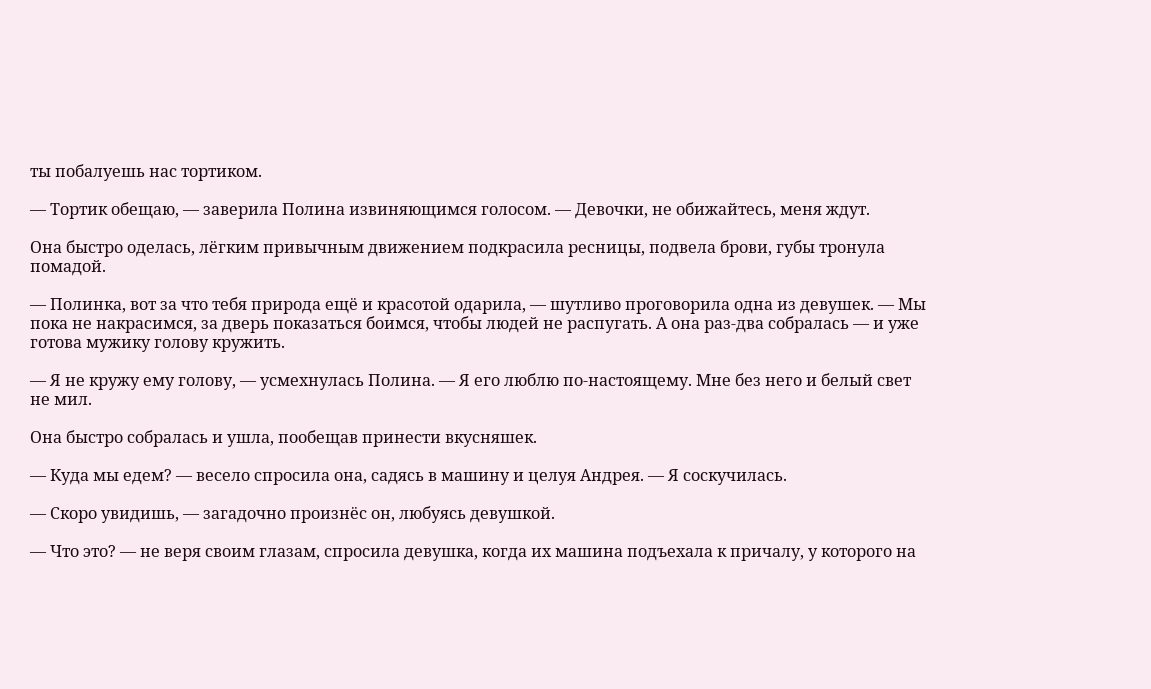ты побалуешь нас тортиком.

— Тортик обещаю, — заверила Полина извиняющимся голосом. — Девочки, не обижайтесь, меня ждут.

Она быстро оделась, лёгким привычным движением подкрасила ресницы, подвела брови, губы тронула помадой.

— Полинка, вот за что тебя природа ещё и красотой одарила, — шутливо проговорила одна из девушек. — Мы пока не накрасимся, за дверь показаться боимся, чтобы людей не распугать. А она раз-два собралась — и уже готова мужику голову кружить.

— Я не кружу ему голову, — усмехнулась Полина. — Я его люблю по-настоящему. Мне без него и белый свет не мил.

Она быстро собралась и ушла, пообещав принести вкусняшек.

— Куда мы едем? — весело спросила она, садясь в машину и целуя Андрея. — Я соскучилась.

— Скоро увидишь, — загадочно произнёс он, любуясь девушкой.

— Что это? — не веря своим глазам, спросила девушка, когда их машина подъехала к причалу, у которого на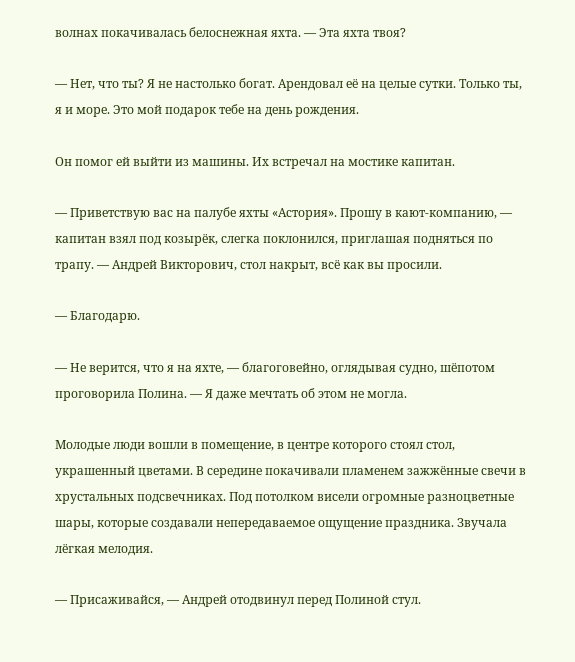волнах покачивалась белоснежная яхта. — Эта яхта твоя?

— Нет, что ты? Я не настолько богат. Арендовал её на целые сутки. Только ты, я и море. Это мой подарок тебе на день рождения.

Он помог ей выйти из машины. Их встречал на мостике капитан.

— Приветствую вас на палубе яхты «Астория». Прошу в кают-компанию, — капитан взял под козырёк, слегка поклонился, приглашая подняться по трапу. — Андрей Викторович, стол накрыт, всё как вы просили.

— Благодарю.

— Не верится, что я на яхте, — благоговейно, оглядывая судно, шёпотом проговорила Полина. — Я даже мечтать об этом не могла.

Молодые люди вошли в помещение, в центре которого стоял стол, украшенный цветами. В середине покачивали пламенем зажжённые свечи в хрустальных подсвечниках. Под потолком висели огромные разноцветные шары, которые создавали непередаваемое ощущение праздника. Звучала лёгкая мелодия.

— Присаживайся, — Андрей отодвинул перед Полиной стул.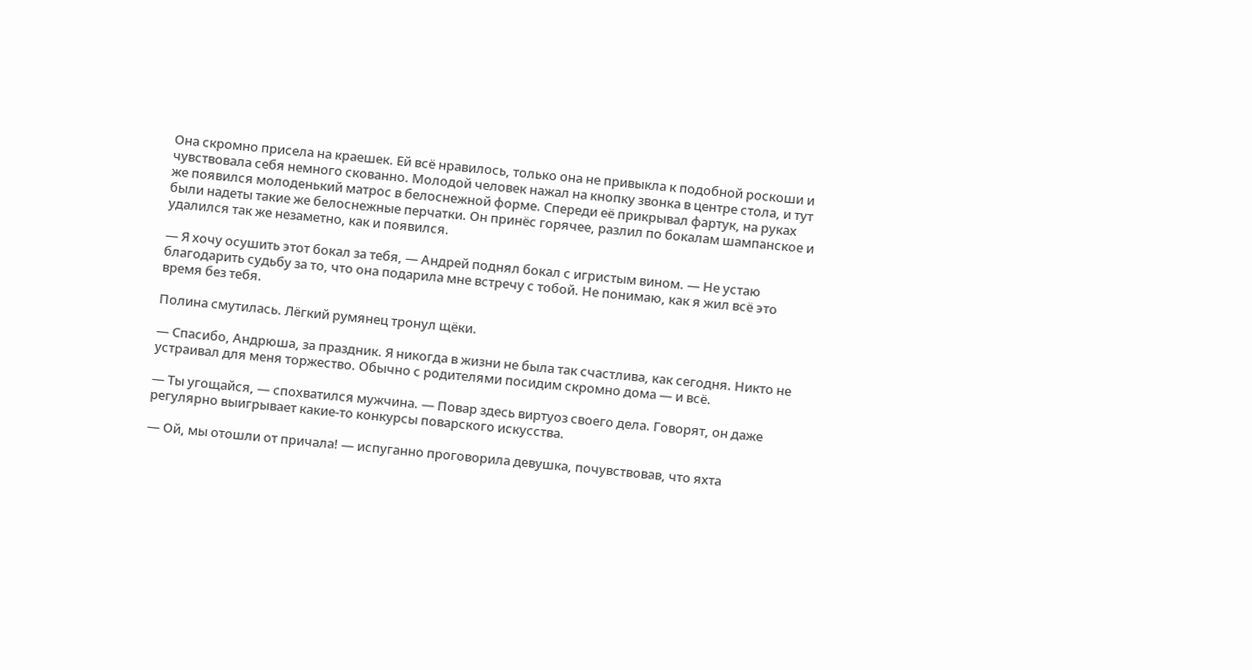Она скромно присела на краешек. Ей всё нравилось, только она не привыкла к подобной роскоши и чувствовала себя немного скованно. Молодой человек нажал на кнопку звонка в центре стола, и тут же появился молоденький матрос в белоснежной форме. Спереди её прикрывал фартук, на руках были надеты такие же белоснежные перчатки. Он принёс горячее, разлил по бокалам шампанское и удалился так же незаметно, как и появился.

— Я хочу осушить этот бокал за тебя, — Андрей поднял бокал с игристым вином. — Не устаю благодарить судьбу за то, что она подарила мне встречу с тобой. Не понимаю, как я жил всё это время без тебя.

Полина смутилась. Лёгкий румянец тронул щёки.

— Спасибо, Андрюша, за праздник. Я никогда в жизни не была так счастлива, как сегодня. Никто не устраивал для меня торжество. Обычно с родителями посидим скромно дома — и всё.

— Ты угощайся, — спохватился мужчина. — Повар здесь виртуоз своего дела. Говорят, он даже регулярно выигрывает какие-то конкурсы поварского искусства.

— Ой, мы отошли от причала! — испуганно проговорила девушка, почувствовав, что яхта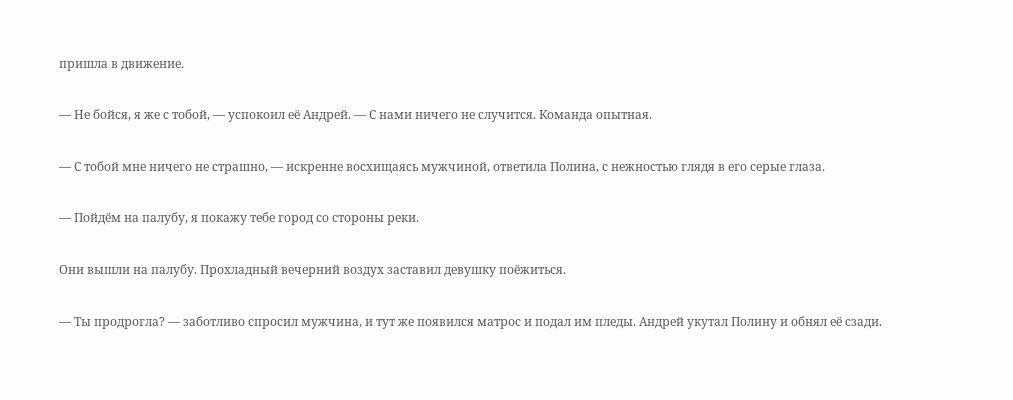пришла в движение.

— Не бойся, я же с тобой, — успокоил её Андрей. — С нами ничего не случится. Команда опытная.

— С тобой мне ничего не страшно, — искренне восхищаясь мужчиной, ответила Полина, с нежностью глядя в его серые глаза.

— Пойдём на палубу, я покажу тебе город со стороны реки.

Они вышли на палубу. Прохладный вечерний воздух заставил девушку поёжиться.

— Ты продрогла? — заботливо спросил мужчина, и тут же появился матрос и подал им пледы. Андрей укутал Полину и обнял её сзади.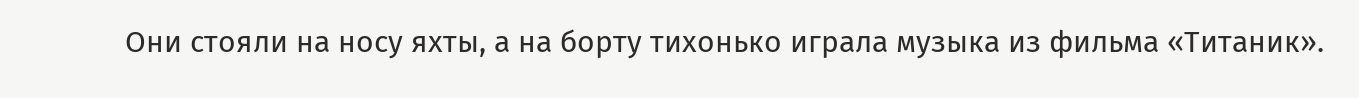Они стояли на носу яхты, а на борту тихонько играла музыка из фильма «Титаник».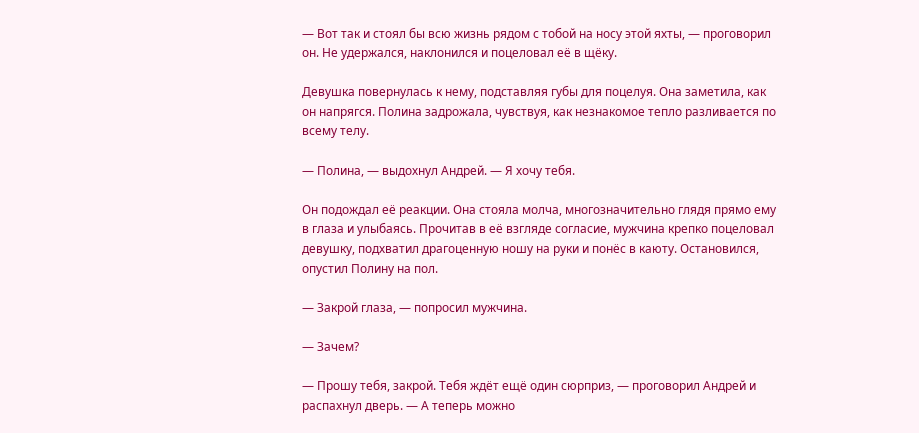— Вот так и стоял бы всю жизнь рядом с тобой на носу этой яхты, — проговорил он. Не удержался, наклонился и поцеловал её в щёку.

Девушка повернулась к нему, подставляя губы для поцелуя. Она заметила, как он напрягся. Полина задрожала, чувствуя, как незнакомое тепло разливается по всему телу.

— Полина, — выдохнул Андрей. — Я хочу тебя.

Он подождал её реакции. Она стояла молча, многозначительно глядя прямо ему в глаза и улыбаясь. Прочитав в её взгляде согласие, мужчина крепко поцеловал девушку, подхватил драгоценную ношу на руки и понёс в каюту. Остановился, опустил Полину на пол.

— Закрой глаза, — попросил мужчина.

— Зачем?

— Прошу тебя, закрой. Тебя ждёт ещё один сюрприз, — проговорил Андрей и распахнул дверь. — А теперь можно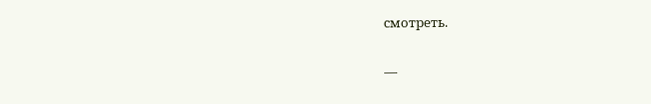смотреть.

—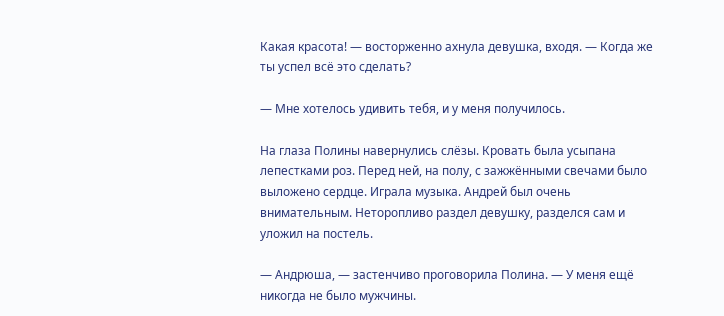Какая красота! — восторженно ахнула девушка, входя. — Когда же ты успел всё это сделать?

— Мне хотелось удивить тебя, и у меня получилось.

На глаза Полины навернулись слёзы. Кровать была усыпана лепестками роз. Перед ней, на полу, с зажжёнными свечами было выложено сердце. Играла музыка. Андрей был очень внимательным. Неторопливо раздел девушку, разделся сам и уложил на постель.

— Андрюша, — застенчиво проговорила Полина. — У меня ещё никогда не было мужчины.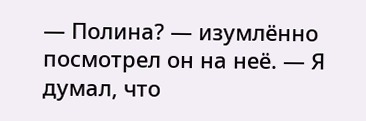— Полина? — изумлённо посмотрел он на неё. — Я думал, что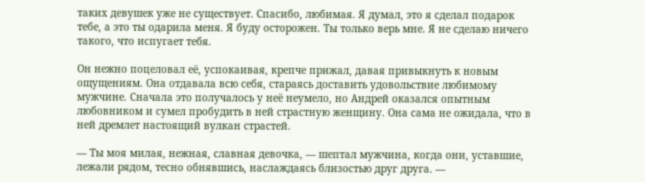таких девушек уже не существует. Спасибо, любимая. Я думал, это я сделал подарок тебе, а это ты одарила меня. Я буду осторожен. Ты только верь мне. Я не сделаю ничего такого, что испугает тебя.

Он нежно поцеловал её, успокаивая, крепче прижал, давая привыкнуть к новым ощущениям. Она отдавала всю себя, стараясь доставить удовольствие любимому мужчине. Сначала это получалось у неё неумело, но Андрей оказался опытным любовником и сумел пробудить в ней страстную женщину. Она сама не ожидала, что в ней дремлет настоящий вулкан страстей.

— Ты моя милая, нежная, славная девочка, — шептал мужчина, когда они, уставшие, лежали рядом, тесно обнявшись, наслаждаясь близостью друг друга. —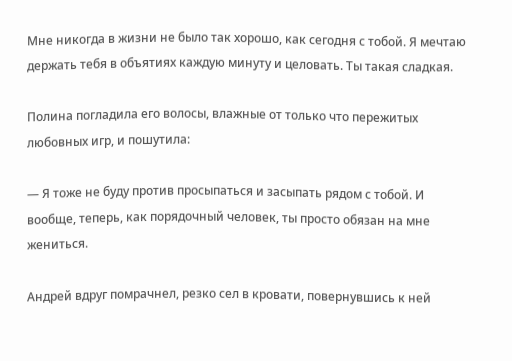Мне никогда в жизни не было так хорошо, как сегодня с тобой. Я мечтаю держать тебя в объятиях каждую минуту и целовать. Ты такая сладкая.

Полина погладила его волосы, влажные от только что пережитых любовных игр, и пошутила:

— Я тоже не буду против просыпаться и засыпать рядом с тобой. И вообще, теперь, как порядочный человек, ты просто обязан на мне жениться.

Андрей вдруг помрачнел, резко сел в кровати, повернувшись к ней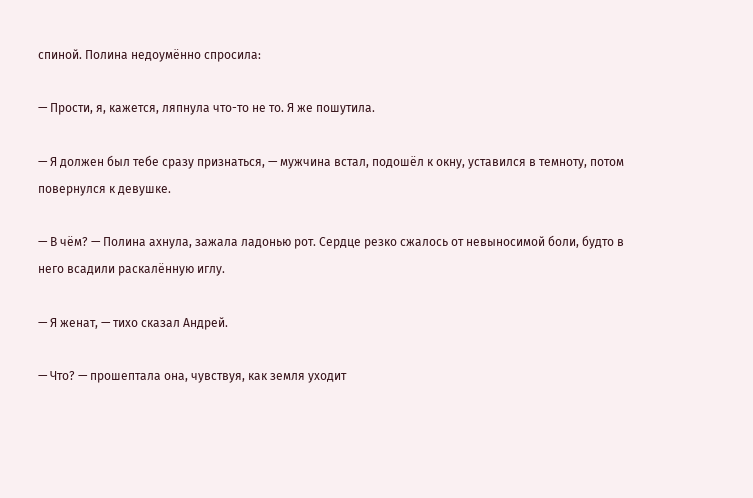спиной. Полина недоумённо спросила:

— Прости, я, кажется, ляпнула что-то не то. Я же пошутила.

— Я должен был тебе сразу признаться, — мужчина встал, подошёл к окну, уставился в темноту, потом повернулся к девушке.

— В чём? — Полина ахнула, зажала ладонью рот. Сердце резко сжалось от невыносимой боли, будто в него всадили раскалённую иглу.

— Я женат, — тихо сказал Андрей.

— Что? — прошептала она, чувствуя, как земля уходит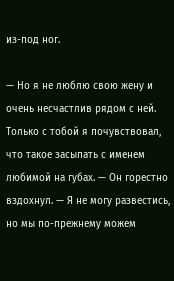из-под ног.

— Но я не люблю свою жену и очень несчастлив рядом с ней. Только с тобой я почувствовал, что такое засыпать с именем любимой на губах. — Он горестно вздохнул. — Я не могу развестись, но мы по-прежнему можем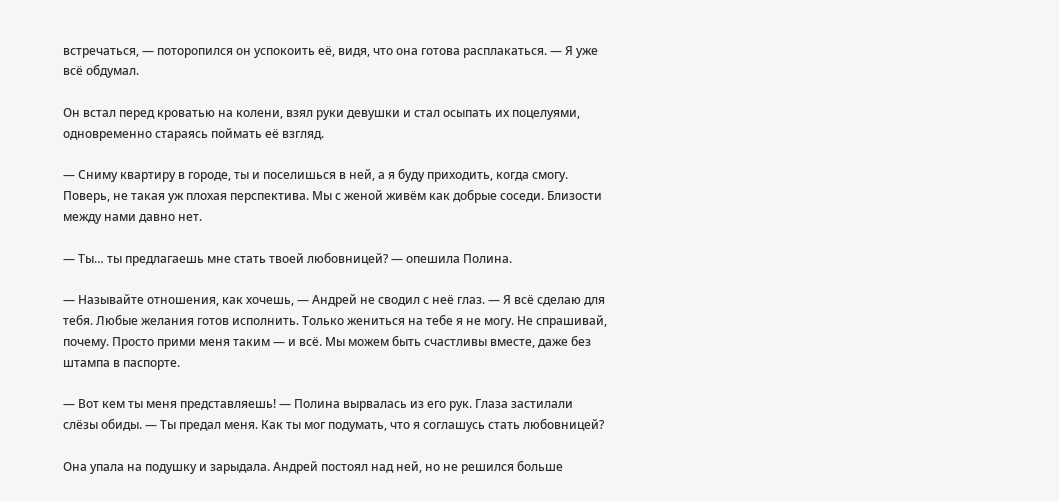встречаться, — поторопился он успокоить её, видя, что она готова расплакаться. — Я уже всё обдумал.

Он встал перед кроватью на колени, взял руки девушки и стал осыпать их поцелуями, одновременно стараясь поймать её взгляд.

— Сниму квартиру в городе, ты и поселишься в ней, а я буду приходить, когда смогу. Поверь, не такая уж плохая перспектива. Мы с женой живём как добрые соседи. Близости между нами давно нет.

— Ты… ты предлагаешь мне стать твоей любовницей? — опешила Полина.

— Называйте отношения, как хочешь, — Андрей не сводил с неё глаз. — Я всё сделаю для тебя. Любые желания готов исполнить. Только жениться на тебе я не могу. Не спрашивай, почему. Просто прими меня таким — и всё. Мы можем быть счастливы вместе, даже без штампа в паспорте.

— Вот кем ты меня представляешь! — Полина вырвалась из его рук. Глаза застилали слёзы обиды. — Ты предал меня. Как ты мог подумать, что я соглашусь стать любовницей?

Она упала на подушку и зарыдала. Андрей постоял над ней, но не решился больше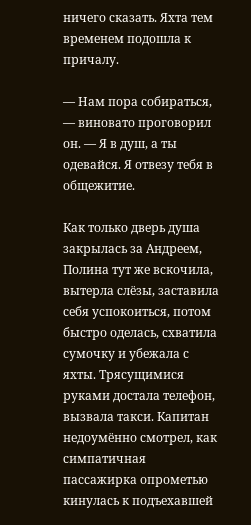ничего сказать. Яхта тем временем подошла к причалу.

— Нам пора собираться, — виновато проговорил он. — Я в душ, а ты одевайся. Я отвезу тебя в общежитие.

Как только дверь душа закрылась за Андреем, Полина тут же вскочила, вытерла слёзы, заставила себя успокоиться, потом быстро оделась, схватила сумочку и убежала с яхты. Трясущимися руками достала телефон, вызвала такси. Капитан недоумённо смотрел, как симпатичная пассажирка опрометью кинулась к подъехавшей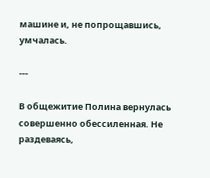машине и, не попрощавшись, умчалась.

---

В общежитие Полина вернулась совершенно обессиленная. Не раздеваясь,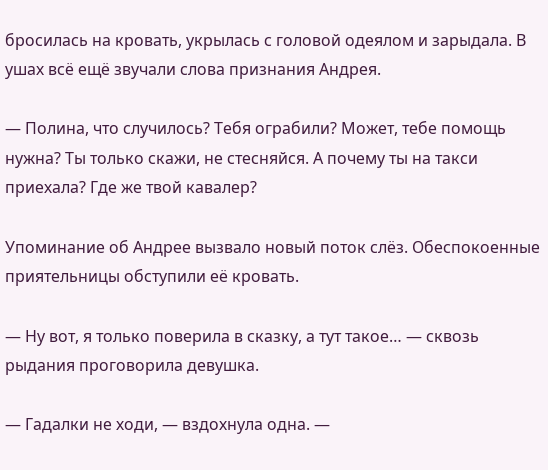бросилась на кровать, укрылась с головой одеялом и зарыдала. В ушах всё ещё звучали слова признания Андрея.

— Полина, что случилось? Тебя ограбили? Может, тебе помощь нужна? Ты только скажи, не стесняйся. А почему ты на такси приехала? Где же твой кавалер?

Упоминание об Андрее вызвало новый поток слёз. Обеспокоенные приятельницы обступили её кровать.

— Ну вот, я только поверила в сказку, а тут такое… — сквозь рыдания проговорила девушка.

— Гадалки не ходи, — вздохнула одна. —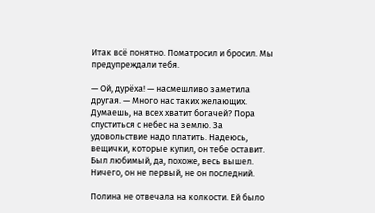Итак всё понятно. Поматросил и бросил. Мы предупреждали тебя.

— Ой, дурёха! — насмешливо заметила другая. — Много нас таких желающих. Думаешь, на всех хватит богачей? Пора спуститься с небес на землю. За удовольствие надо платить. Надеюсь, вещички, которые купил, он тебе оставит. Был любимый, да, похоже, весь вышел. Ничего, он не первый, не он последний.

Полина не отвечала на колкости. Ей было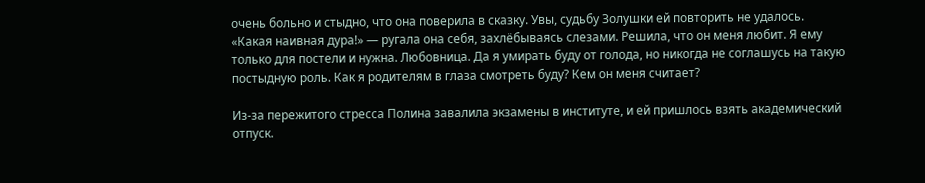очень больно и стыдно, что она поверила в сказку. Увы, судьбу Золушки ей повторить не удалось. «Какая наивная дура!» — ругала она себя, захлёбываясь слезами. Решила, что он меня любит. Я ему только для постели и нужна. Любовница. Да я умирать буду от голода, но никогда не соглашусь на такую постыдную роль. Как я родителям в глаза смотреть буду? Кем он меня считает?

Из-за пережитого стресса Полина завалила экзамены в институте, и ей пришлось взять академический отпуск.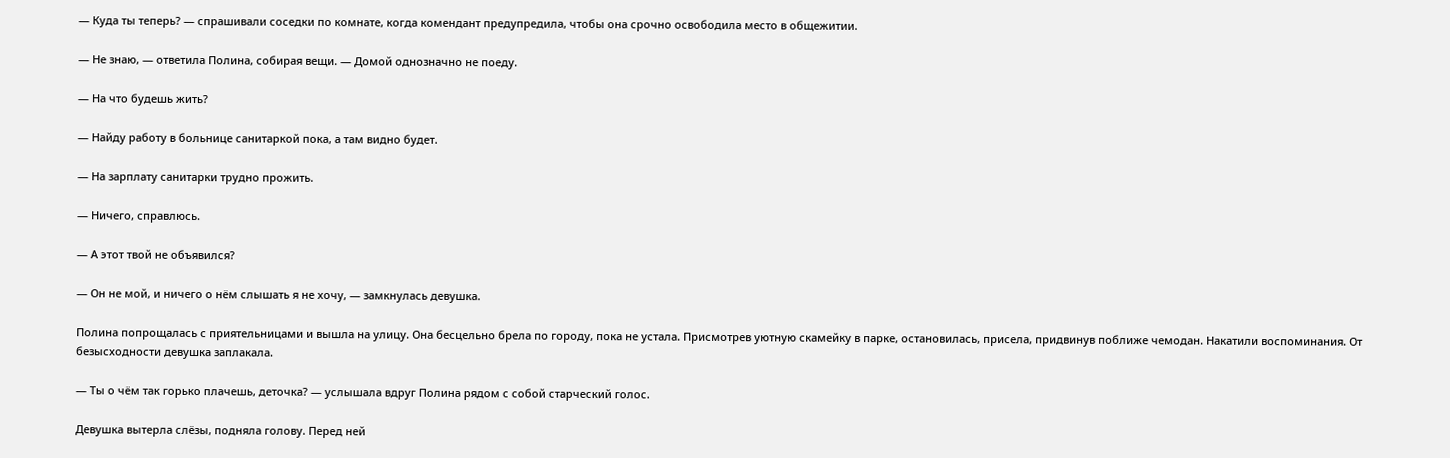— Куда ты теперь? — спрашивали соседки по комнате, когда комендант предупредила, чтобы она срочно освободила место в общежитии.

— Не знаю, — ответила Полина, собирая вещи. — Домой однозначно не поеду.

— На что будешь жить?

— Найду работу в больнице санитаркой пока, а там видно будет.

— На зарплату санитарки трудно прожить.

— Ничего, справлюсь.

— А этот твой не объявился?

— Он не мой, и ничего о нём слышать я не хочу, — замкнулась девушка.

Полина попрощалась с приятельницами и вышла на улицу. Она бесцельно брела по городу, пока не устала. Присмотрев уютную скамейку в парке, остановилась, присела, придвинув поближе чемодан. Накатили воспоминания. От безысходности девушка заплакала.

— Ты о чём так горько плачешь, деточка? — услышала вдруг Полина рядом с собой старческий голос.

Девушка вытерла слёзы, подняла голову. Перед ней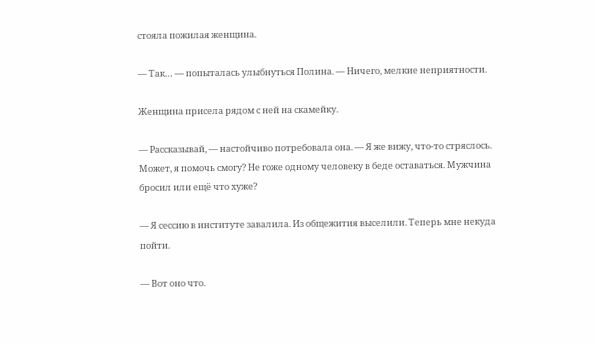стояла пожилая женщина.

— Так… — попыталась улыбнуться Полина. — Ничего, мелкие неприятности.

Женщина присела рядом с ней на скамейку.

— Рассказывай, — настойчиво потребовала она. — Я же вижу, что-то стряслось. Может, я помочь смогу? Не гоже одному человеку в беде оставаться. Мужчина бросил или ещё что хуже?

— Я сессию в институте завалила. Из общежития выселили. Теперь мне некуда пойти.

— Вот оно что.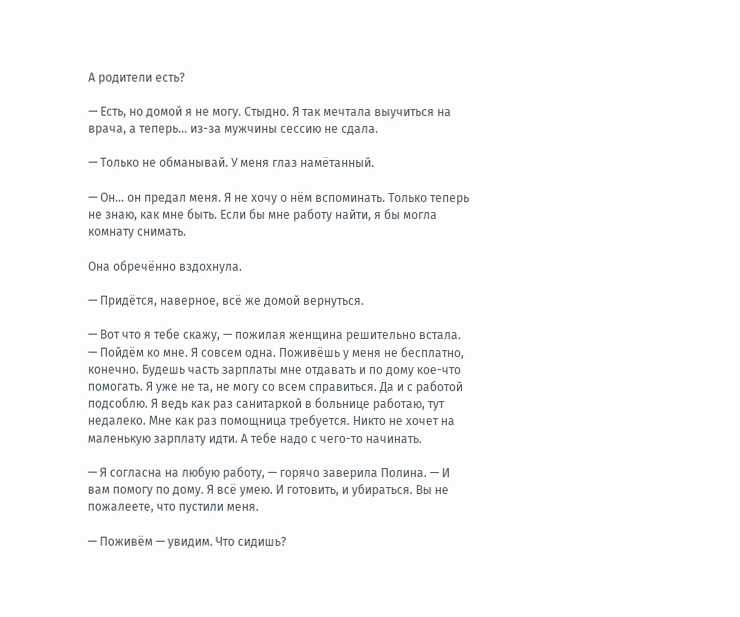А родители есть?

— Есть, но домой я не могу. Стыдно. Я так мечтала выучиться на врача, а теперь… из-за мужчины сессию не сдала.

— Только не обманывай. У меня глаз намётанный.

— Он… он предал меня. Я не хочу о нём вспоминать. Только теперь не знаю, как мне быть. Если бы мне работу найти, я бы могла комнату снимать.

Она обречённо вздохнула.

— Придётся, наверное, всё же домой вернуться.

— Вот что я тебе скажу, — пожилая женщина решительно встала. — Пойдём ко мне. Я совсем одна. Поживёшь у меня не бесплатно, конечно. Будешь часть зарплаты мне отдавать и по дому кое-что помогать. Я уже не та, не могу со всем справиться. Да и с работой подсоблю. Я ведь как раз санитаркой в больнице работаю, тут недалеко. Мне как раз помощница требуется. Никто не хочет на маленькую зарплату идти. А тебе надо с чего-то начинать.

— Я согласна на любую работу, — горячо заверила Полина. — И вам помогу по дому. Я всё умею. И готовить, и убираться. Вы не пожалеете, что пустили меня.

— Поживём — увидим. Что сидишь?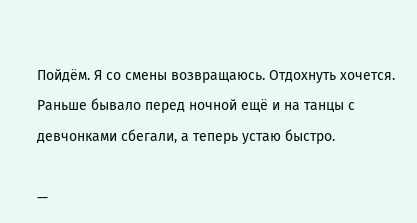Пойдём. Я со смены возвращаюсь. Отдохнуть хочется. Раньше бывало перед ночной ещё и на танцы с девчонками сбегали, а теперь устаю быстро.

—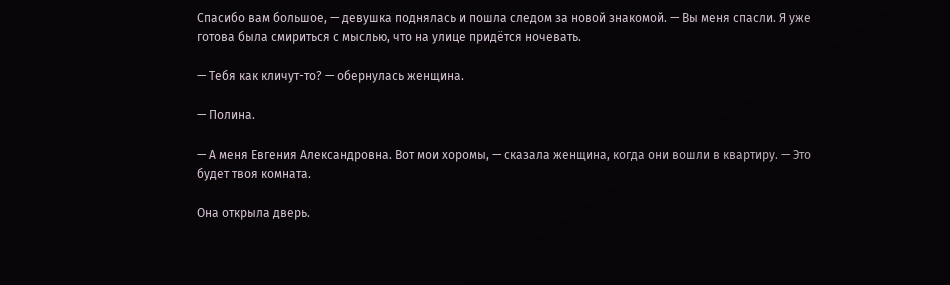Спасибо вам большое, — девушка поднялась и пошла следом за новой знакомой. — Вы меня спасли. Я уже готова была смириться с мыслью, что на улице придётся ночевать.

— Тебя как кличут-то? — обернулась женщина.

— Полина.

— А меня Евгения Александровна. Вот мои хоромы, — сказала женщина, когда они вошли в квартиру. — Это будет твоя комната.

Она открыла дверь.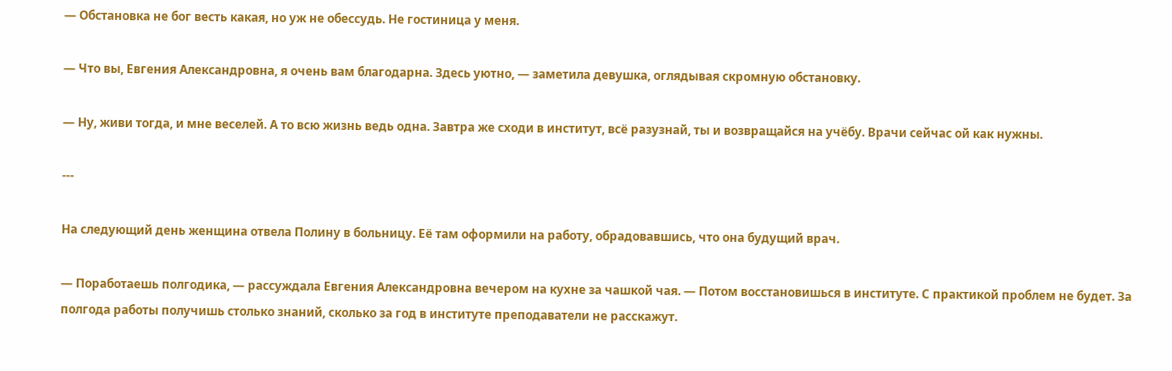— Обстановка не бог весть какая, но уж не обессудь. Не гостиница у меня.

— Что вы, Евгения Александровна, я очень вам благодарна. Здесь уютно, — заметила девушка, оглядывая скромную обстановку.

— Ну, живи тогда, и мне веселей. А то всю жизнь ведь одна. Завтра же сходи в институт, всё разузнай, ты и возвращайся на учёбу. Врачи сейчас ой как нужны.

---

На следующий день женщина отвела Полину в больницу. Её там оформили на работу, обрадовавшись, что она будущий врач.

— Поработаешь полгодика, — рассуждала Евгения Александровна вечером на кухне за чашкой чая. — Потом восстановишься в институте. С практикой проблем не будет. За полгода работы получишь столько знаний, сколько за год в институте преподаватели не расскажут.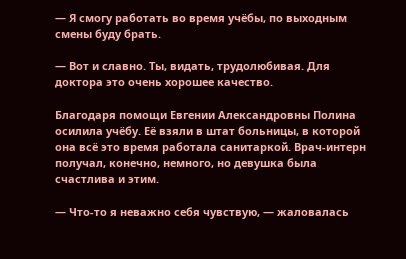— Я смогу работать во время учёбы, по выходным смены буду брать.

— Вот и славно. Ты, видать, трудолюбивая. Для доктора это очень хорошее качество.

Благодаря помощи Евгении Александровны Полина осилила учёбу. Её взяли в штат больницы, в которой она всё это время работала санитаркой. Врач-интерн получал, конечно, немного, но девушка была счастлива и этим.

— Что-то я неважно себя чувствую, — жаловалась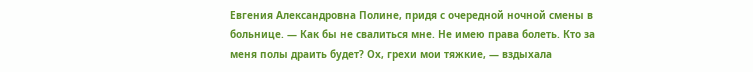Евгения Александровна Полине, придя с очередной ночной смены в больнице. — Как бы не свалиться мне. Не имею права болеть. Кто за меня полы драить будет? Ох, грехи мои тяжкие, — вздыхала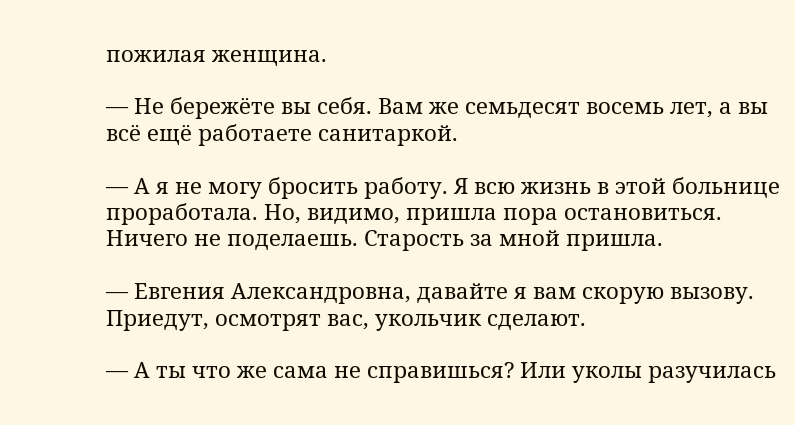пожилая женщина.

— Не бережёте вы себя. Вам же семьдесят восемь лет, а вы всё ещё работаете санитаркой.

— А я не могу бросить работу. Я всю жизнь в этой больнице проработала. Но, видимо, пришла пора остановиться. Ничего не поделаешь. Старость за мной пришла.

— Евгения Александровна, давайте я вам скорую вызову. Приедут, осмотрят вас, укольчик сделают.

— А ты что же сама не справишься? Или уколы разучилась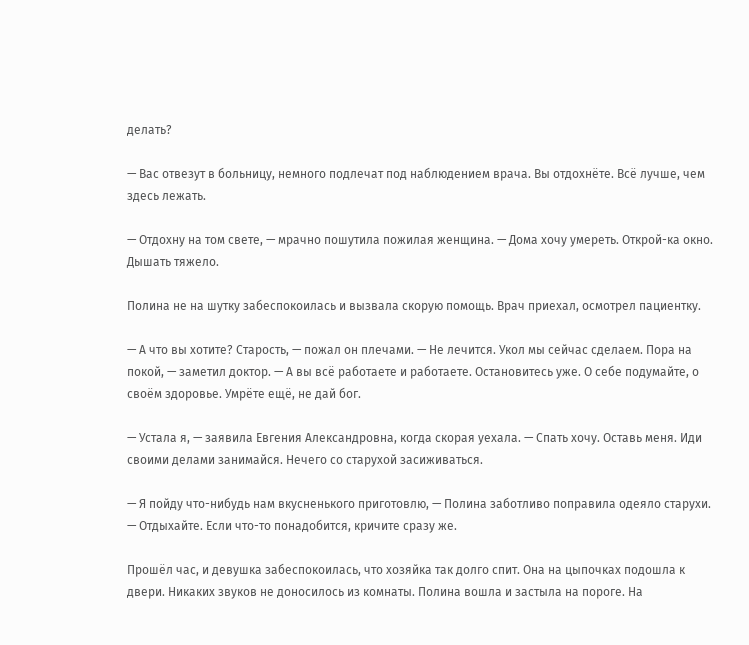делать?

— Вас отвезут в больницу, немного подлечат под наблюдением врача. Вы отдохнёте. Всё лучше, чем здесь лежать.

— Отдохну на том свете, — мрачно пошутила пожилая женщина. — Дома хочу умереть. Открой-ка окно. Дышать тяжело.

Полина не на шутку забеспокоилась и вызвала скорую помощь. Врач приехал, осмотрел пациентку.

— А что вы хотите? Старость, — пожал он плечами. — Не лечится. Укол мы сейчас сделаем. Пора на покой, — заметил доктор. — А вы всё работаете и работаете. Остановитесь уже. О себе подумайте, о своём здоровье. Умрёте ещё, не дай бог.

— Устала я, — заявила Евгения Александровна, когда скорая уехала. — Спать хочу. Оставь меня. Иди своими делами занимайся. Нечего со старухой засиживаться.

— Я пойду что-нибудь нам вкусненького приготовлю, — Полина заботливо поправила одеяло старухи. — Отдыхайте. Если что-то понадобится, кричите сразу же.

Прошёл час, и девушка забеспокоилась, что хозяйка так долго спит. Она на цыпочках подошла к двери. Никаких звуков не доносилось из комнаты. Полина вошла и застыла на пороге. На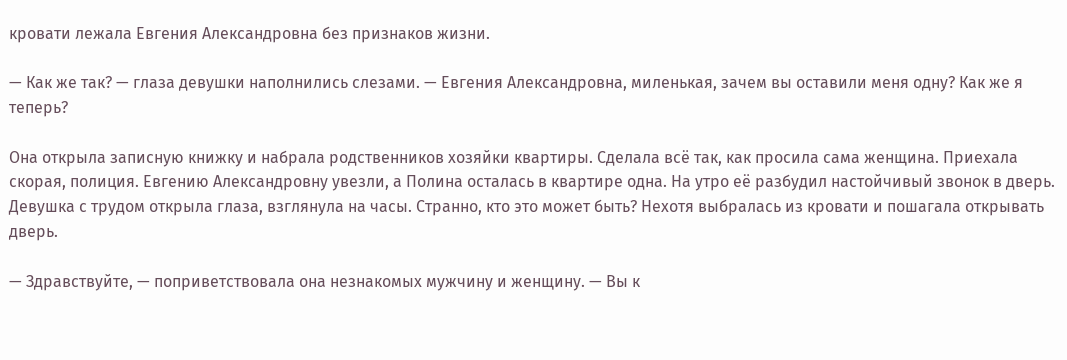кровати лежала Евгения Александровна без признаков жизни.

— Как же так? — глаза девушки наполнились слезами. — Евгения Александровна, миленькая, зачем вы оставили меня одну? Как же я теперь?

Она открыла записную книжку и набрала родственников хозяйки квартиры. Сделала всё так, как просила сама женщина. Приехала скорая, полиция. Евгению Александровну увезли, а Полина осталась в квартире одна. На утро её разбудил настойчивый звонок в дверь. Девушка с трудом открыла глаза, взглянула на часы. Странно, кто это может быть? Нехотя выбралась из кровати и пошагала открывать дверь.

— Здравствуйте, — поприветствовала она незнакомых мужчину и женщину. — Вы к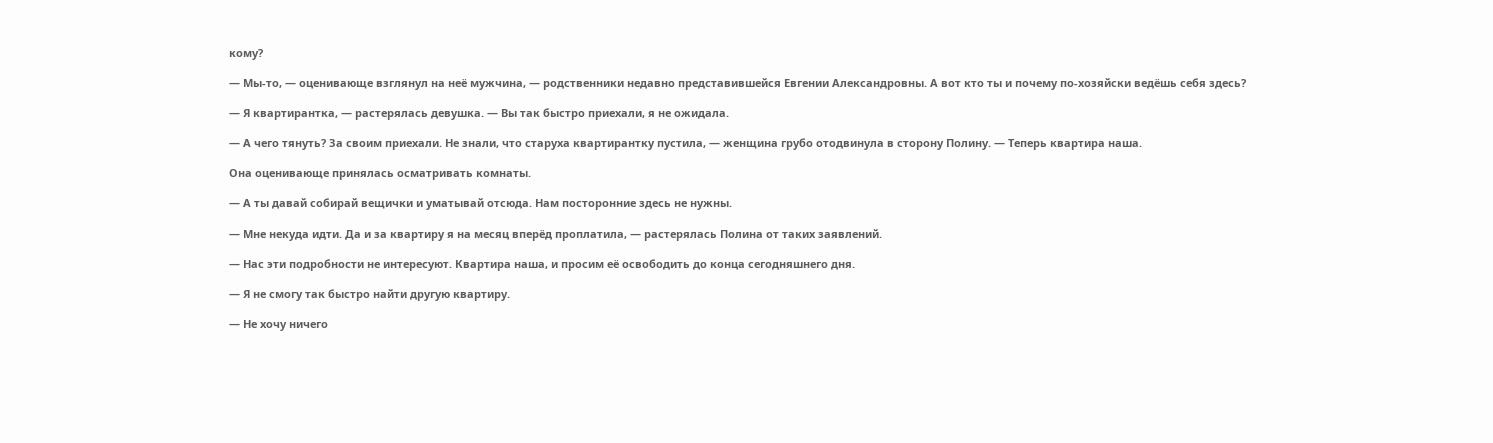кому?

— Мы-то, — оценивающе взглянул на неё мужчина, — родственники недавно представившейся Евгении Александровны. А вот кто ты и почему по-хозяйски ведёшь себя здесь?

— Я квартирантка, — растерялась девушка. — Вы так быстро приехали, я не ожидала.

— А чего тянуть? За своим приехали. Не знали, что старуха квартирантку пустила, — женщина грубо отодвинула в сторону Полину. — Теперь квартира наша.

Она оценивающе принялась осматривать комнаты.

— А ты давай собирай вещички и уматывай отсюда. Нам посторонние здесь не нужны.

— Мне некуда идти. Да и за квартиру я на месяц вперёд проплатила, — растерялась Полина от таких заявлений.

— Нас эти подробности не интересуют. Квартира наша, и просим её освободить до конца сегодняшнего дня.

— Я не смогу так быстро найти другую квартиру.

— Не хочу ничего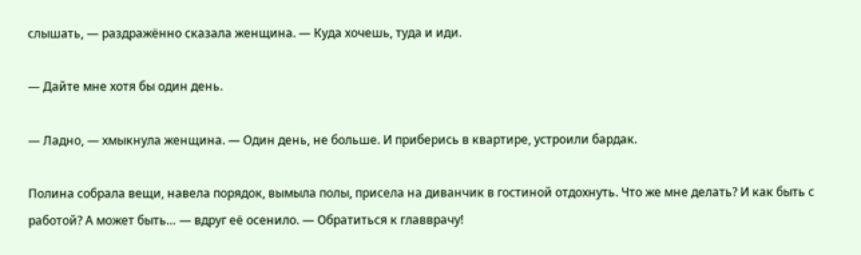слышать, — раздражённо сказала женщина. — Куда хочешь, туда и иди.

— Дайте мне хотя бы один день.

— Ладно, — хмыкнула женщина. — Один день, не больше. И приберись в квартире, устроили бардак.

Полина собрала вещи, навела порядок, вымыла полы, присела на диванчик в гостиной отдохнуть. Что же мне делать? И как быть с работой? А может быть… — вдруг её осенило. — Обратиться к главврачу!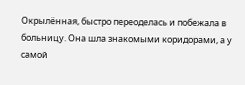Окрылённая, быстро переоделась и побежала в больницу. Она шла знакомыми коридорами, а у самой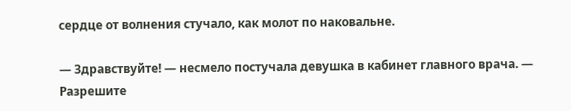сердце от волнения стучало, как молот по наковальне.

— Здравствуйте! — несмело постучала девушка в кабинет главного врача. — Разрешите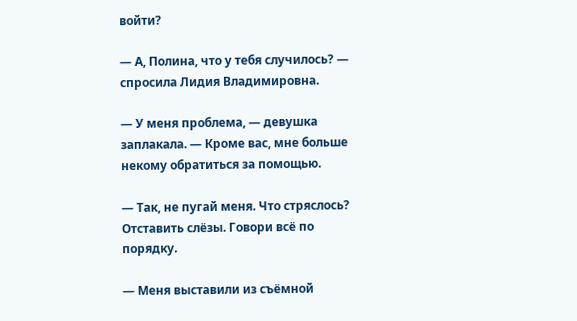войти?

— А, Полина, что у тебя случилось? — спросила Лидия Владимировна.

— У меня проблема, — девушка заплакала. — Кроме вас, мне больше некому обратиться за помощью.

— Так, не пугай меня. Что стряслось? Отставить слёзы. Говори всё по порядку.

— Меня выставили из съёмной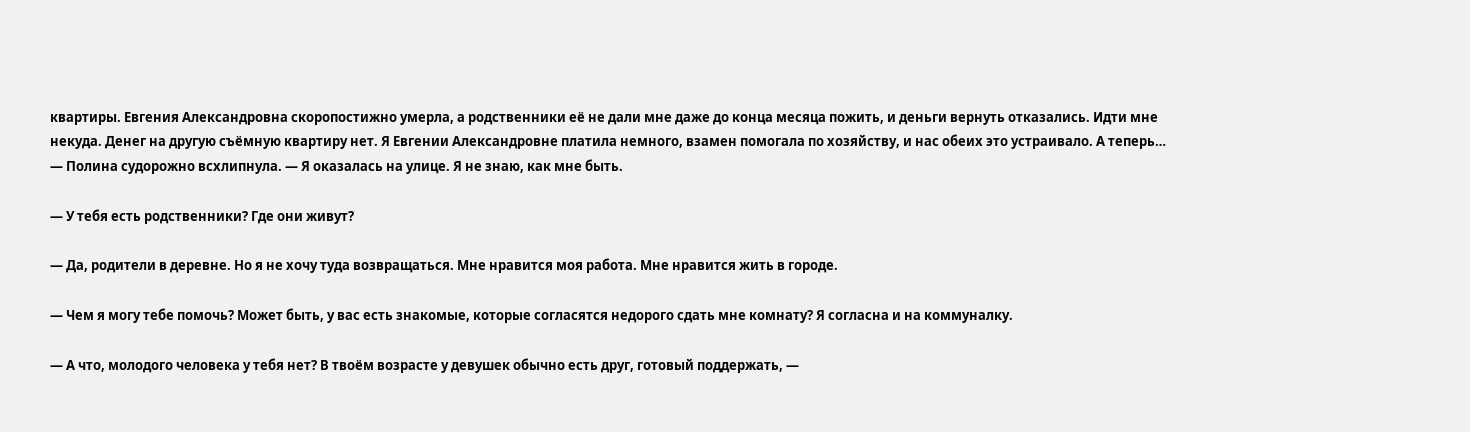квартиры. Евгения Александровна скоропостижно умерла, а родственники её не дали мне даже до конца месяца пожить, и деньги вернуть отказались. Идти мне некуда. Денег на другую съёмную квартиру нет. Я Евгении Александровне платила немного, взамен помогала по хозяйству, и нас обеих это устраивало. А теперь… — Полина судорожно всхлипнула. — Я оказалась на улице. Я не знаю, как мне быть.

— У тебя есть родственники? Где они живут?

— Да, родители в деревне. Но я не хочу туда возвращаться. Мне нравится моя работа. Мне нравится жить в городе.

— Чем я могу тебе помочь? Может быть, у вас есть знакомые, которые согласятся недорого сдать мне комнату? Я согласна и на коммуналку.

— А что, молодого человека у тебя нет? В твоём возрасте у девушек обычно есть друг, готовый поддержать, —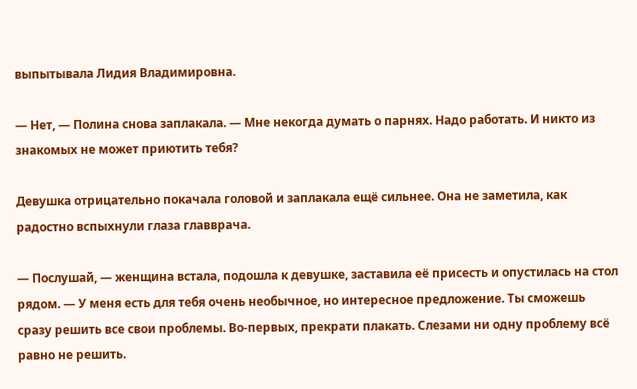выпытывала Лидия Владимировна.

— Нет, — Полина снова заплакала. — Мне некогда думать о парнях. Надо работать. И никто из знакомых не может приютить тебя?

Девушка отрицательно покачала головой и заплакала ещё сильнее. Она не заметила, как радостно вспыхнули глаза главврача.

— Послушай, — женщина встала, подошла к девушке, заставила её присесть и опустилась на стол рядом. — У меня есть для тебя очень необычное, но интересное предложение. Ты сможешь сразу решить все свои проблемы. Во-первых, прекрати плакать. Слезами ни одну проблему всё равно не решить.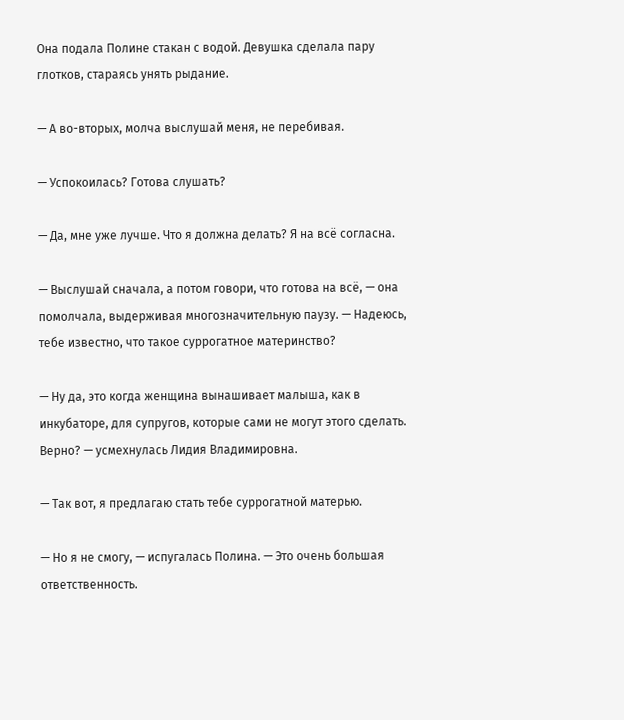Она подала Полине стакан с водой. Девушка сделала пару глотков, стараясь унять рыдание.

— А во-вторых, молча выслушай меня, не перебивая.

— Успокоилась? Готова слушать?

— Да, мне уже лучше. Что я должна делать? Я на всё согласна.

— Выслушай сначала, а потом говори, что готова на всё, — она помолчала, выдерживая многозначительную паузу. — Надеюсь, тебе известно, что такое суррогатное материнство?

— Ну да, это когда женщина вынашивает малыша, как в инкубаторе, для супругов, которые сами не могут этого сделать. Верно? — усмехнулась Лидия Владимировна.

— Так вот, я предлагаю стать тебе суррогатной матерью.

— Но я не смогу, — испугалась Полина. — Это очень большая ответственность.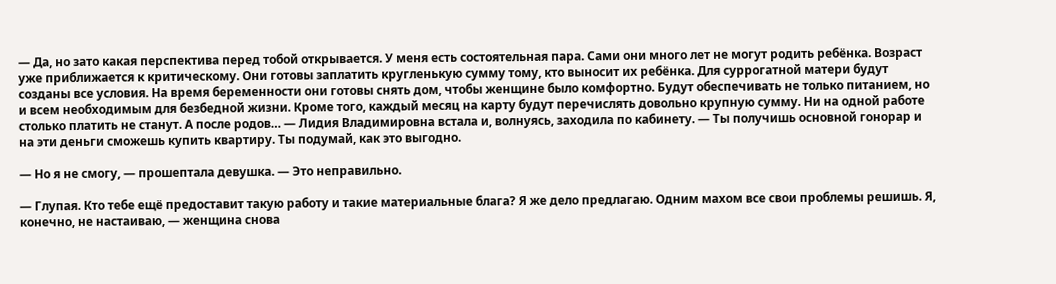— Да, но зато какая перспектива перед тобой открывается. У меня есть состоятельная пара. Сами они много лет не могут родить ребёнка. Возраст уже приближается к критическому. Они готовы заплатить кругленькую сумму тому, кто выносит их ребёнка. Для суррогатной матери будут созданы все условия. На время беременности они готовы снять дом, чтобы женщине было комфортно. Будут обеспечивать не только питанием, но и всем необходимым для безбедной жизни. Кроме того, каждый месяц на карту будут перечислять довольно крупную сумму. Ни на одной работе столько платить не станут. А после родов… — Лидия Владимировна встала и, волнуясь, заходила по кабинету. — Ты получишь основной гонорар и на эти деньги сможешь купить квартиру. Ты подумай, как это выгодно.

— Но я не смогу, — прошептала девушка. — Это неправильно.

— Глупая. Кто тебе ещё предоставит такую работу и такие материальные блага? Я же дело предлагаю. Одним махом все свои проблемы решишь. Я, конечно, не настаиваю, — женщина снова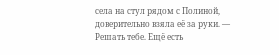села на стул рядом с Полиной, доверительно взяла её за руки. — Решать тебе. Ещё есть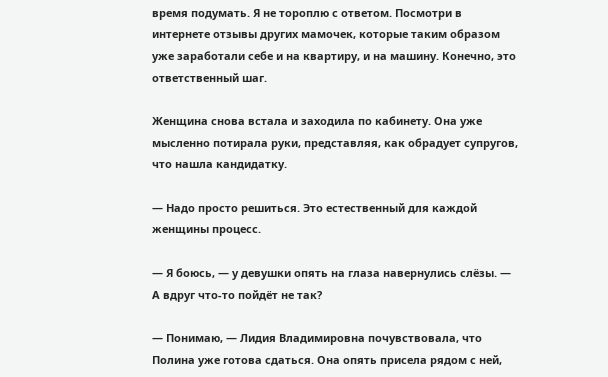время подумать. Я не тороплю с ответом. Посмотри в интернете отзывы других мамочек, которые таким образом уже заработали себе и на квартиру, и на машину. Конечно, это ответственный шаг.

Женщина снова встала и заходила по кабинету. Она уже мысленно потирала руки, представляя, как обрадует супругов, что нашла кандидатку.

— Надо просто решиться. Это естественный для каждой женщины процесс.

— Я боюсь, — у девушки опять на глаза навернулись слёзы. — А вдруг что-то пойдёт не так?

— Понимаю, — Лидия Владимировна почувствовала, что Полина уже готова сдаться. Она опять присела рядом с ней,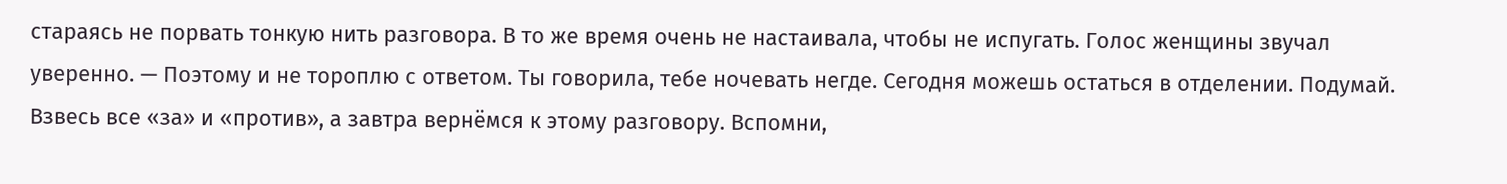стараясь не порвать тонкую нить разговора. В то же время очень не настаивала, чтобы не испугать. Голос женщины звучал уверенно. — Поэтому и не тороплю с ответом. Ты говорила, тебе ночевать негде. Сегодня можешь остаться в отделении. Подумай. Взвесь все «за» и «против», а завтра вернёмся к этому разговору. Вспомни,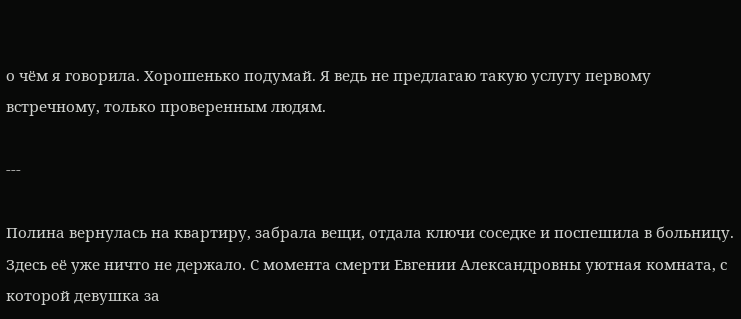о чём я говорила. Хорошенько подумай. Я ведь не предлагаю такую услугу первому встречному, только проверенным людям.

---

Полина вернулась на квартиру, забрала вещи, отдала ключи соседке и поспешила в больницу. Здесь её уже ничто не держало. С момента смерти Евгении Александровны уютная комната, с которой девушка за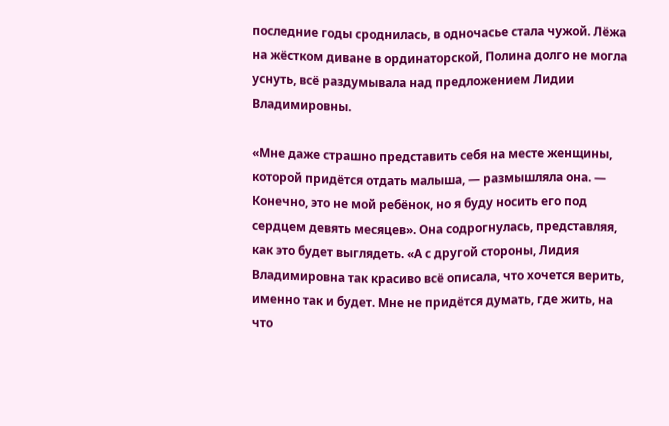последние годы сроднилась, в одночасье стала чужой. Лёжа на жёстком диване в ординаторской, Полина долго не могла уснуть, всё раздумывала над предложением Лидии Владимировны.

«Мне даже страшно представить себя на месте женщины, которой придётся отдать малыша, — размышляла она. — Конечно, это не мой ребёнок, но я буду носить его под сердцем девять месяцев». Она содрогнулась, представляя, как это будет выглядеть. «А с другой стороны, Лидия Владимировна так красиво всё описала, что хочется верить, именно так и будет. Мне не придётся думать, где жить, на что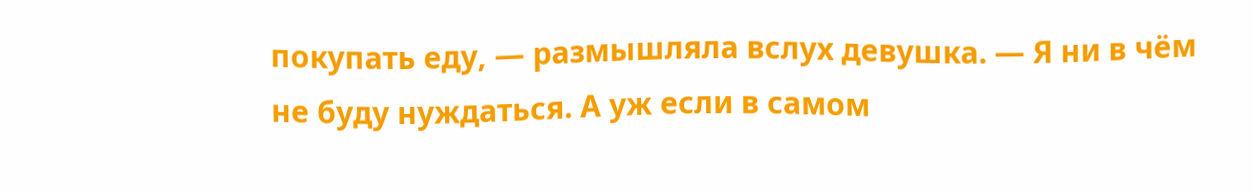покупать еду, — размышляла вслух девушка. — Я ни в чём не буду нуждаться. А уж если в самом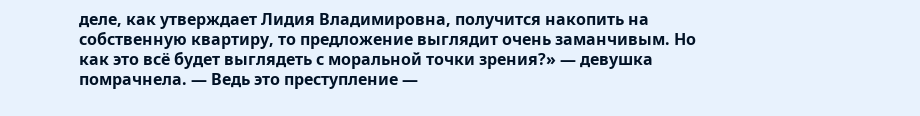деле, как утверждает Лидия Владимировна, получится накопить на собственную квартиру, то предложение выглядит очень заманчивым. Но как это всё будет выглядеть с моральной точки зрения?» — девушка помрачнела. — Ведь это преступление —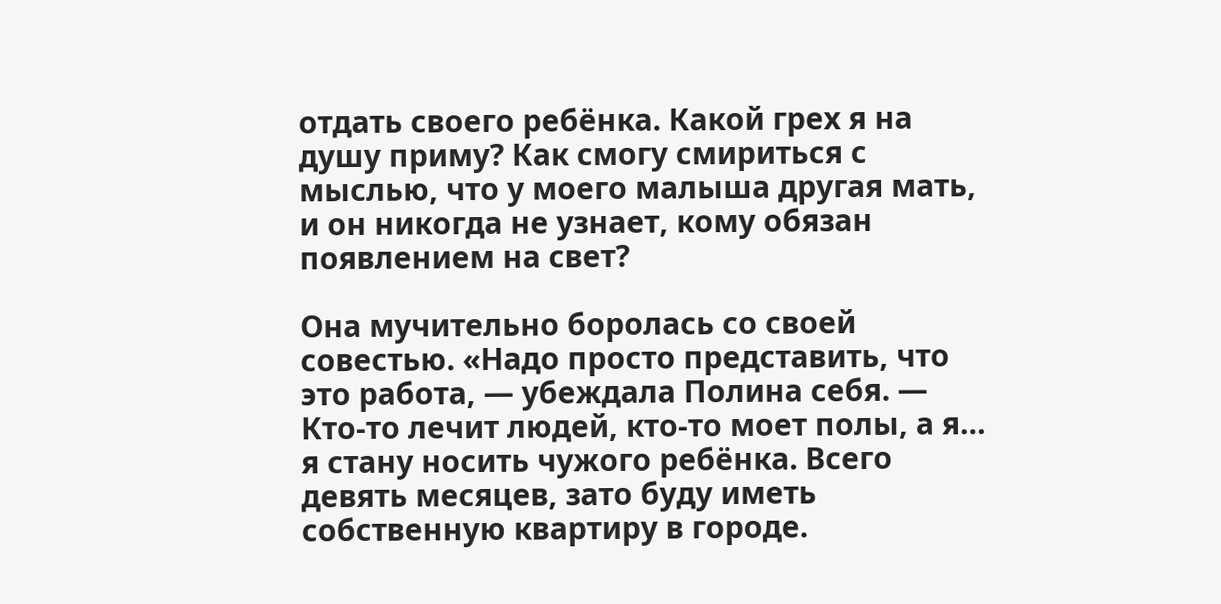отдать своего ребёнка. Какой грех я на душу приму? Как смогу смириться с мыслью, что у моего малыша другая мать, и он никогда не узнает, кому обязан появлением на свет?

Она мучительно боролась со своей совестью. «Надо просто представить, что это работа, — убеждала Полина себя. — Кто-то лечит людей, кто-то моет полы, а я… я стану носить чужого ребёнка. Всего девять месяцев, зато буду иметь собственную квартиру в городе.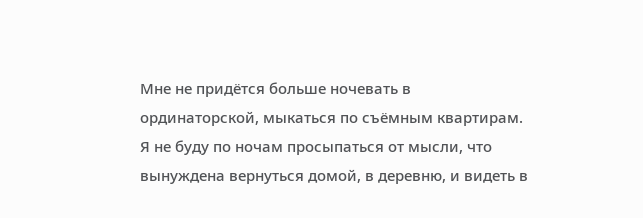Мне не придётся больше ночевать в ординаторской, мыкаться по съёмным квартирам. Я не буду по ночам просыпаться от мысли, что вынуждена вернуться домой, в деревню, и видеть в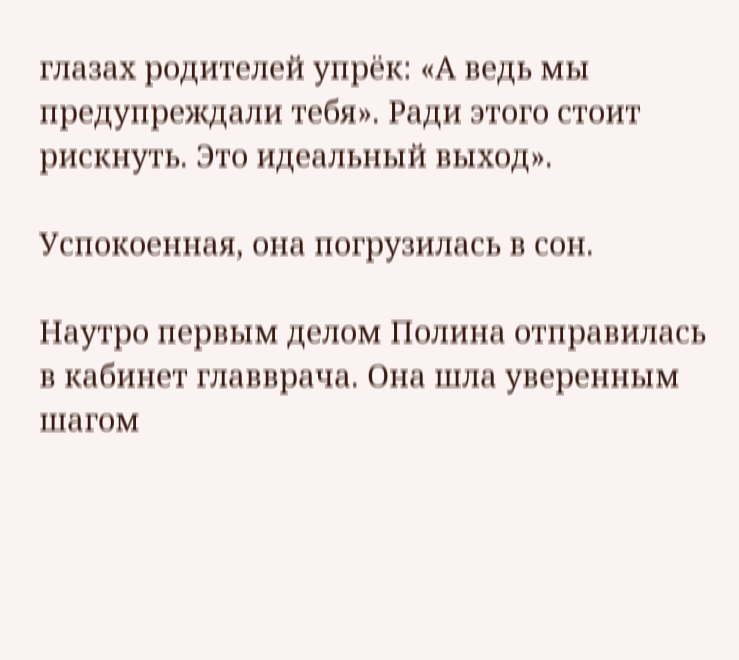глазах родителей упрёк: «А ведь мы предупреждали тебя». Ради этого стоит рискнуть. Это идеальный выход».

Успокоенная, она погрузилась в сон.

Наутро первым делом Полина отправилась в кабинет главврача. Она шла уверенным шагом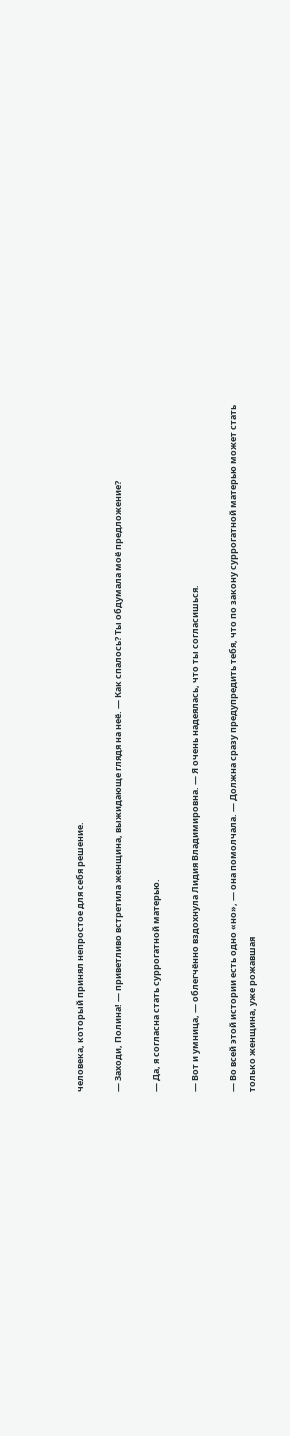человека, который принял непростое для себя решение.

— Заходи, Полина! — приветливо встретила женщина, выжидающе глядя на неё. — Как спалось? Ты обдумала моё предложение?

— Да, я согласна стать суррогатной матерью.

— Вот и умница, — облегчённо вздохнула Лидия Владимировна. — Я очень надеялась, что ты согласишься.

— Во всей этой истории есть одно «но», — она помолчала. — Должна сразу предупредить тебя, что по закону суррогатной матерью может стать только женщина, уже рожавшая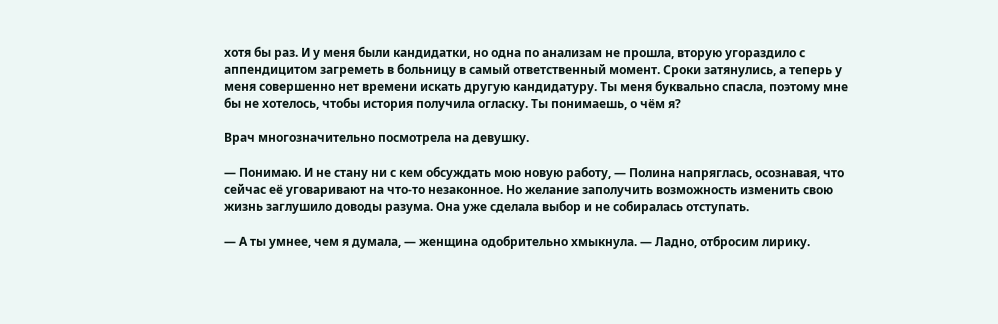хотя бы раз. И у меня были кандидатки, но одна по анализам не прошла, вторую угораздило с аппендицитом загреметь в больницу в самый ответственный момент. Сроки затянулись, а теперь у меня совершенно нет времени искать другую кандидатуру. Ты меня буквально спасла, поэтому мне бы не хотелось, чтобы история получила огласку. Ты понимаешь, о чём я?

Врач многозначительно посмотрела на девушку.

— Понимаю. И не стану ни с кем обсуждать мою новую работу, — Полина напряглась, осознавая, что сейчас её уговаривают на что-то незаконное. Но желание заполучить возможность изменить свою жизнь заглушило доводы разума. Она уже сделала выбор и не собиралась отступать.

— А ты умнее, чем я думала, — женщина одобрительно хмыкнула. — Ладно, отбросим лирику.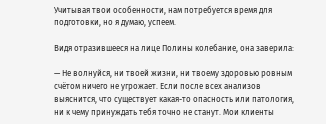Учитывая твои особенности, нам потребуется время для подготовки, но я думаю, успеем.

Видя отразившееся на лице Полины колебание, она заверила:

— Не волнуйся, ни твоей жизни, ни твоему здоровью ровным счётом ничего не угрожает. Если после всех анализов выяснится, что существует какая-то опасность или патология, ни к чему принуждать тебя точно не станут. Мои клиенты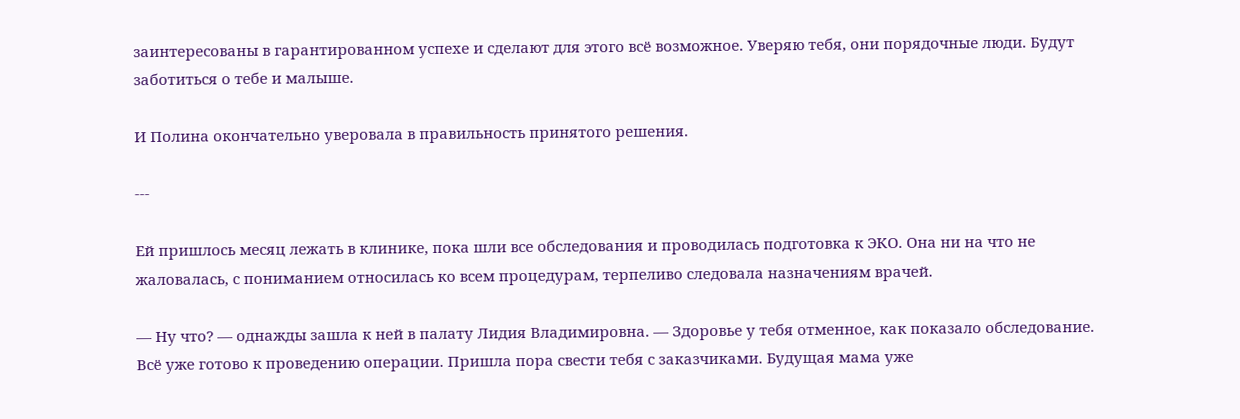заинтересованы в гарантированном успехе и сделают для этого всё возможное. Уверяю тебя, они порядочные люди. Будут заботиться о тебе и малыше.

И Полина окончательно уверовала в правильность принятого решения.

---

Ей пришлось месяц лежать в клинике, пока шли все обследования и проводилась подготовка к ЭКО. Она ни на что не жаловалась, с пониманием относилась ко всем процедурам, терпеливо следовала назначениям врачей.

— Ну что? — однажды зашла к ней в палату Лидия Владимировна. — Здоровье у тебя отменное, как показало обследование. Всё уже готово к проведению операции. Пришла пора свести тебя с заказчиками. Будущая мама уже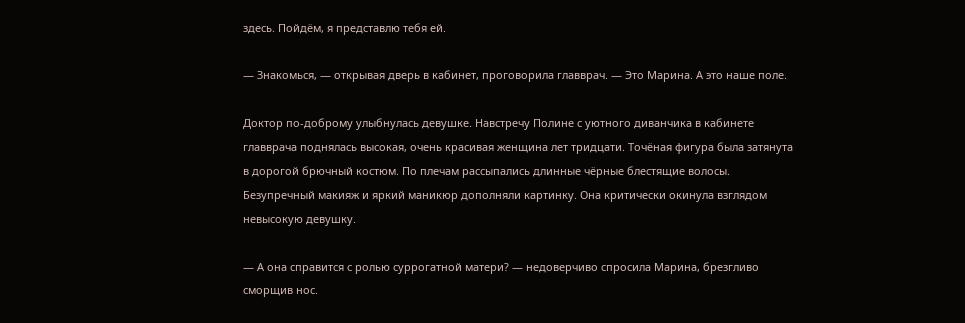здесь. Пойдём, я представлю тебя ей.

— Знакомься, — открывая дверь в кабинет, проговорила главврач. — Это Марина. А это наше поле.

Доктор по-доброму улыбнулась девушке. Навстречу Полине с уютного диванчика в кабинете главврача поднялась высокая, очень красивая женщина лет тридцати. Точёная фигура была затянута в дорогой брючный костюм. По плечам рассыпались длинные чёрные блестящие волосы. Безупречный макияж и яркий маникюр дополняли картинку. Она критически окинула взглядом невысокую девушку.

— А она справится с ролью суррогатной матери? — недоверчиво спросила Марина, брезгливо сморщив нос.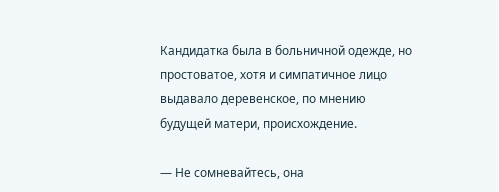Кандидатка была в больничной одежде, но простоватое, хотя и симпатичное лицо выдавало деревенское, по мнению будущей матери, происхождение.

— Не сомневайтесь, она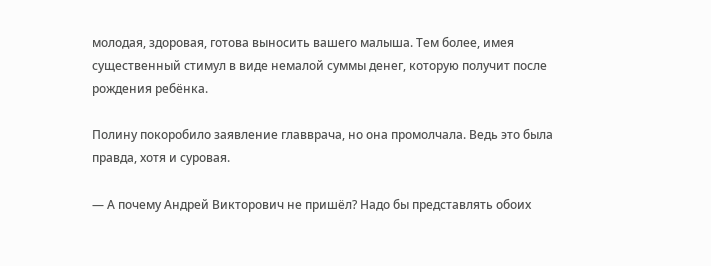молодая, здоровая, готова выносить вашего малыша. Тем более, имея существенный стимул в виде немалой суммы денег, которую получит после рождения ребёнка.

Полину покоробило заявление главврача, но она промолчала. Ведь это была правда, хотя и суровая.

— А почему Андрей Викторович не пришёл? Надо бы представлять обоих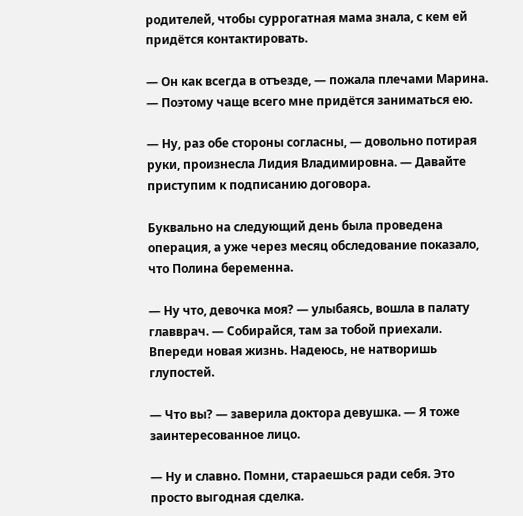родителей, чтобы суррогатная мама знала, с кем ей придётся контактировать.

— Он как всегда в отъезде, — пожала плечами Марина. — Поэтому чаще всего мне придётся заниматься ею.

— Ну, раз обе стороны согласны, — довольно потирая руки, произнесла Лидия Владимировна. — Давайте приступим к подписанию договора.

Буквально на следующий день была проведена операция, а уже через месяц обследование показало, что Полина беременна.

— Ну что, девочка моя? — улыбаясь, вошла в палату главврач. — Собирайся, там за тобой приехали. Впереди новая жизнь. Надеюсь, не натворишь глупостей.

— Что вы? — заверила доктора девушка. — Я тоже заинтересованное лицо.

— Ну и славно. Помни, стараешься ради себя. Это просто выгодная сделка.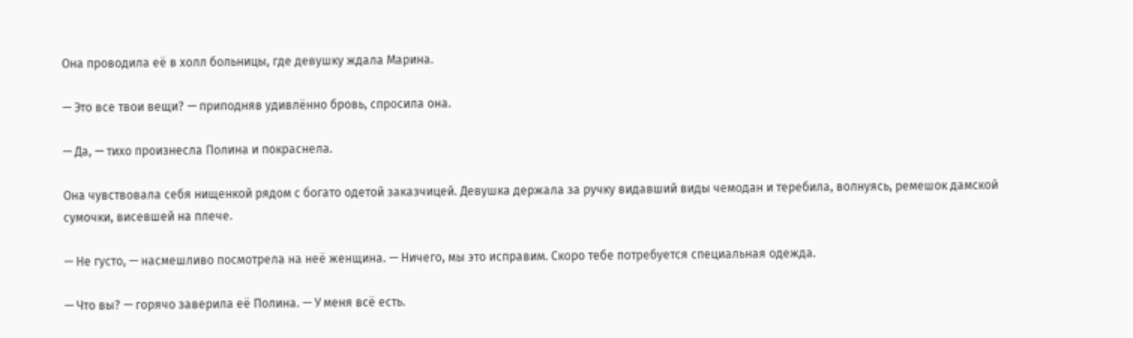Она проводила её в холл больницы, где девушку ждала Марина.

— Это все твои вещи? — приподняв удивлённо бровь, спросила она.

— Да, — тихо произнесла Полина и покраснела.

Она чувствовала себя нищенкой рядом с богато одетой заказчицей. Девушка держала за ручку видавший виды чемодан и теребила, волнуясь, ремешок дамской сумочки, висевшей на плече.

— Не густо, — насмешливо посмотрела на неё женщина. — Ничего, мы это исправим. Скоро тебе потребуется специальная одежда.

— Что вы? — горячо заверила её Полина. — У меня всё есть.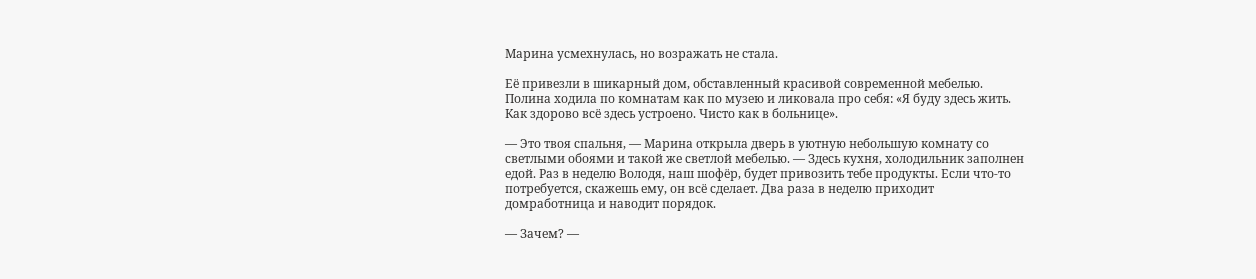Марина усмехнулась, но возражать не стала.

Её привезли в шикарный дом, обставленный красивой современной мебелью. Полина ходила по комнатам как по музею и ликовала про себя: «Я буду здесь жить. Как здорово всё здесь устроено. Чисто как в больнице».

— Это твоя спальня, — Марина открыла дверь в уютную небольшую комнату со светлыми обоями и такой же светлой мебелью. — Здесь кухня, холодильник заполнен едой. Раз в неделю Володя, наш шофёр, будет привозить тебе продукты. Если что-то потребуется, скажешь ему, он всё сделает. Два раза в неделю приходит домработница и наводит порядок.

— Зачем? —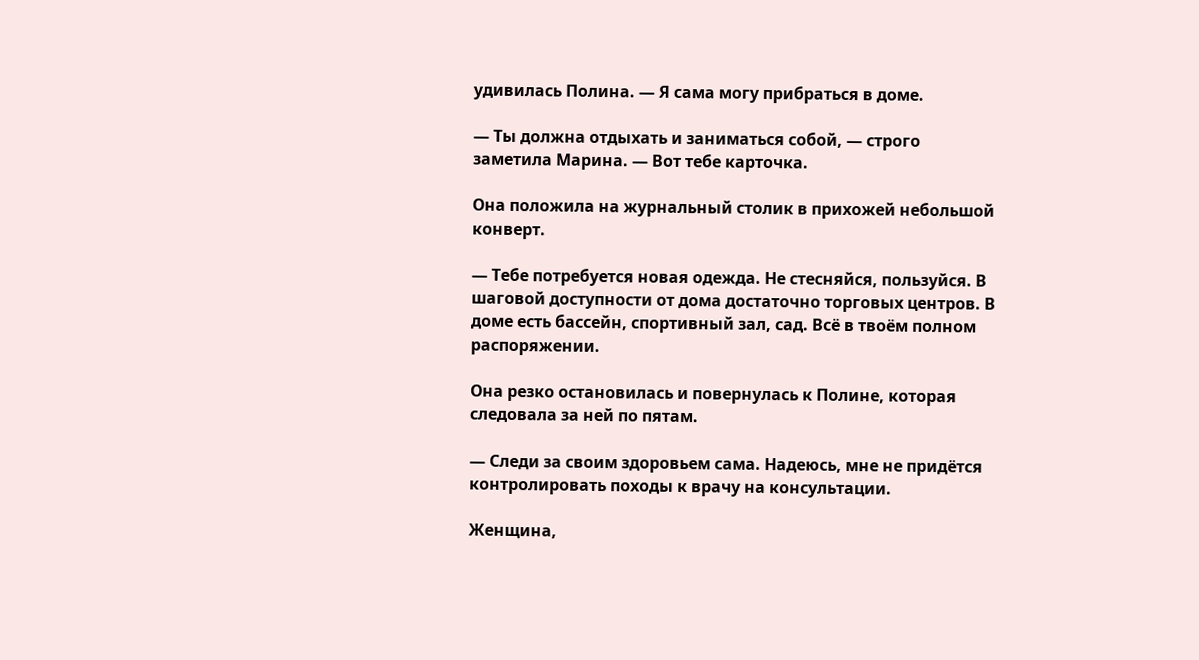удивилась Полина. — Я сама могу прибраться в доме.

— Ты должна отдыхать и заниматься собой, — строго заметила Марина. — Вот тебе карточка.

Она положила на журнальный столик в прихожей небольшой конверт.

— Тебе потребуется новая одежда. Не стесняйся, пользуйся. В шаговой доступности от дома достаточно торговых центров. В доме есть бассейн, спортивный зал, сад. Всё в твоём полном распоряжении.

Она резко остановилась и повернулась к Полине, которая следовала за ней по пятам.

— Следи за своим здоровьем сама. Надеюсь, мне не придётся контролировать походы к врачу на консультации.

Женщина,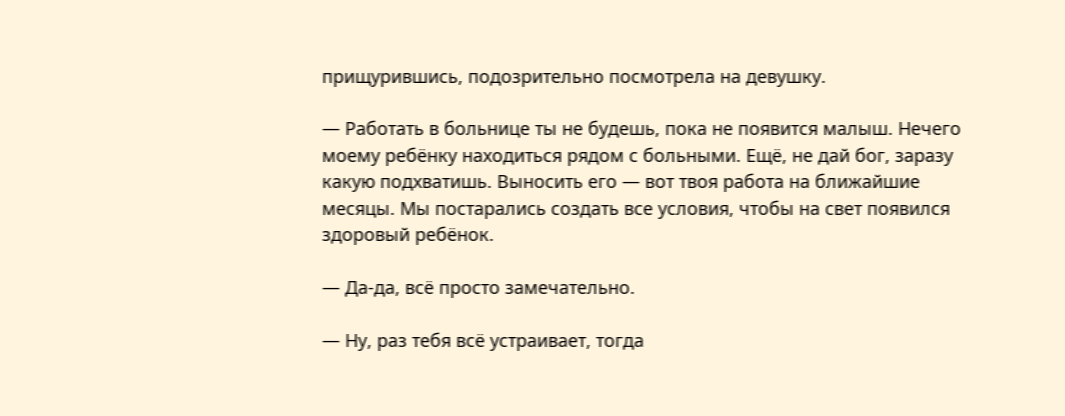прищурившись, подозрительно посмотрела на девушку.

— Работать в больнице ты не будешь, пока не появится малыш. Нечего моему ребёнку находиться рядом с больными. Ещё, не дай бог, заразу какую подхватишь. Выносить его — вот твоя работа на ближайшие месяцы. Мы постарались создать все условия, чтобы на свет появился здоровый ребёнок.

— Да-да, всё просто замечательно.

— Ну, раз тебя всё устраивает, тогда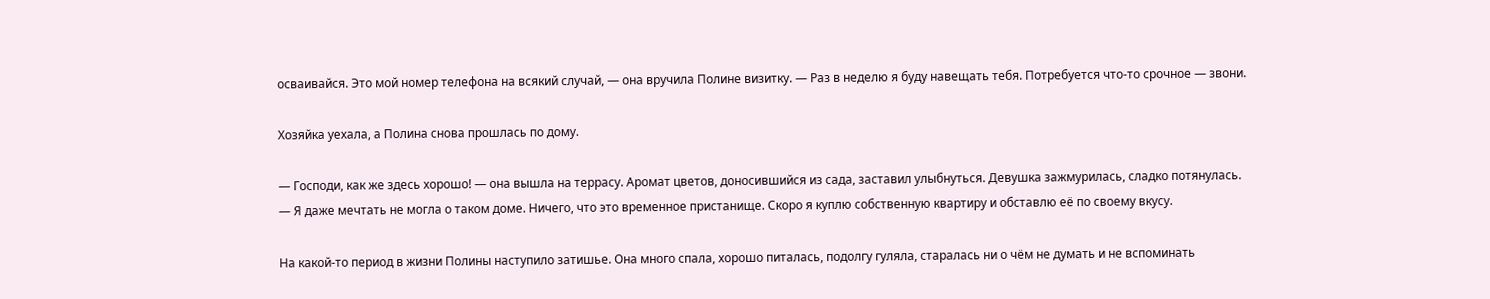осваивайся. Это мой номер телефона на всякий случай, — она вручила Полине визитку. — Раз в неделю я буду навещать тебя. Потребуется что-то срочное — звони.

Хозяйка уехала, а Полина снова прошлась по дому.

— Господи, как же здесь хорошо! — она вышла на террасу. Аромат цветов, доносившийся из сада, заставил улыбнуться. Девушка зажмурилась, сладко потянулась. — Я даже мечтать не могла о таком доме. Ничего, что это временное пристанище. Скоро я куплю собственную квартиру и обставлю её по своему вкусу.

На какой-то период в жизни Полины наступило затишье. Она много спала, хорошо питалась, подолгу гуляла, старалась ни о чём не думать и не вспоминать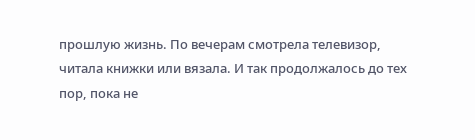прошлую жизнь. По вечерам смотрела телевизор, читала книжки или вязала. И так продолжалось до тех пор, пока не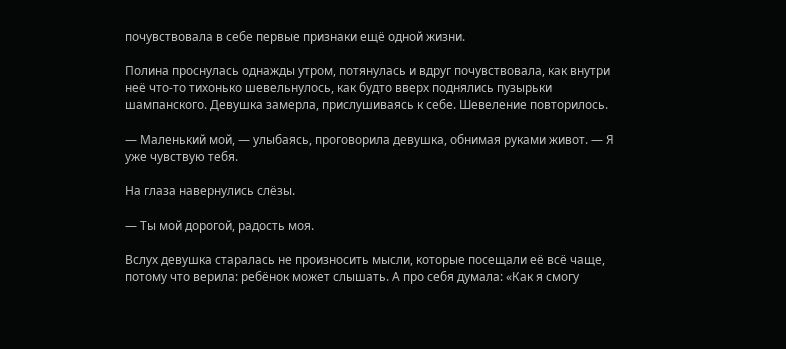почувствовала в себе первые признаки ещё одной жизни.

Полина проснулась однажды утром, потянулась и вдруг почувствовала, как внутри неё что-то тихонько шевельнулось, как будто вверх поднялись пузырьки шампанского. Девушка замерла, прислушиваясь к себе. Шевеление повторилось.

— Маленький мой, — улыбаясь, проговорила девушка, обнимая руками живот. — Я уже чувствую тебя.

На глаза навернулись слёзы.

— Ты мой дорогой, радость моя.

Вслух девушка старалась не произносить мысли, которые посещали её всё чаще, потому что верила: ребёнок может слышать. А про себя думала: «Как я смогу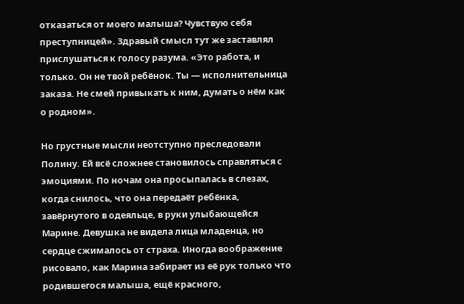отказаться от моего малыша? Чувствую себя преступницей». Здравый смысл тут же заставлял прислушаться к голосу разума. «Это работа, и только. Он не твой ребёнок. Ты — исполнительница заказа. Не смей привыкать к ним, думать о нём как о родном».

Но грустные мысли неотступно преследовали Полину. Ей всё сложнее становилось справляться с эмоциями. По ночам она просыпалась в слезах, когда снилось, что она передаёт ребёнка, завёрнутого в одеяльце, в руки улыбающейся Марине. Девушка не видела лица младенца, но сердце сжималось от страха. Иногда воображение рисовало, как Марина забирает из её рук только что родившегося малыша, ещё красного,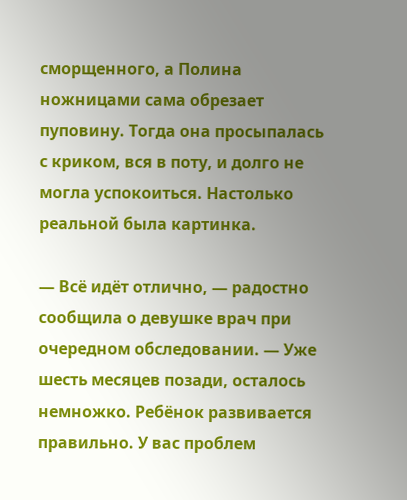сморщенного, а Полина ножницами сама обрезает пуповину. Тогда она просыпалась с криком, вся в поту, и долго не могла успокоиться. Настолько реальной была картинка.

— Всё идёт отлично, — радостно сообщила о девушке врач при очередном обследовании. — Уже шесть месяцев позади, осталось немножко. Ребёнок развивается правильно. У вас проблем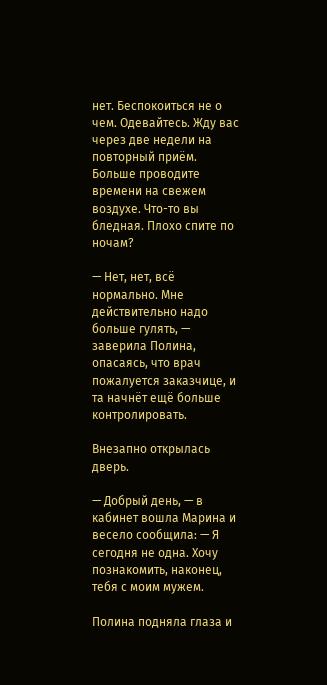нет. Беспокоиться не о чем. Одевайтесь. Жду вас через две недели на повторный приём. Больше проводите времени на свежем воздухе. Что-то вы бледная. Плохо спите по ночам?

— Нет, нет, всё нормально. Мне действительно надо больше гулять, — заверила Полина, опасаясь, что врач пожалуется заказчице, и та начнёт ещё больше контролировать.

Внезапно открылась дверь.

— Добрый день, — в кабинет вошла Марина и весело сообщила: — Я сегодня не одна. Хочу познакомить, наконец, тебя с моим мужем.

Полина подняла глаза и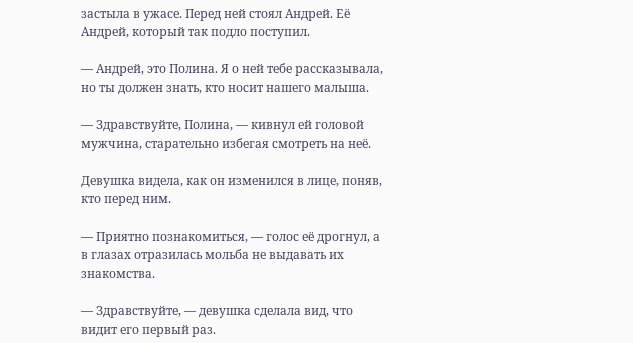застыла в ужасе. Перед ней стоял Андрей. Её Андрей, который так подло поступил.

— Андрей, это Полина. Я о ней тебе рассказывала, но ты должен знать, кто носит нашего малыша.

— Здравствуйте, Полина, — кивнул ей головой мужчина, старательно избегая смотреть на неё.

Девушка видела, как он изменился в лице, поняв, кто перед ним.

— Приятно познакомиться, — голос её дрогнул, а в глазах отразилась мольба не выдавать их знакомства.

— Здравствуйте, — девушка сделала вид, что видит его первый раз.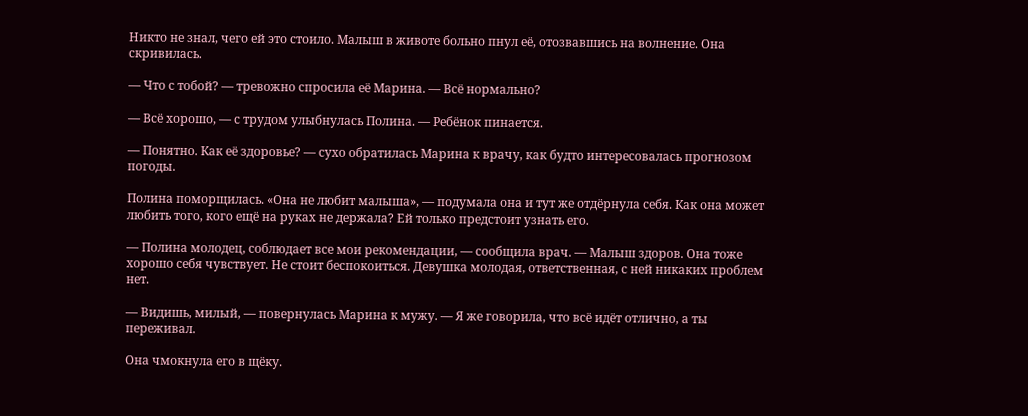Никто не знал, чего ей это стоило. Малыш в животе больно пнул её, отозвавшись на волнение. Она скривилась.

— Что с тобой? — тревожно спросила её Марина. — Всё нормально?

— Всё хорошо, — с трудом улыбнулась Полина. — Ребёнок пинается.

— Понятно. Как её здоровье? — сухо обратилась Марина к врачу, как будто интересовалась прогнозом погоды.

Полина поморщилась. «Она не любит малыша», — подумала она и тут же отдёрнула себя. Как она может любить того, кого ещё на руках не держала? Ей только предстоит узнать его.

— Полина молодец, соблюдает все мои рекомендации, — сообщила врач. — Малыш здоров. Она тоже хорошо себя чувствует. Не стоит беспокоиться. Девушка молодая, ответственная, с ней никаких проблем нет.

— Видишь, милый, — повернулась Марина к мужу. — Я же говорила, что всё идёт отлично, а ты переживал.

Она чмокнула его в щёку.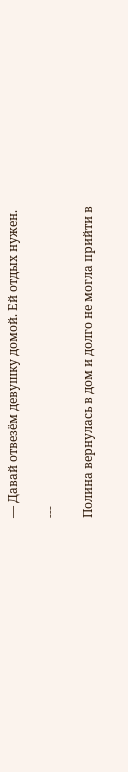— Давай отвезём девушку домой. Ей отдых нужен.

---

Полина вернулась в дом и долго не могла прийти в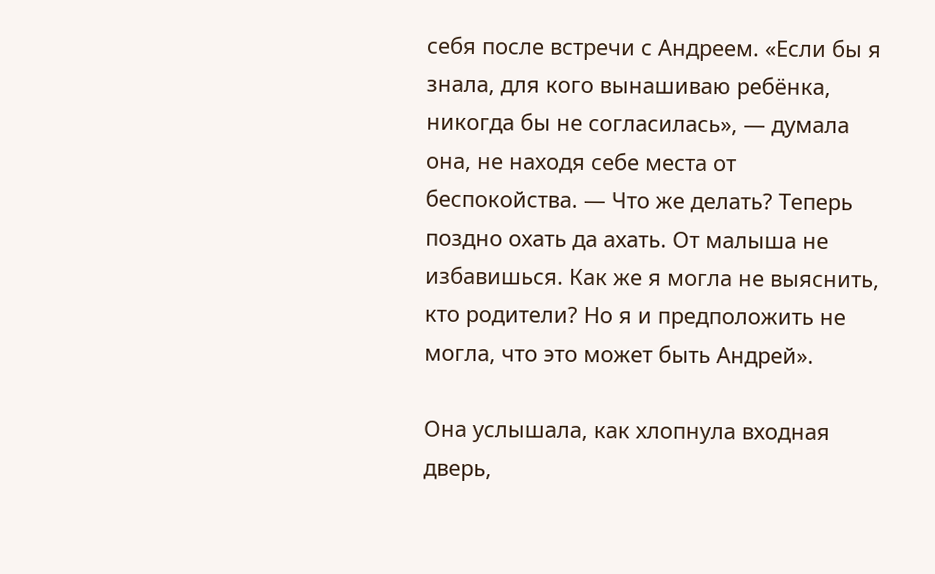себя после встречи с Андреем. «Если бы я знала, для кого вынашиваю ребёнка, никогда бы не согласилась», — думала она, не находя себе места от беспокойства. — Что же делать? Теперь поздно охать да ахать. От малыша не избавишься. Как же я могла не выяснить, кто родители? Но я и предположить не могла, что это может быть Андрей».

Она услышала, как хлопнула входная дверь,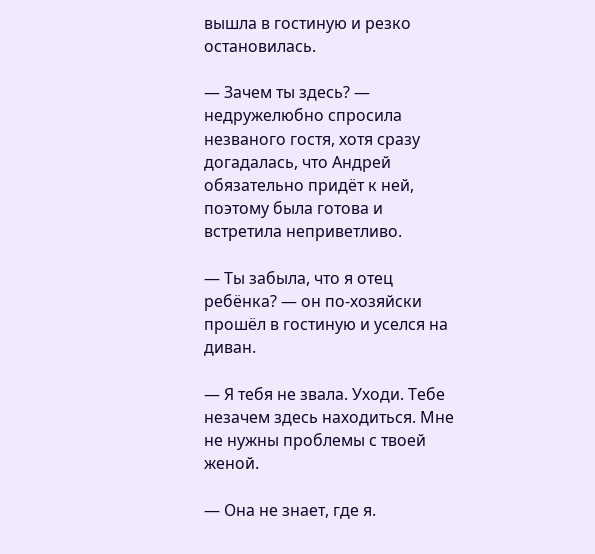вышла в гостиную и резко остановилась.

— Зачем ты здесь? — недружелюбно спросила незваного гостя, хотя сразу догадалась, что Андрей обязательно придёт к ней, поэтому была готова и встретила неприветливо.

— Ты забыла, что я отец ребёнка? — он по-хозяйски прошёл в гостиную и уселся на диван.

— Я тебя не звала. Уходи. Тебе незачем здесь находиться. Мне не нужны проблемы с твоей женой.

— Она не знает, где я.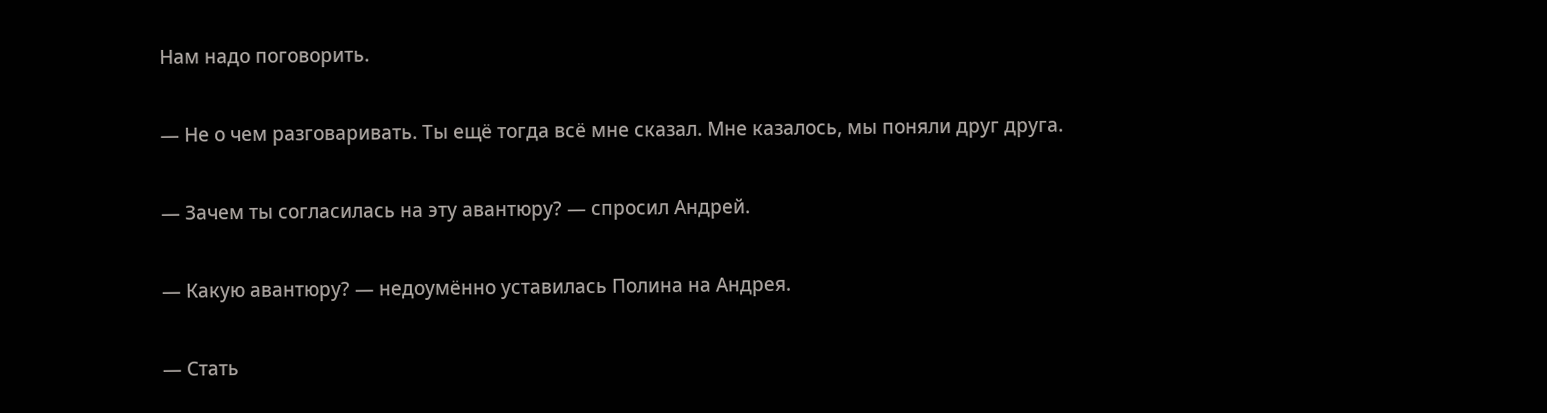Нам надо поговорить.

— Не о чем разговаривать. Ты ещё тогда всё мне сказал. Мне казалось, мы поняли друг друга.

— Зачем ты согласилась на эту авантюру? — спросил Андрей.

— Какую авантюру? — недоумённо уставилась Полина на Андрея.

— Стать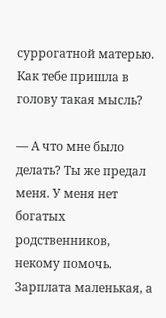суррогатной матерью. Как тебе пришла в голову такая мысль?

— А что мне было делать? Ты же предал меня. У меня нет богатых родственников, некому помочь. Зарплата маленькая, а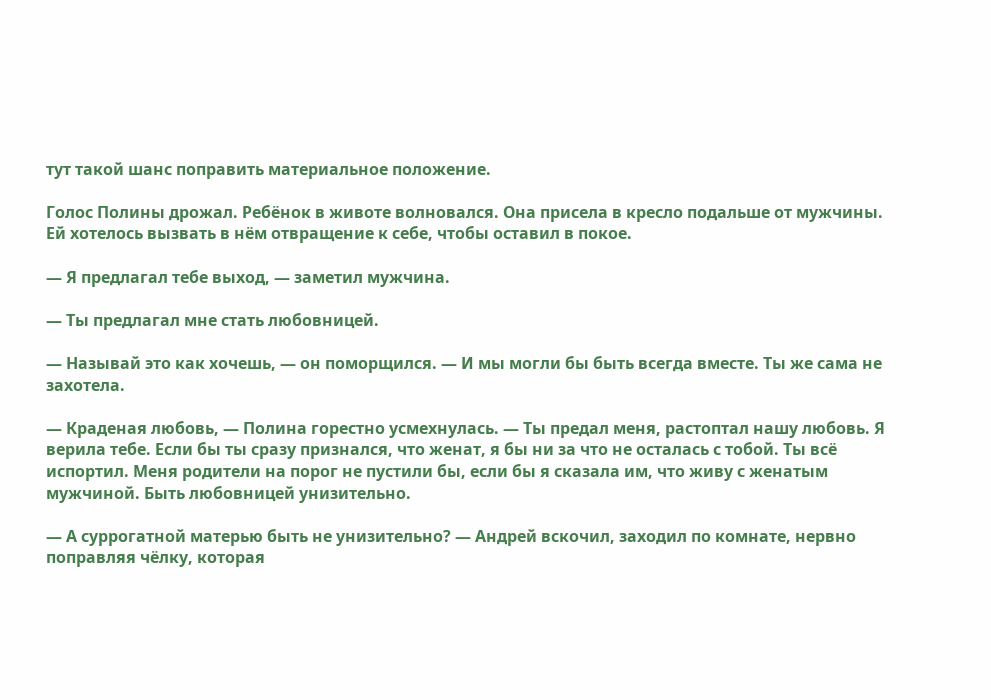тут такой шанс поправить материальное положение.

Голос Полины дрожал. Ребёнок в животе волновался. Она присела в кресло подальше от мужчины. Ей хотелось вызвать в нём отвращение к себе, чтобы оставил в покое.

— Я предлагал тебе выход, — заметил мужчина.

— Ты предлагал мне стать любовницей.

— Называй это как хочешь, — он поморщился. — И мы могли бы быть всегда вместе. Ты же сама не захотела.

— Краденая любовь, — Полина горестно усмехнулась. — Ты предал меня, растоптал нашу любовь. Я верила тебе. Если бы ты сразу признался, что женат, я бы ни за что не осталась с тобой. Ты всё испортил. Меня родители на порог не пустили бы, если бы я сказала им, что живу с женатым мужчиной. Быть любовницей унизительно.

— А суррогатной матерью быть не унизительно? — Андрей вскочил, заходил по комнате, нервно поправляя чёлку, которая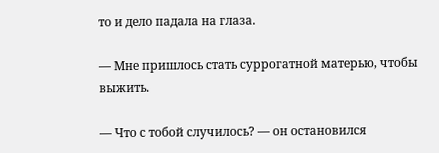то и дело падала на глаза.

— Мне пришлось стать суррогатной матерью, чтобы выжить.

— Что с тобой случилось? — он остановился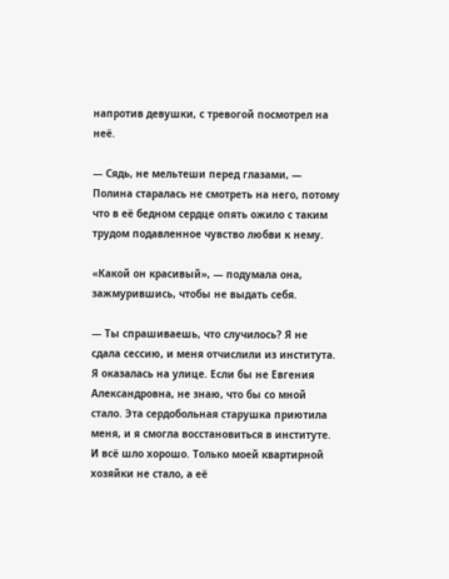напротив девушки, с тревогой посмотрел на неё.

— Сядь, не мельтеши перед глазами, — Полина старалась не смотреть на него, потому что в её бедном сердце опять ожило с таким трудом подавленное чувство любви к нему.

«Какой он красивый», — подумала она, зажмурившись, чтобы не выдать себя.

— Ты спрашиваешь, что случилось? Я не сдала сессию, и меня отчислили из института. Я оказалась на улице. Если бы не Евгения Александровна, не знаю, что бы со мной стало. Эта сердобольная старушка приютила меня, и я смогла восстановиться в институте. И всё шло хорошо. Только моей квартирной хозяйки не стало, а её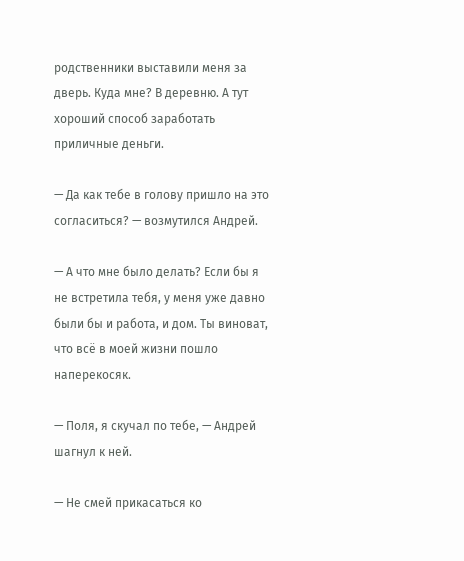родственники выставили меня за дверь. Куда мне? В деревню. А тут хороший способ заработать приличные деньги.

— Да как тебе в голову пришло на это согласиться? — возмутился Андрей.

— А что мне было делать? Если бы я не встретила тебя, у меня уже давно были бы и работа, и дом. Ты виноват, что всё в моей жизни пошло наперекосяк.

— Поля, я скучал по тебе, — Андрей шагнул к ней.

— Не смей прикасаться ко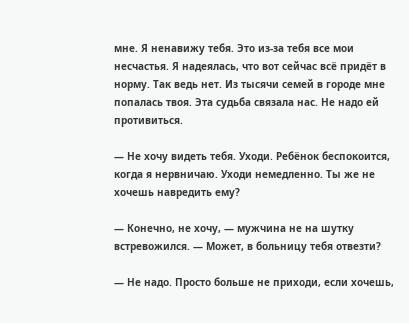мне. Я ненавижу тебя. Это из-за тебя все мои несчастья. Я надеялась, что вот сейчас всё придёт в норму. Так ведь нет. Из тысячи семей в городе мне попалась твоя. Эта судьба связала нас. Не надо ей противиться.

— Не хочу видеть тебя. Уходи. Ребёнок беспокоится, когда я нервничаю. Уходи немедленно. Ты же не хочешь навредить ему?

— Конечно, не хочу, — мужчина не на шутку встревожился. — Может, в больницу тебя отвезти?

— Не надо. Просто больше не приходи, если хочешь,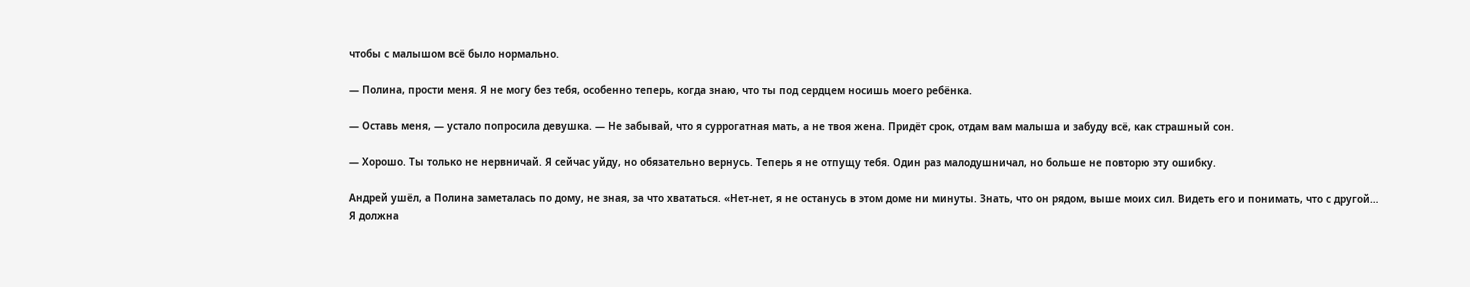чтобы с малышом всё было нормально.

— Полина, прости меня. Я не могу без тебя, особенно теперь, когда знаю, что ты под сердцем носишь моего ребёнка.

— Оставь меня, — устало попросила девушка. — Не забывай, что я суррогатная мать, а не твоя жена. Придёт срок, отдам вам малыша и забуду всё, как страшный сон.

— Хорошо. Ты только не нервничай. Я сейчас уйду, но обязательно вернусь. Теперь я не отпущу тебя. Один раз малодушничал, но больше не повторю эту ошибку.

Андрей ушёл, а Полина заметалась по дому, не зная, за что хвататься. «Нет-нет, я не останусь в этом доме ни минуты. Знать, что он рядом, выше моих сил. Видеть его и понимать, что с другой… Я должна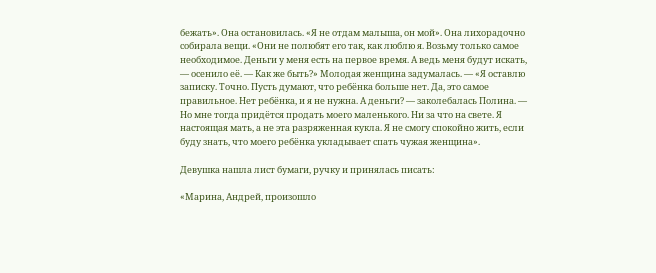бежать». Она остановилась. «Я не отдам малыша, он мой». Она лихорадочно собирала вещи. «Они не полюбят его так, как люблю я. Возьму только самое необходимое. Деньги у меня есть на первое время. А ведь меня будут искать, — осенило её. — Как же быть?» Молодая женщина задумалась. — «Я оставлю записку. Точно. Пусть думают, что ребёнка больше нет. Да, это самое правильное. Нет ребёнка, и я не нужна. А деньги? — заколебалась Полина. — Но мне тогда придётся продать моего маленького. Ни за что на свете. Я настоящая мать, а не эта разряженная кукла. Я не смогу спокойно жить, если буду знать, что моего ребёнка укладывает спать чужая женщина».

Девушка нашла лист бумаги, ручку и принялась писать:

«Марина, Андрей, произошло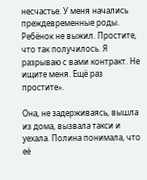несчастье. У меня начались преждевременные роды. Ребёнок не выжил. Простите, что так получилось. Я разрываю с вами контракт. Не ищите меня. Ещё раз простите».

Она, не задерживаясь, вышла из дома, вызвала такси и уехала. Полина понимала, что её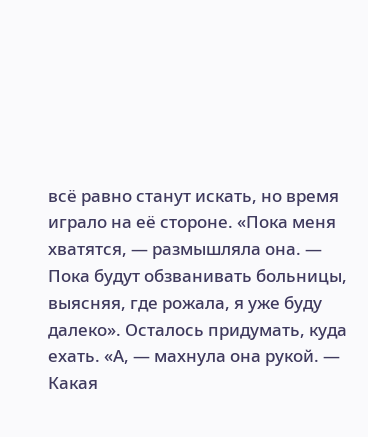всё равно станут искать, но время играло на её стороне. «Пока меня хватятся, — размышляла она. — Пока будут обзванивать больницы, выясняя, где рожала, я уже буду далеко». Осталось придумать, куда ехать. «А, — махнула она рукой. — Какая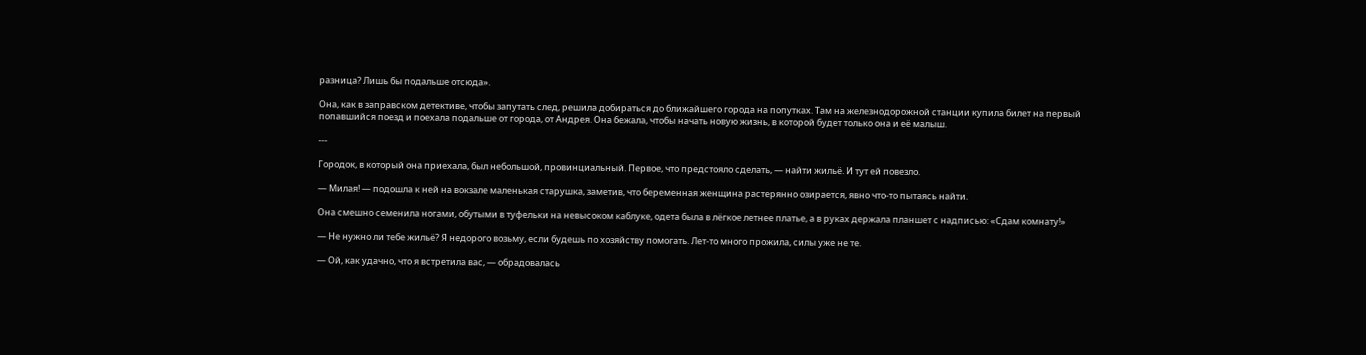разница? Лишь бы подальше отсюда».

Она, как в заправском детективе, чтобы запутать след, решила добираться до ближайшего города на попутках. Там на железнодорожной станции купила билет на первый попавшийся поезд и поехала подальше от города, от Андрея. Она бежала, чтобы начать новую жизнь, в которой будет только она и её малыш.

---

Городок, в который она приехала, был небольшой, провинциальный. Первое, что предстояло сделать, — найти жильё. И тут ей повезло.

— Милая! — подошла к ней на вокзале маленькая старушка, заметив, что беременная женщина растерянно озирается, явно что-то пытаясь найти.

Она смешно семенила ногами, обутыми в туфельки на невысоком каблуке, одета была в лёгкое летнее платье, а в руках держала планшет с надписью: «Сдам комнату!»

— Не нужно ли тебе жильё? Я недорого возьму, если будешь по хозяйству помогать. Лет-то много прожила, силы уже не те.

— Ой, как удачно, что я встретила вас, — обрадовалась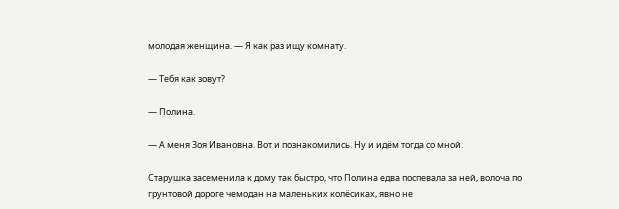молодая женщина. — Я как раз ищу комнату.

— Тебя как зовут?

— Полина.

— А меня Зоя Ивановна. Вот и познакомились. Ну и идём тогда со мной.

Старушка засеменила к дому так быстро, что Полина едва поспевала за ней, волоча по грунтовой дороге чемодан на маленьких колёсиках, явно не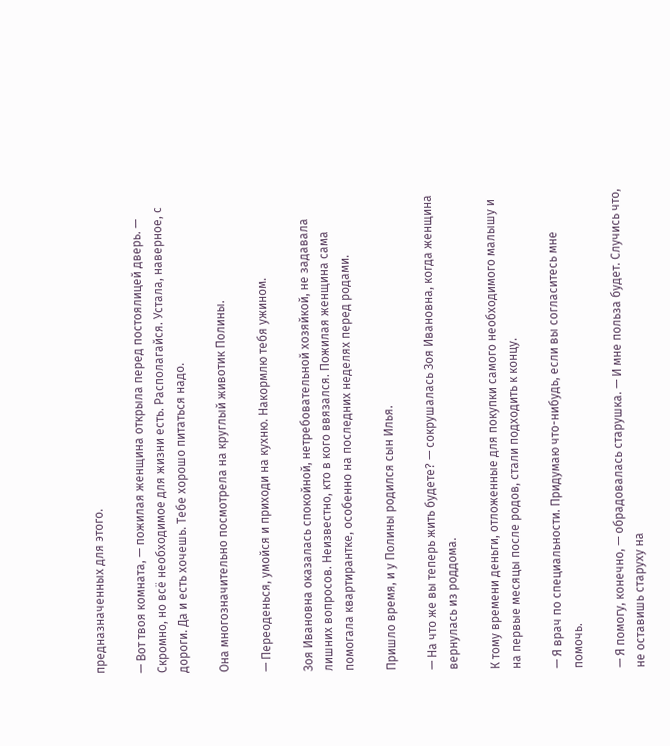предназначенных для этого.

— Вот твоя комната, — пожилая женщина открыла перед постоялицей дверь. — Скромно, но всё необходимое для жизни есть. Располагайся. Устала, наверное, с дороги. Да и есть хочешь. Тебе хорошо питаться надо.

Она многозначительно посмотрела на круглый животик Полины.

— Переоденься, умойся и приходи на кухню. Накормлю тебя ужином.

Зоя Ивановна оказалась спокойной, нетребовательной хозяйкой, не задавала лишних вопросов. Неизвестно, кто в кого ввязался. Пожилая женщина сама помогала квартирантке, особенно на последних неделях перед родами.

Пришло время, и у Полины родился сын Илья.

— На что же вы теперь жить будете? — сокрушалась Зоя Ивановна, когда женщина вернулась из роддома.

К тому времени деньги, отложенные для покупки самого необходимого малышу и на первые месяцы после родов, стали подходить к концу.

— Я врач по специальности. Придумаю что-нибудь, если вы согласитесь мне помочь.

— Я помогу, конечно, — обрадовалась старушка. — И мне польза будет. Случись что, не оставишь старуху на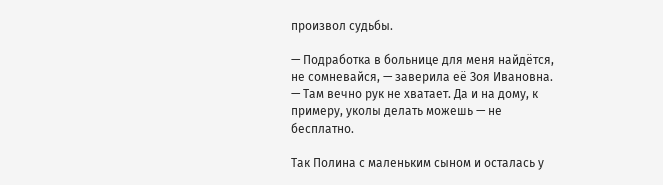произвол судьбы.

— Подработка в больнице для меня найдётся, не сомневайся, — заверила её Зоя Ивановна. — Там вечно рук не хватает. Да и на дому, к примеру, уколы делать можешь — не бесплатно.

Так Полина с маленьким сыном и осталась у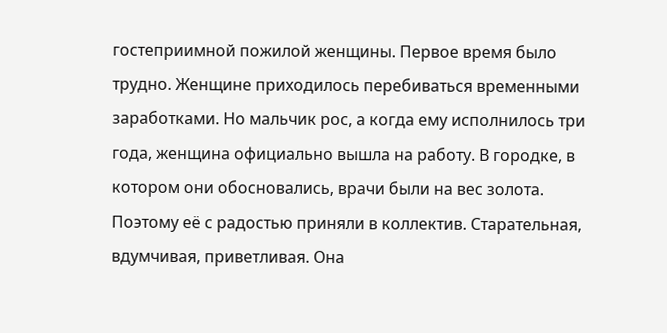гостеприимной пожилой женщины. Первое время было трудно. Женщине приходилось перебиваться временными заработками. Но мальчик рос, а когда ему исполнилось три года, женщина официально вышла на работу. В городке, в котором они обосновались, врачи были на вес золота. Поэтому её с радостью приняли в коллектив. Старательная, вдумчивая, приветливая. Она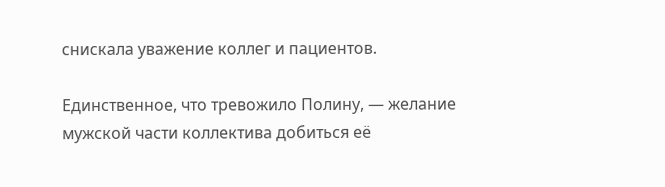снискала уважение коллег и пациентов.

Единственное, что тревожило Полину, — желание мужской части коллектива добиться её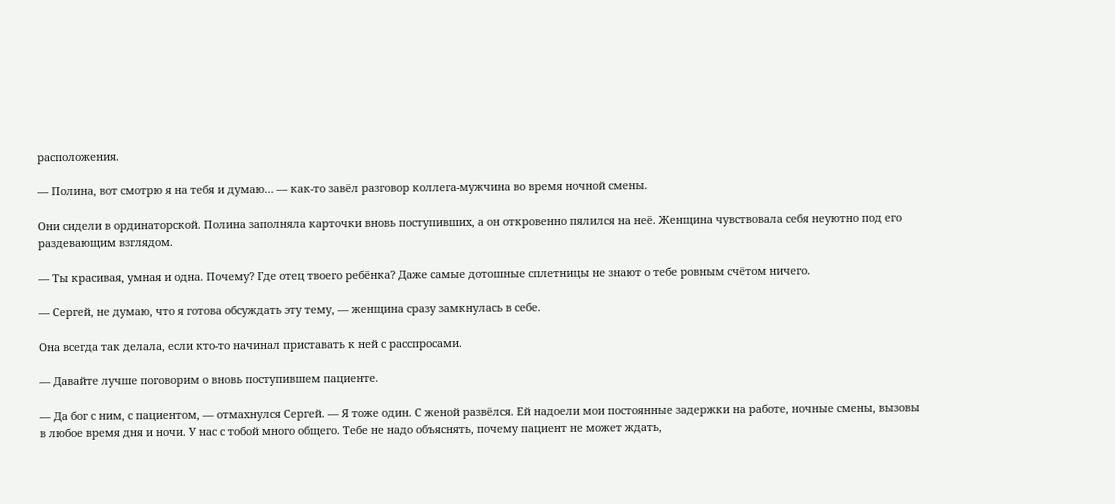расположения.

— Полина, вот смотрю я на тебя и думаю… — как-то завёл разговор коллега-мужчина во время ночной смены.

Они сидели в ординаторской. Полина заполняла карточки вновь поступивших, а он откровенно пялился на неё. Женщина чувствовала себя неуютно под его раздевающим взглядом.

— Ты красивая, умная и одна. Почему? Где отец твоего ребёнка? Даже самые дотошные сплетницы не знают о тебе ровным счётом ничего.

— Сергей, не думаю, что я готова обсуждать эту тему, — женщина сразу замкнулась в себе.

Она всегда так делала, если кто-то начинал приставать к ней с расспросами.

— Давайте лучше поговорим о вновь поступившем пациенте.

— Да бог с ним, с пациентом, — отмахнулся Сергей. — Я тоже один. С женой развёлся. Ей надоели мои постоянные задержки на работе, ночные смены, вызовы в любое время дня и ночи. У нас с тобой много общего. Тебе не надо объяснять, почему пациент не может ждать,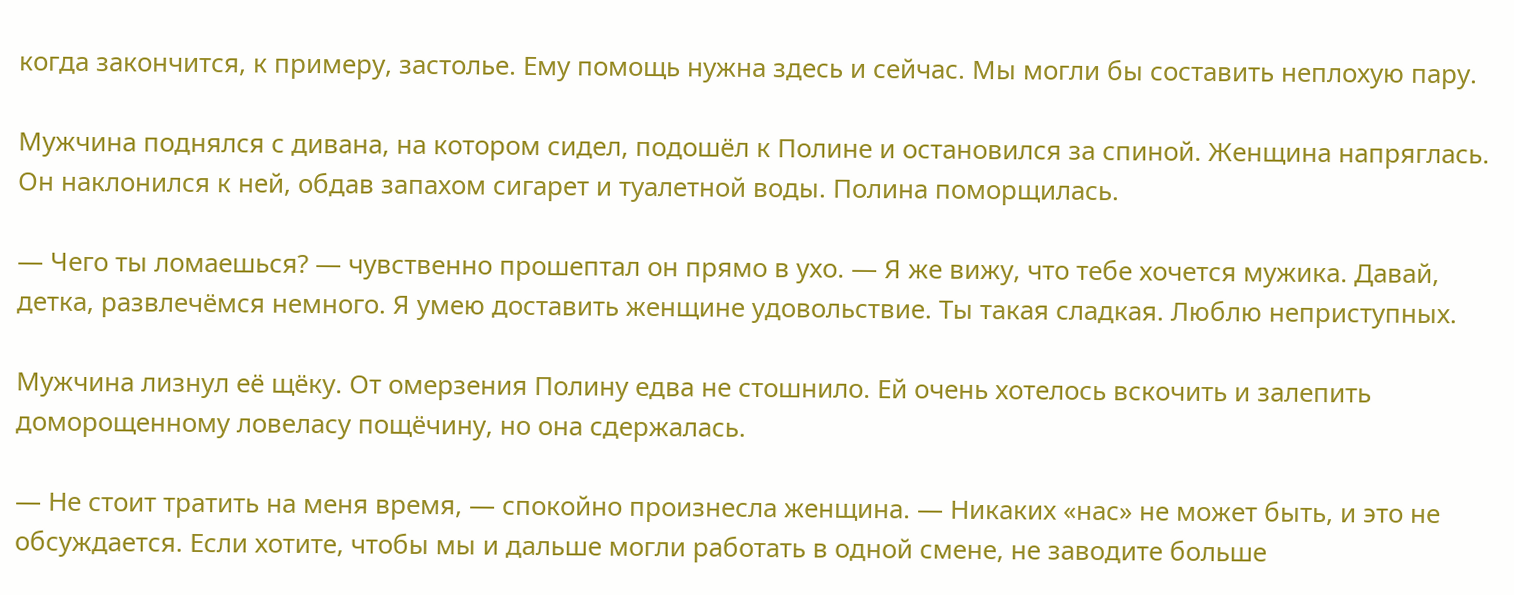когда закончится, к примеру, застолье. Ему помощь нужна здесь и сейчас. Мы могли бы составить неплохую пару.

Мужчина поднялся с дивана, на котором сидел, подошёл к Полине и остановился за спиной. Женщина напряглась. Он наклонился к ней, обдав запахом сигарет и туалетной воды. Полина поморщилась.

— Чего ты ломаешься? — чувственно прошептал он прямо в ухо. — Я же вижу, что тебе хочется мужика. Давай, детка, развлечёмся немного. Я умею доставить женщине удовольствие. Ты такая сладкая. Люблю неприступных.

Мужчина лизнул её щёку. От омерзения Полину едва не стошнило. Ей очень хотелось вскочить и залепить доморощенному ловеласу пощёчину, но она сдержалась.

— Не стоит тратить на меня время, — спокойно произнесла женщина. — Никаких «нас» не может быть, и это не обсуждается. Если хотите, чтобы мы и дальше могли работать в одной смене, не заводите больше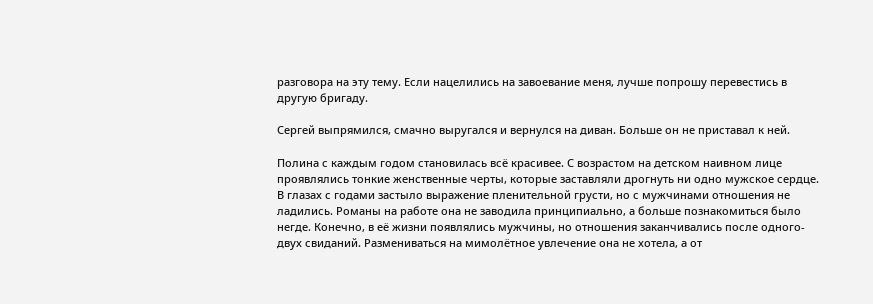разговора на эту тему. Если нацелились на завоевание меня, лучше попрошу перевестись в другую бригаду.

Сергей выпрямился, смачно выругался и вернулся на диван. Больше он не приставал к ней.

Полина с каждым годом становилась всё красивее. С возрастом на детском наивном лице проявлялись тонкие женственные черты, которые заставляли дрогнуть ни одно мужское сердце. В глазах с годами застыло выражение пленительной грусти, но с мужчинами отношения не ладились. Романы на работе она не заводила принципиально, а больше познакомиться было негде. Конечно, в её жизни появлялись мужчины, но отношения заканчивались после одного-двух свиданий. Размениваться на мимолётное увлечение она не хотела, а от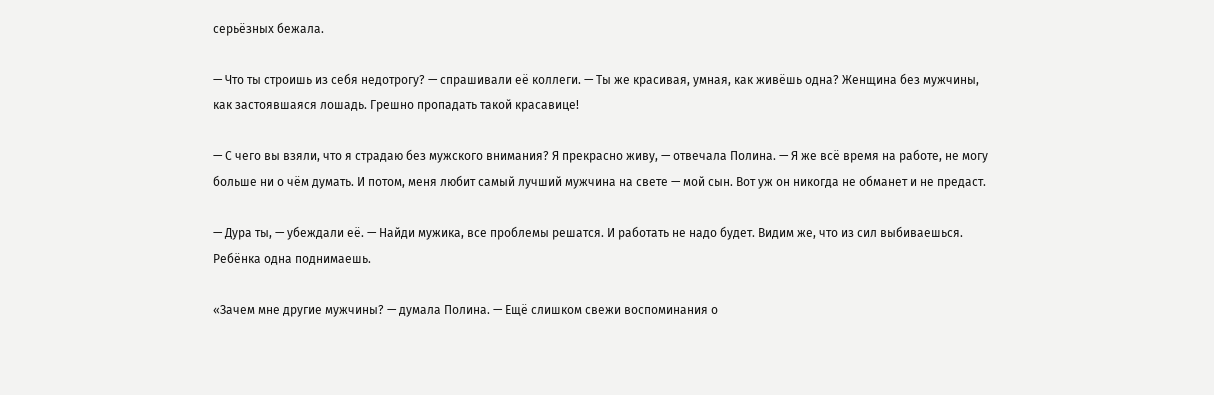серьёзных бежала.

— Что ты строишь из себя недотрогу? — спрашивали её коллеги. — Ты же красивая, умная, как живёшь одна? Женщина без мужчины, как застоявшаяся лошадь. Грешно пропадать такой красавице!

— С чего вы взяли, что я страдаю без мужского внимания? Я прекрасно живу, — отвечала Полина. — Я же всё время на работе, не могу больше ни о чём думать. И потом, меня любит самый лучший мужчина на свете — мой сын. Вот уж он никогда не обманет и не предаст.

— Дура ты, — убеждали её. — Найди мужика, все проблемы решатся. И работать не надо будет. Видим же, что из сил выбиваешься. Ребёнка одна поднимаешь.

«Зачем мне другие мужчины? — думала Полина. — Ещё слишком свежи воспоминания о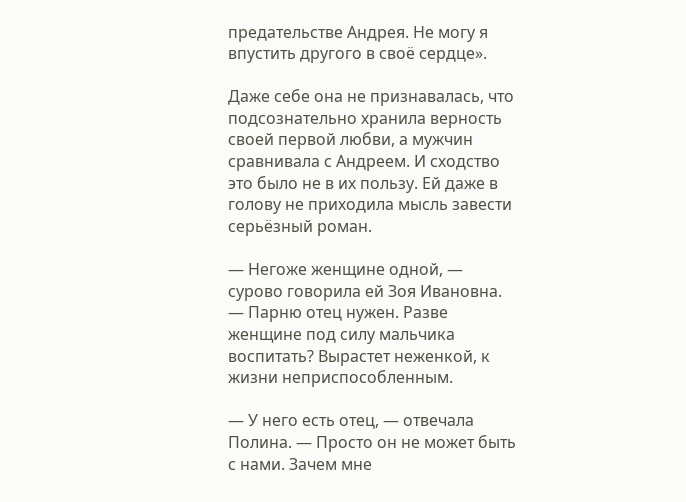предательстве Андрея. Не могу я впустить другого в своё сердце».

Даже себе она не признавалась, что подсознательно хранила верность своей первой любви, а мужчин сравнивала с Андреем. И сходство это было не в их пользу. Ей даже в голову не приходила мысль завести серьёзный роман.

— Негоже женщине одной, — сурово говорила ей Зоя Ивановна. — Парню отец нужен. Разве женщине под силу мальчика воспитать? Вырастет неженкой, к жизни неприспособленным.

— У него есть отец, — отвечала Полина. — Просто он не может быть с нами. Зачем мне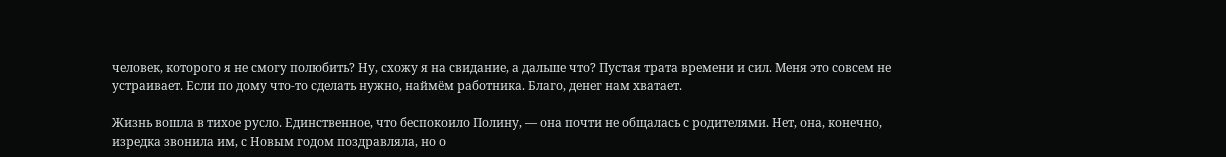человек, которого я не смогу полюбить? Ну, схожу я на свидание, а дальше что? Пустая трата времени и сил. Меня это совсем не устраивает. Если по дому что-то сделать нужно, наймём работника. Благо, денег нам хватает.

Жизнь вошла в тихое русло. Единственное, что беспокоило Полину, — она почти не общалась с родителями. Нет, она, конечно, изредка звонила им, с Новым годом поздравляла, но о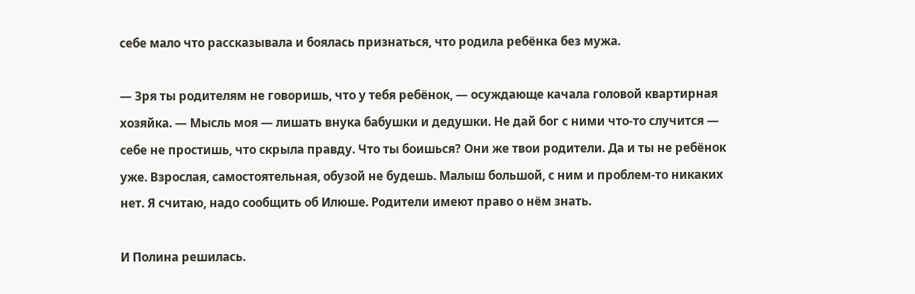себе мало что рассказывала и боялась признаться, что родила ребёнка без мужа.

— Зря ты родителям не говоришь, что у тебя ребёнок, — осуждающе качала головой квартирная хозяйка. — Мысль моя — лишать внука бабушки и дедушки. Не дай бог с ними что-то случится — себе не простишь, что скрыла правду. Что ты боишься? Они же твои родители. Да и ты не ребёнок уже. Взрослая, самостоятельная, обузой не будешь. Малыш большой, с ним и проблем-то никаких нет. Я считаю, надо сообщить об Илюше. Родители имеют право о нём знать.

И Полина решилась.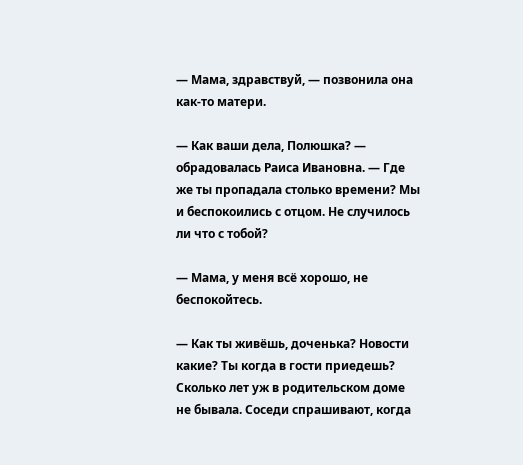— Мама, здравствуй, — позвонила она как-то матери.

— Как ваши дела, Полюшка? — обрадовалась Раиса Ивановна. — Где же ты пропадала столько времени? Мы и беспокоились с отцом. Не случилось ли что с тобой?

— Мама, у меня всё хорошо, не беспокойтесь.

— Как ты живёшь, доченька? Новости какие? Ты когда в гости приедешь? Сколько лет уж в родительском доме не бывала. Соседи спрашивают, когда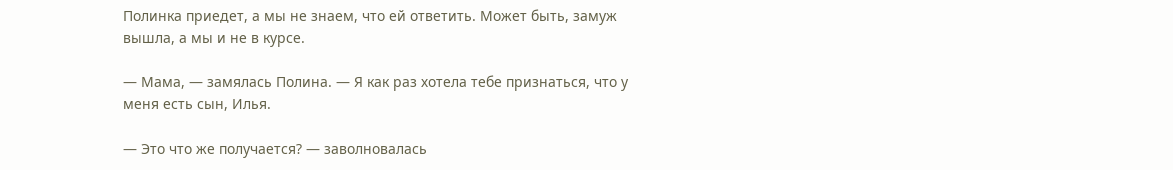Полинка приедет, а мы не знаем, что ей ответить. Может быть, замуж вышла, а мы и не в курсе.

— Мама, — замялась Полина. — Я как раз хотела тебе признаться, что у меня есть сын, Илья.

— Это что же получается? — заволновалась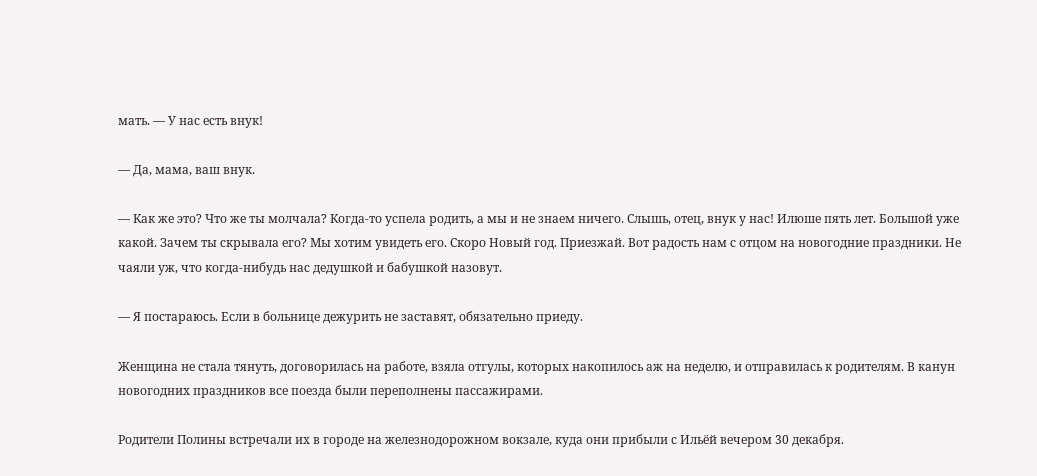мать. — У нас есть внук!

— Да, мама, ваш внук.

— Как же это? Что же ты молчала? Когда-то успела родить, а мы и не знаем ничего. Слышь, отец, внук у нас! Илюше пять лет. Большой уже какой. Зачем ты скрывала его? Мы хотим увидеть его. Скоро Новый год. Приезжай. Вот радость нам с отцом на новогодние праздники. Не чаяли уж, что когда-нибудь нас дедушкой и бабушкой назовут.

— Я постараюсь. Если в больнице дежурить не заставят, обязательно приеду.

Женщина не стала тянуть, договорилась на работе, взяла отгулы, которых накопилось аж на неделю, и отправилась к родителям. В канун новогодних праздников все поезда были переполнены пассажирами.

Родители Полины встречали их в городе на железнодорожном вокзале, куда они прибыли с Ильёй вечером 30 декабря.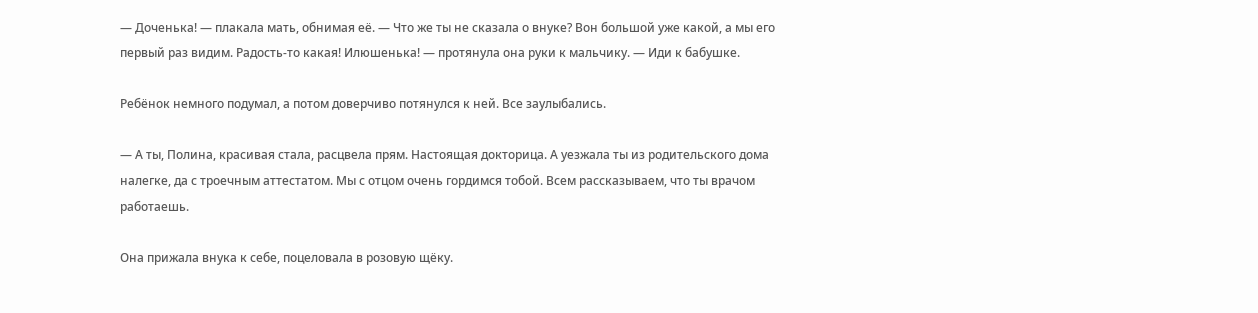— Доченька! — плакала мать, обнимая её. — Что же ты не сказала о внуке? Вон большой уже какой, а мы его первый раз видим. Радость-то какая! Илюшенька! — протянула она руки к мальчику. — Иди к бабушке.

Ребёнок немного подумал, а потом доверчиво потянулся к ней. Все заулыбались.

— А ты, Полина, красивая стала, расцвела прям. Настоящая докторица. А уезжала ты из родительского дома налегке, да с троечным аттестатом. Мы с отцом очень гордимся тобой. Всем рассказываем, что ты врачом работаешь.

Она прижала внука к себе, поцеловала в розовую щёку.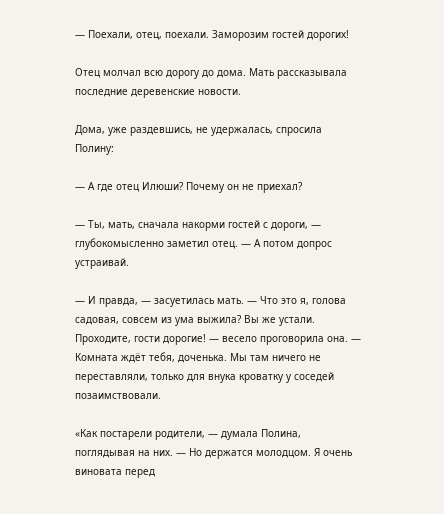— Поехали, отец, поехали. Заморозим гостей дорогих!

Отец молчал всю дорогу до дома. Мать рассказывала последние деревенские новости.

Дома, уже раздевшись, не удержалась, спросила Полину:

— А где отец Илюши? Почему он не приехал?

— Ты, мать, сначала накорми гостей с дороги, — глубокомысленно заметил отец. — А потом допрос устраивай.

— И правда, — засуетилась мать. — Что это я, голова садовая, совсем из ума выжила? Вы же устали. Проходите, гости дорогие! — весело проговорила она. — Комната ждёт тебя, доченька. Мы там ничего не переставляли, только для внука кроватку у соседей позаимствовали.

«Как постарели родители, — думала Полина, поглядывая на них. — Но держатся молодцом. Я очень виновата перед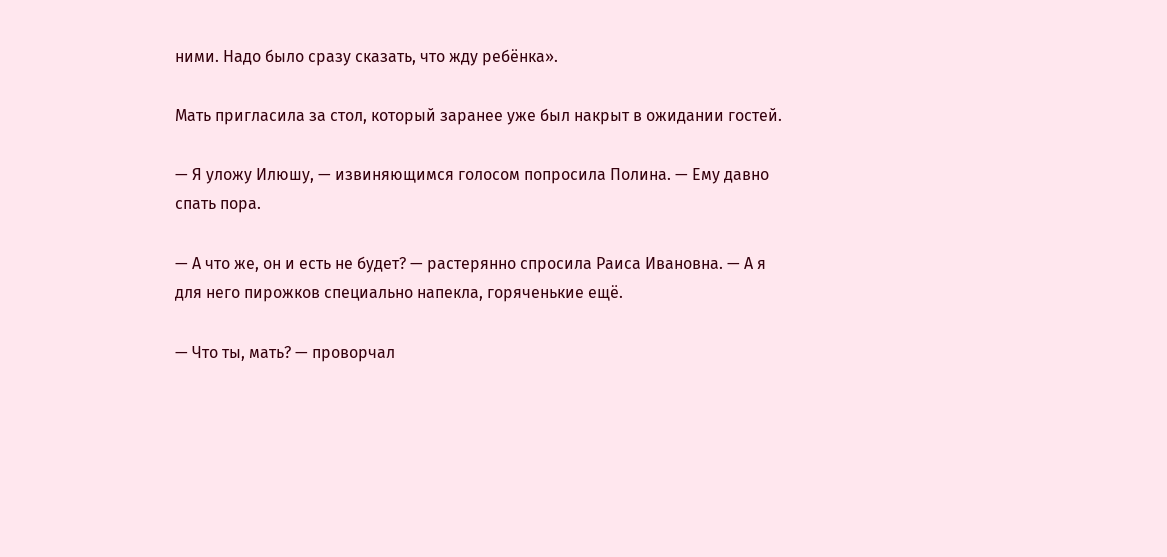ними. Надо было сразу сказать, что жду ребёнка».

Мать пригласила за стол, который заранее уже был накрыт в ожидании гостей.

— Я уложу Илюшу, — извиняющимся голосом попросила Полина. — Ему давно спать пора.

— А что же, он и есть не будет? — растерянно спросила Раиса Ивановна. — А я для него пирожков специально напекла, горяченькие ещё.

— Что ты, мать? — проворчал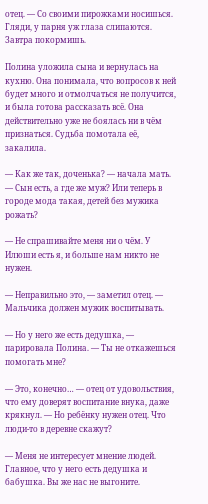отец. — Со своими пирожками носишься. Гляди, у парня уж глаза слипаются. Завтра покормишь.

Полина уложила сына и вернулась на кухню. Она понимала, что вопросов к ней будет много и отмолчаться не получится, и была готова рассказать всё. Она действительно уже не боялась ни в чём признаться. Судьба помотала её, закалила.

— Как же так, доченька? — начала мать. — Сын есть, а где же муж? Или теперь в городе мода такая, детей без мужика рожать?

— Не спрашивайте меня ни о чём. У Илюши есть я, и больше нам никто не нужен.

— Неправильно это, — заметил отец. — Мальчика должен мужик воспитывать.

— Но у него же есть дедушка, — парировала Полина. — Ты не откажешься помогать мне?

— Это, конечно… — отец от удовольствия, что ему доверят воспитание внука, даже крякнул. — Но ребёнку нужен отец. Что люди-то в деревне скажут?

— Меня не интересует мнение людей. Главное, что у него есть дедушка и бабушка. Вы же нас не выгоните.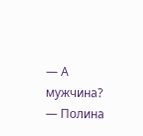— А мужчина? — Полина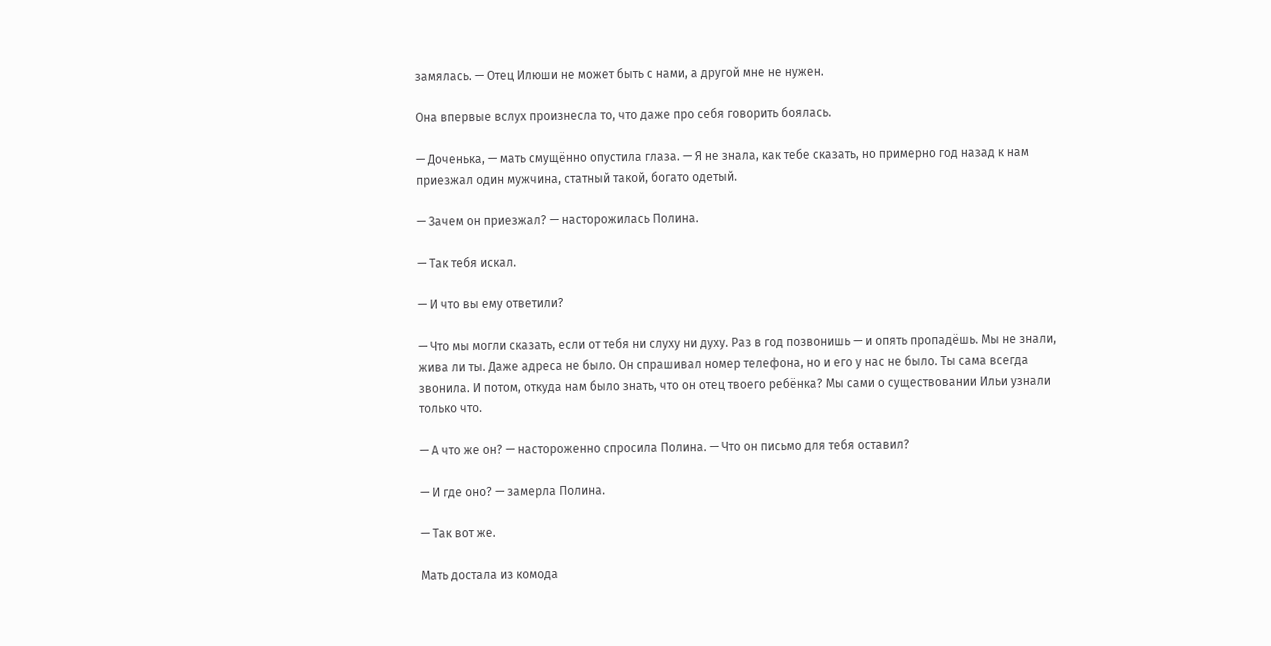замялась. — Отец Илюши не может быть с нами, а другой мне не нужен.

Она впервые вслух произнесла то, что даже про себя говорить боялась.

— Доченька, — мать смущённо опустила глаза. — Я не знала, как тебе сказать, но примерно год назад к нам приезжал один мужчина, статный такой, богато одетый.

— Зачем он приезжал? — насторожилась Полина.

— Так тебя искал.

— И что вы ему ответили?

— Что мы могли сказать, если от тебя ни слуху ни духу. Раз в год позвонишь — и опять пропадёшь. Мы не знали, жива ли ты. Даже адреса не было. Он спрашивал номер телефона, но и его у нас не было. Ты сама всегда звонила. И потом, откуда нам было знать, что он отец твоего ребёнка? Мы сами о существовании Ильи узнали только что.

— А что же он? — настороженно спросила Полина. — Что он письмо для тебя оставил?

— И где оно? — замерла Полина.

— Так вот же.

Мать достала из комода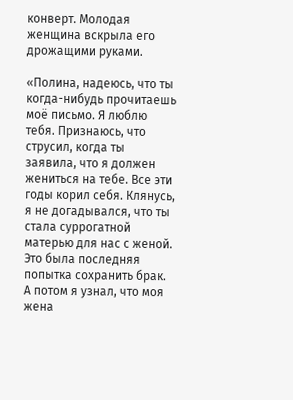конверт. Молодая женщина вскрыла его дрожащими руками.

«Полина, надеюсь, что ты когда-нибудь прочитаешь моё письмо. Я люблю тебя. Признаюсь, что струсил, когда ты заявила, что я должен жениться на тебе. Все эти годы корил себя. Клянусь, я не догадывался, что ты стала суррогатной матерью для нас с женой. Это была последняя попытка сохранить брак. А потом я узнал, что моя жена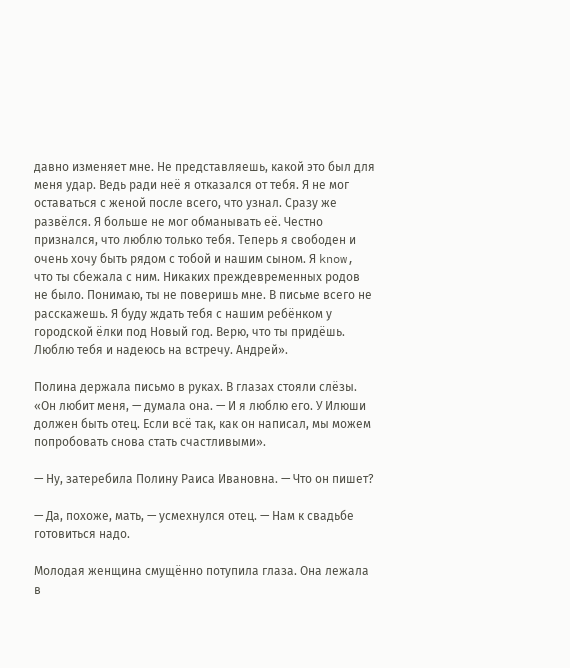давно изменяет мне. Не представляешь, какой это был для меня удар. Ведь ради неё я отказался от тебя. Я не мог оставаться с женой после всего, что узнал. Сразу же развёлся. Я больше не мог обманывать её. Честно признался, что люблю только тебя. Теперь я свободен и очень хочу быть рядом с тобой и нашим сыном. Я know, что ты сбежала с ним. Никаких преждевременных родов не было. Понимаю, ты не поверишь мне. В письме всего не расскажешь. Я буду ждать тебя с нашим ребёнком у городской ёлки под Новый год. Верю, что ты придёшь. Люблю тебя и надеюсь на встречу. Андрей».

Полина держала письмо в руках. В глазах стояли слёзы. «Он любит меня, — думала она. — И я люблю его. У Илюши должен быть отец. Если всё так, как он написал, мы можем попробовать снова стать счастливыми».

— Ну, затеребила Полину Раиса Ивановна. — Что он пишет?

— Да, похоже, мать, — усмехнулся отец. — Нам к свадьбе готовиться надо.

Молодая женщина смущённо потупила глаза. Она лежала в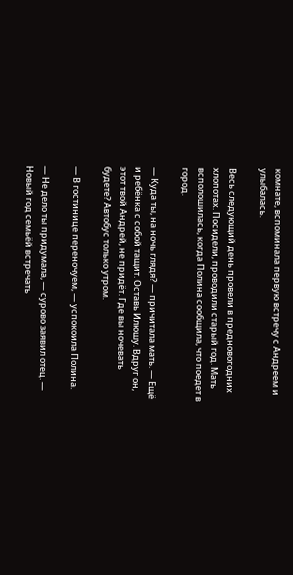комнате, вспоминала первую встречу с Андреем и улыбалась.

Весь следующий день провели в предновогодних хлопотах. Посидели, проводили старый год. Мать всполошилась, когда Полина сообщила, что поедет в город.

— Куда ты, на ночь глядя? — причитала мать. — Ещё и ребёнка с собой тащит. Оставь Илюшу. Вдруг он, этот твой Андрей, не придёт. Где вы ночевать будете? Автобус только утром.

— В гостинице переночуем, — успокоила Полина.

— Не дело ты придумала, — сурово заявил отец. — Новый год семьёй встречать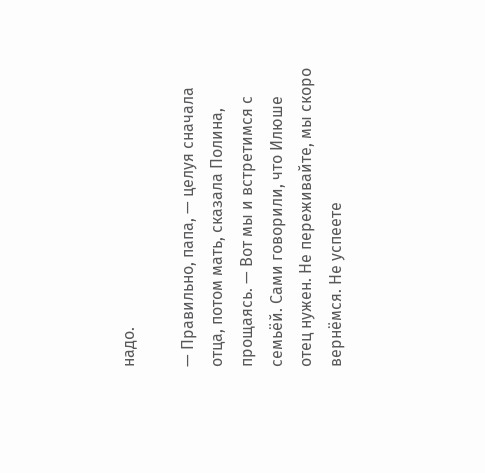надо.

— Правильно, папа, — целуя сначала отца, потом мать, сказала Полина, прощаясь. — Вот мы и встретимся с семьёй. Сами говорили, что Илюше отец нужен. Не переживайте, мы скоро вернёмся. Не успеете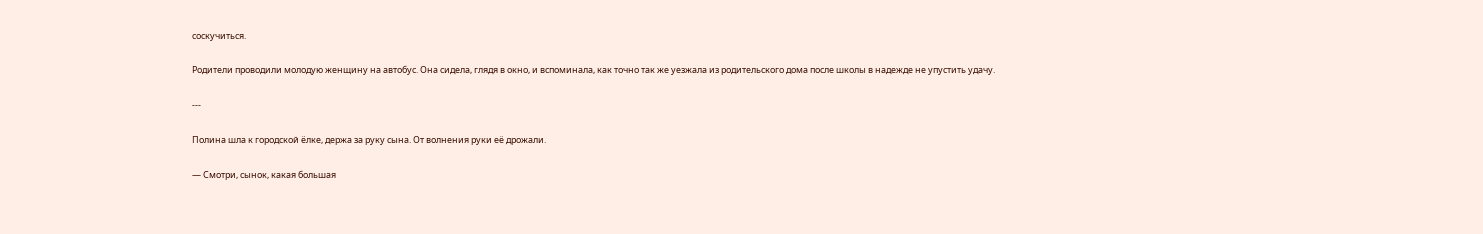соскучиться.

Родители проводили молодую женщину на автобус. Она сидела, глядя в окно, и вспоминала, как точно так же уезжала из родительского дома после школы в надежде не упустить удачу.

---

Полина шла к городской ёлке, держа за руку сына. От волнения руки её дрожали.

— Смотри, сынок, какая большая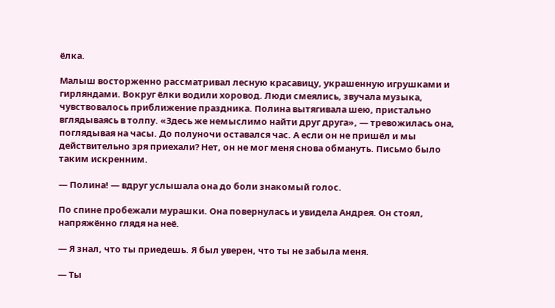ёлка.

Малыш восторженно рассматривал лесную красавицу, украшенную игрушками и гирляндами. Вокруг ёлки водили хоровод. Люди смеялись, звучала музыка, чувствовалось приближение праздника. Полина вытягивала шею, пристально вглядываясь в толпу. «Здесь же немыслимо найти друг друга», — тревожилась она, поглядывая на часы. До полуночи оставался час. А если он не пришёл и мы действительно зря приехали? Нет, он не мог меня снова обмануть. Письмо было таким искренним.

— Полина! — вдруг услышала она до боли знакомый голос.

По спине пробежали мурашки. Она повернулась и увидела Андрея. Он стоял, напряжённо глядя на неё.

— Я знал, что ты приедешь. Я был уверен, что ты не забыла меня.

— Ты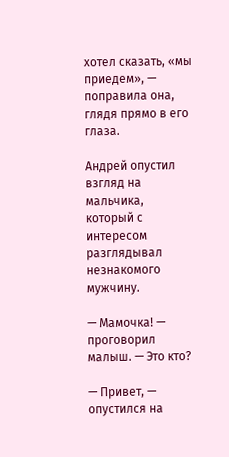хотел сказать, «мы приедем», — поправила она, глядя прямо в его глаза.

Андрей опустил взгляд на мальчика, который с интересом разглядывал незнакомого мужчину.

— Мамочка! — проговорил малыш. — Это кто?

— Привет, — опустился на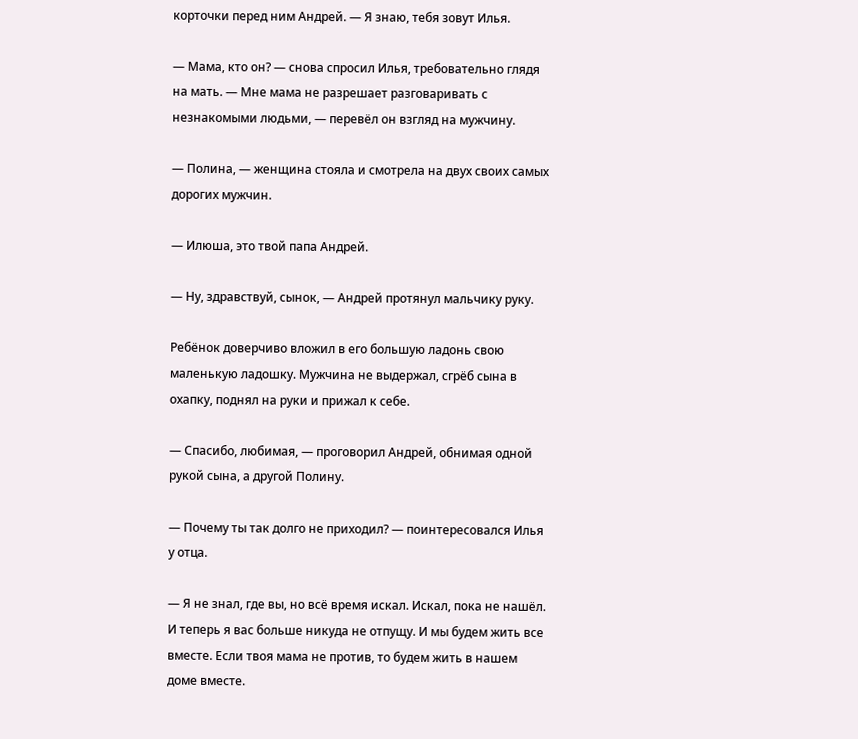корточки перед ним Андрей. — Я знаю, тебя зовут Илья.

— Мама, кто он? — снова спросил Илья, требовательно глядя на мать. — Мне мама не разрешает разговаривать с незнакомыми людьми, — перевёл он взгляд на мужчину.

— Полина, — женщина стояла и смотрела на двух своих самых дорогих мужчин.

— Илюша, это твой папа Андрей.

— Ну, здравствуй, сынок, — Андрей протянул мальчику руку.

Ребёнок доверчиво вложил в его большую ладонь свою маленькую ладошку. Мужчина не выдержал, сгрёб сына в охапку, поднял на руки и прижал к себе.

— Спасибо, любимая, — проговорил Андрей, обнимая одной рукой сына, а другой Полину.

— Почему ты так долго не приходил? — поинтересовался Илья у отца.

— Я не знал, где вы, но всё время искал. Искал, пока не нашёл. И теперь я вас больше никуда не отпущу. И мы будем жить все вместе. Если твоя мама не против, то будем жить в нашем доме вместе.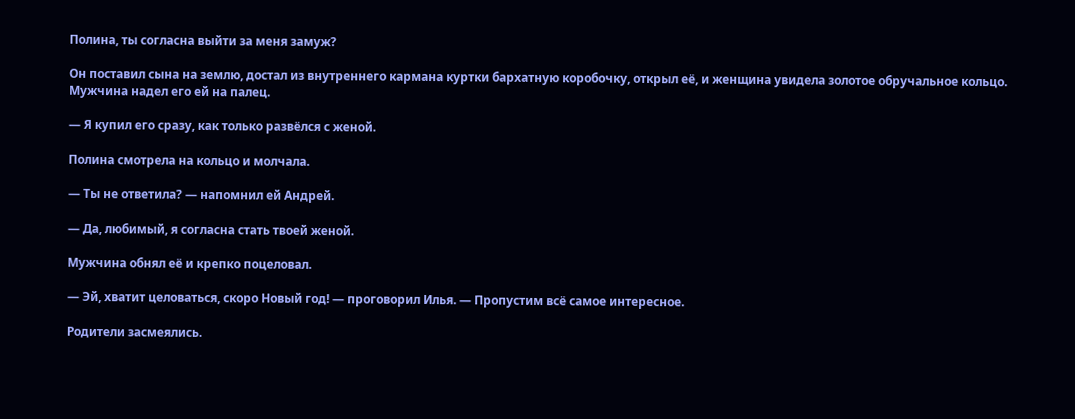Полина, ты согласна выйти за меня замуж?

Он поставил сына на землю, достал из внутреннего кармана куртки бархатную коробочку, открыл её, и женщина увидела золотое обручальное кольцо. Мужчина надел его ей на палец.

— Я купил его сразу, как только развёлся с женой.

Полина смотрела на кольцо и молчала.

— Ты не ответила? — напомнил ей Андрей.

— Да, любимый, я согласна стать твоей женой.

Мужчина обнял её и крепко поцеловал.

— Эй, хватит целоваться, скоро Новый год! — проговорил Илья. — Пропустим всё самое интересное.

Родители засмеялись.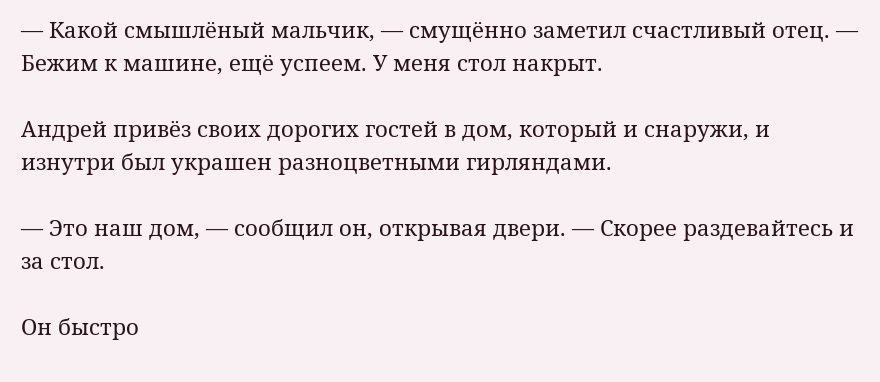— Какой смышлёный мальчик, — смущённо заметил счастливый отец. — Бежим к машине, ещё успеем. У меня стол накрыт.

Андрей привёз своих дорогих гостей в дом, который и снаружи, и изнутри был украшен разноцветными гирляндами.

— Это наш дом, — сообщил он, открывая двери. — Скорее раздевайтесь и за стол.

Он быстро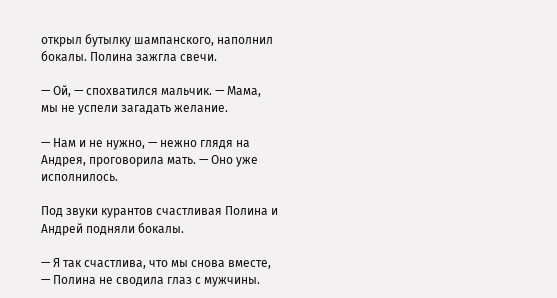открыл бутылку шампанского, наполнил бокалы. Полина зажгла свечи.

— Ой, — спохватился мальчик. — Мама, мы не успели загадать желание.

— Нам и не нужно, — нежно глядя на Андрея, проговорила мать. — Оно уже исполнилось.

Под звуки курантов счастливая Полина и Андрей подняли бокалы.

— Я так счастлива, что мы снова вместе, — Полина не сводила глаз с мужчины.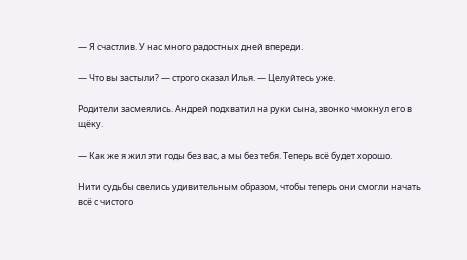— Я счастлив. У нас много радостных дней впереди.

— Что вы застыли? — строго сказал Илья. — Целуйтесь уже.

Родители засмеялись. Андрей подхватил на руки сына, звонко чмокнул его в щёку.

— Как же я жил эти годы без вас, а мы без тебя. Теперь всё будет хорошо.

Нити судьбы свелись удивительным образом, чтобы теперь они смогли начать всё с чистого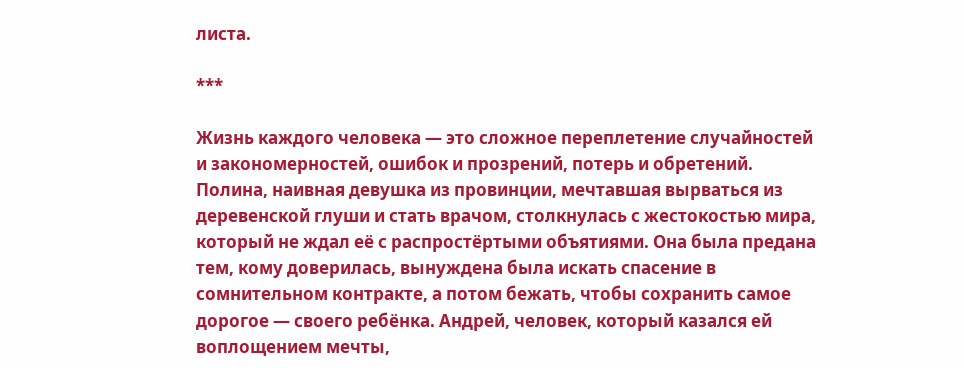листа.

***

Жизнь каждого человека — это сложное переплетение случайностей и закономерностей, ошибок и прозрений, потерь и обретений. Полина, наивная девушка из провинции, мечтавшая вырваться из деревенской глуши и стать врачом, столкнулась с жестокостью мира, который не ждал её с распростёртыми объятиями. Она была предана тем, кому доверилась, вынуждена была искать спасение в сомнительном контракте, а потом бежать, чтобы сохранить самое дорогое — своего ребёнка. Андрей, человек, который казался ей воплощением мечты,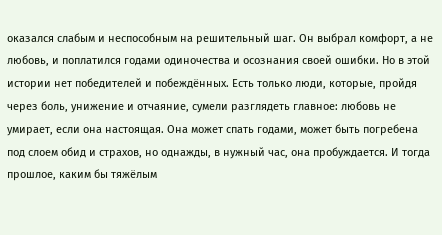оказался слабым и неспособным на решительный шаг. Он выбрал комфорт, а не любовь, и поплатился годами одиночества и осознания своей ошибки. Но в этой истории нет победителей и побеждённых. Есть только люди, которые, пройдя через боль, унижение и отчаяние, сумели разглядеть главное: любовь не умирает, если она настоящая. Она может спать годами, может быть погребена под слоем обид и страхов, но однажды, в нужный час, она пробуждается. И тогда прошлое, каким бы тяжёлым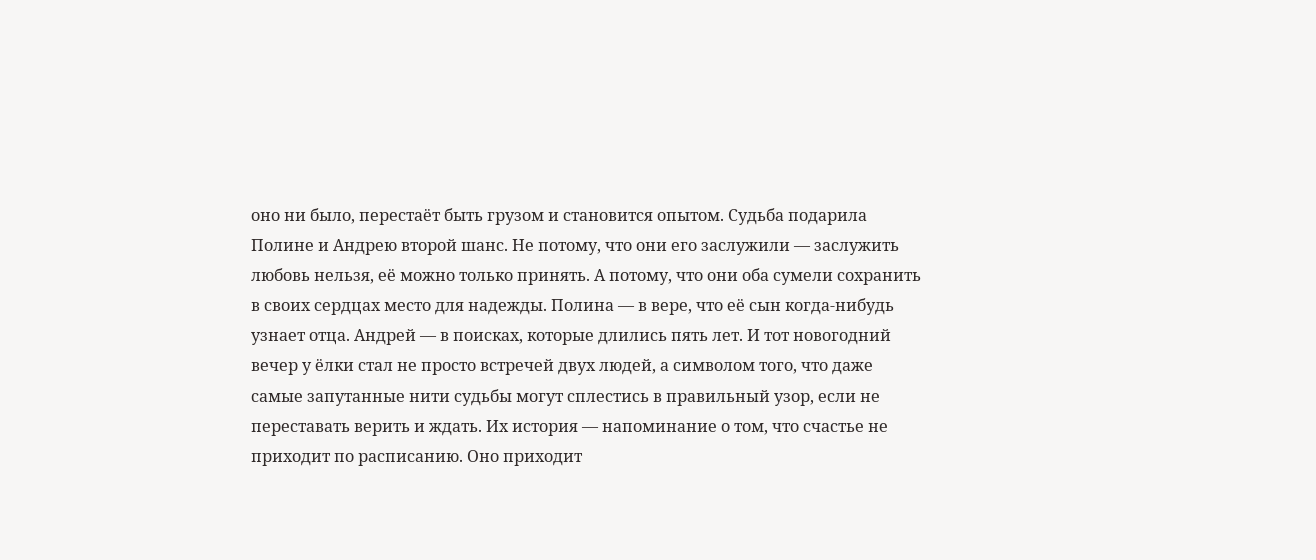оно ни было, перестаёт быть грузом и становится опытом. Судьба подарила Полине и Андрею второй шанс. Не потому, что они его заслужили — заслужить любовь нельзя, её можно только принять. А потому, что они оба сумели сохранить в своих сердцах место для надежды. Полина — в вере, что её сын когда-нибудь узнает отца. Андрей — в поисках, которые длились пять лет. И тот новогодний вечер у ёлки стал не просто встречей двух людей, а символом того, что даже самые запутанные нити судьбы могут сплестись в правильный узор, если не переставать верить и ждать. Их история — напоминание о том, что счастье не приходит по расписанию. Оно приходит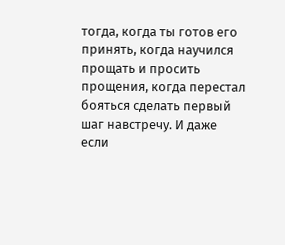тогда, когда ты готов его принять, когда научился прощать и просить прощения, когда перестал бояться сделать первый шаг навстречу. И даже если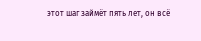этот шаг займёт пять лет, он всё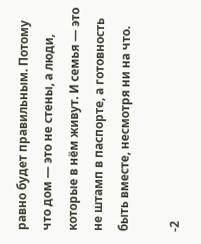равно будет правильным. Потому что дом — это не стены, а люди, которые в нём живут. И семья — это не штамп в паспорте, а готовность быть вместе, несмотря ни на что.

-2